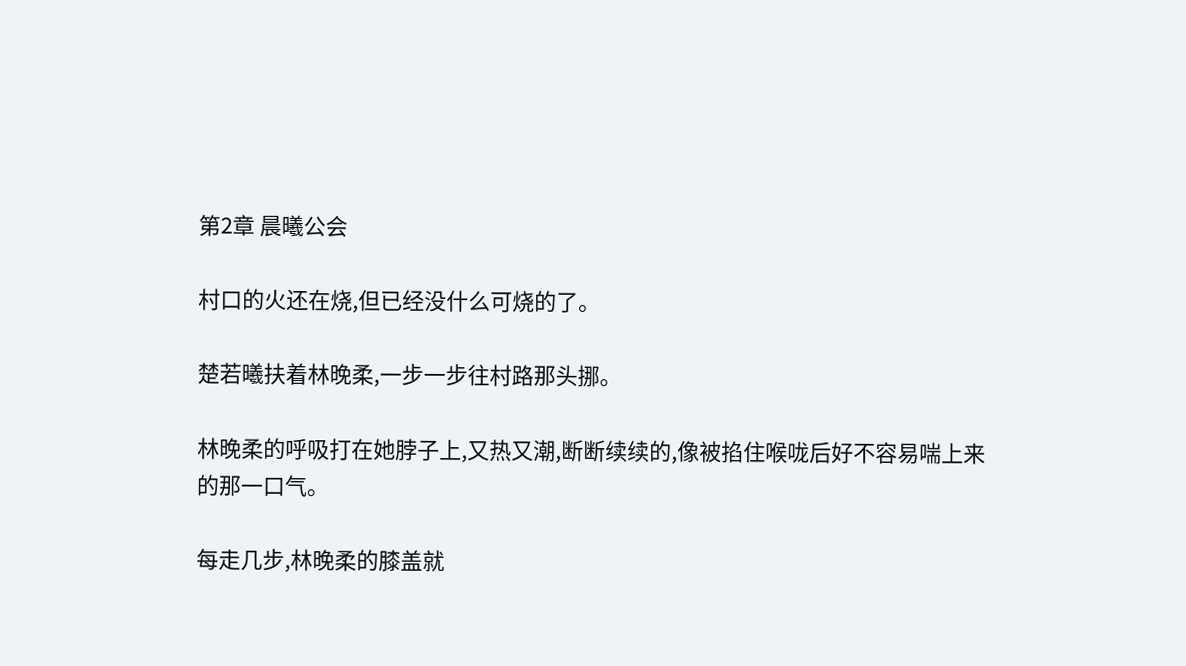第2章 晨曦公会

村口的火还在烧,但已经没什么可烧的了。

楚若曦扶着林晚柔,一步一步往村路那头挪。

林晚柔的呼吸打在她脖子上,又热又潮,断断续续的,像被掐住喉咙后好不容易喘上来的那一口气。

每走几步,林晚柔的膝盖就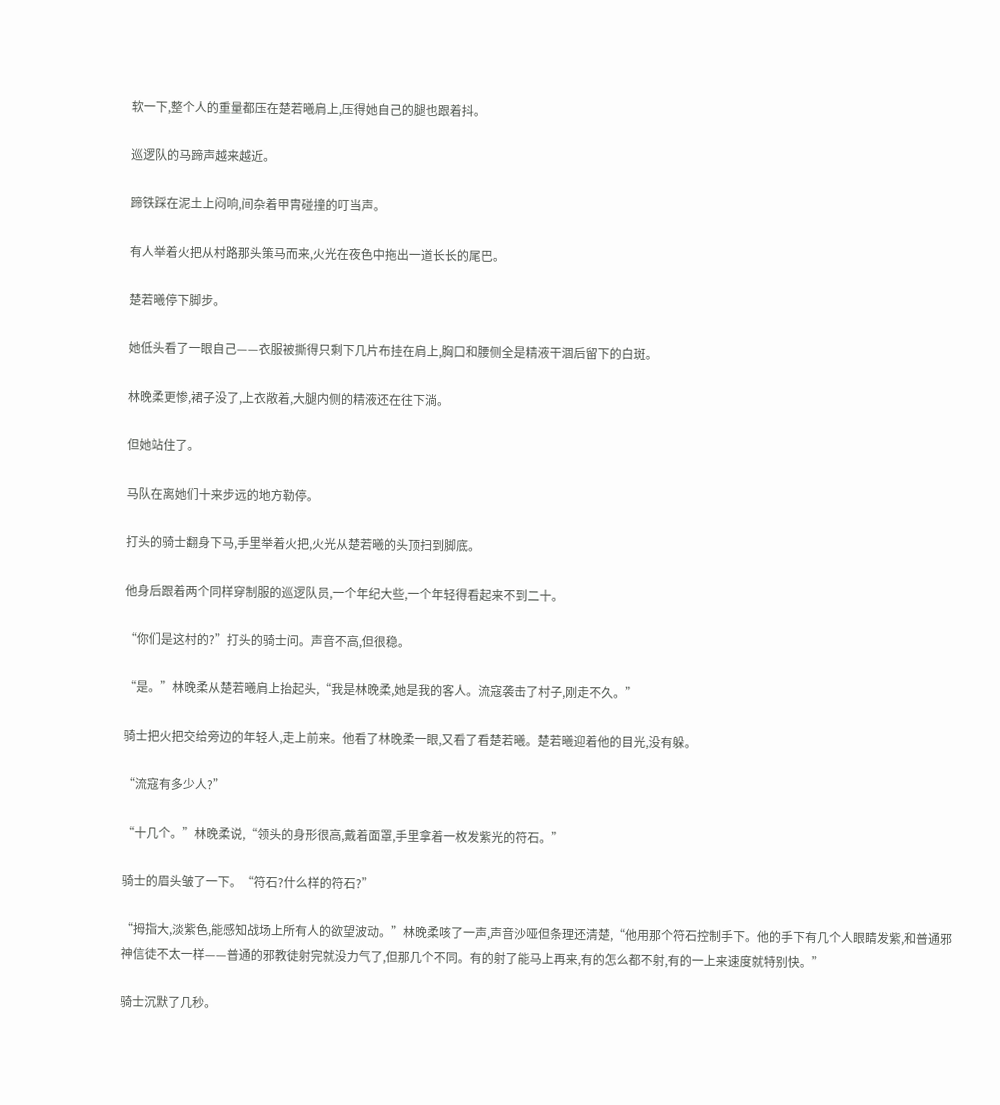软一下,整个人的重量都压在楚若曦肩上,压得她自己的腿也跟着抖。

巡逻队的马蹄声越来越近。

蹄铁踩在泥土上闷响,间杂着甲胄碰撞的叮当声。

有人举着火把从村路那头策马而来,火光在夜色中拖出一道长长的尾巴。

楚若曦停下脚步。

她低头看了一眼自己——衣服被撕得只剩下几片布挂在肩上,胸口和腰侧全是精液干涸后留下的白斑。

林晚柔更惨,裙子没了,上衣敞着,大腿内侧的精液还在往下淌。

但她站住了。

马队在离她们十来步远的地方勒停。

打头的骑士翻身下马,手里举着火把,火光从楚若曦的头顶扫到脚底。

他身后跟着两个同样穿制服的巡逻队员,一个年纪大些,一个年轻得看起来不到二十。

“你们是这村的?”打头的骑士问。声音不高,但很稳。

“是。”林晚柔从楚若曦肩上抬起头,“我是林晚柔,她是我的客人。流寇袭击了村子,刚走不久。”

骑士把火把交给旁边的年轻人,走上前来。他看了林晚柔一眼,又看了看楚若曦。楚若曦迎着他的目光,没有躲。

“流寇有多少人?”

“十几个。”林晚柔说,“领头的身形很高,戴着面罩,手里拿着一枚发紫光的符石。”

骑士的眉头皱了一下。“符石?什么样的符石?”

“拇指大,淡紫色,能感知战场上所有人的欲望波动。”林晚柔咳了一声,声音沙哑但条理还清楚,“他用那个符石控制手下。他的手下有几个人眼睛发紫,和普通邪神信徒不太一样——普通的邪教徒射完就没力气了,但那几个不同。有的射了能马上再来,有的怎么都不射,有的一上来速度就特别快。”

骑士沉默了几秒。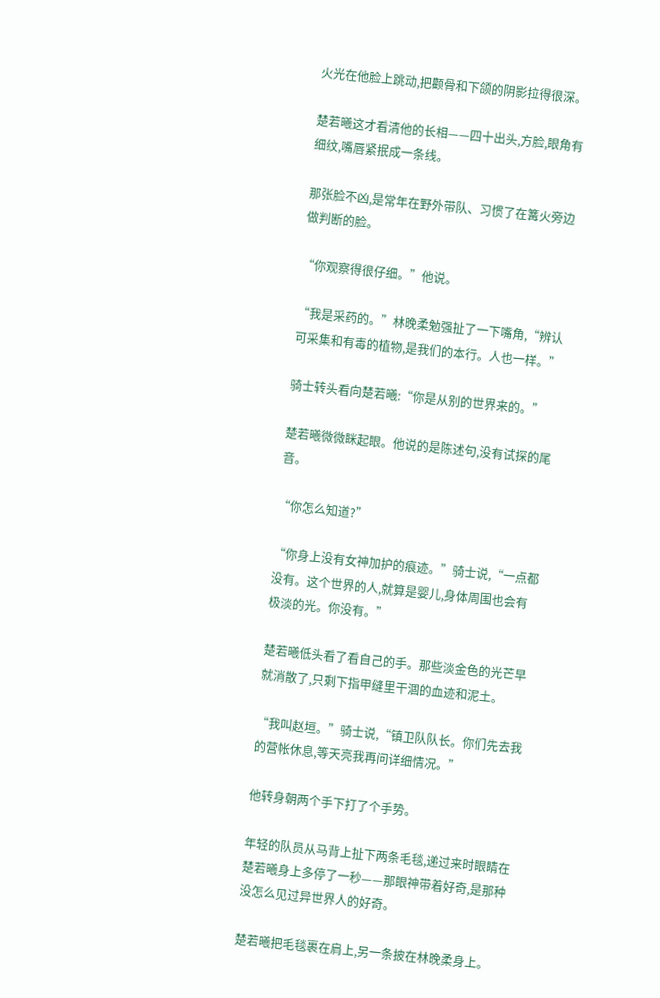火光在他脸上跳动,把颧骨和下颌的阴影拉得很深。

楚若曦这才看清他的长相——四十出头,方脸,眼角有细纹,嘴唇紧抿成一条线。

那张脸不凶,是常年在野外带队、习惯了在篝火旁边做判断的脸。

“你观察得很仔细。”他说。

“我是采药的。”林晚柔勉强扯了一下嘴角,“辨认可采集和有毒的植物,是我们的本行。人也一样。”

骑士转头看向楚若曦:“你是从别的世界来的。”

楚若曦微微眯起眼。他说的是陈述句,没有试探的尾音。

“你怎么知道?”

“你身上没有女神加护的痕迹。”骑士说,“一点都没有。这个世界的人,就算是婴儿,身体周围也会有极淡的光。你没有。”

楚若曦低头看了看自己的手。那些淡金色的光芒早就消散了,只剩下指甲缝里干涸的血迹和泥土。

“我叫赵垣。”骑士说,“镇卫队队长。你们先去我的营帐休息,等天亮我再问详细情况。”

他转身朝两个手下打了个手势。

年轻的队员从马背上扯下两条毛毯,递过来时眼睛在楚若曦身上多停了一秒——那眼神带着好奇,是那种没怎么见过异世界人的好奇。

楚若曦把毛毯裹在肩上,另一条披在林晚柔身上。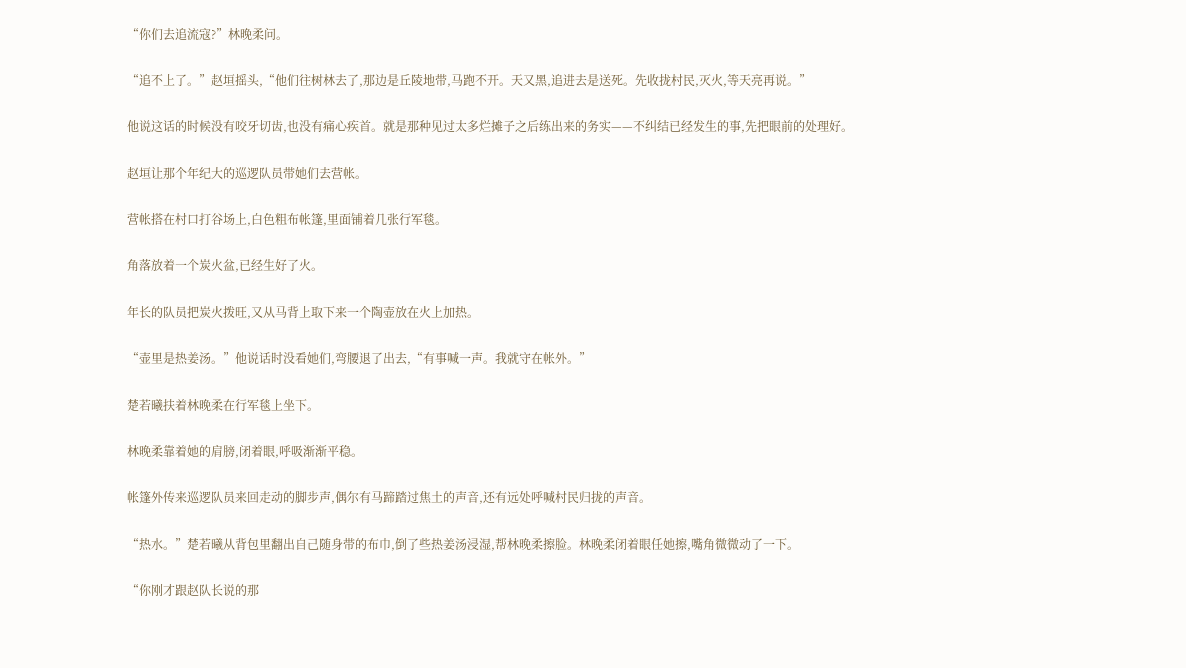“你们去追流寇?”林晚柔问。

“追不上了。”赵垣摇头,“他们往树林去了,那边是丘陵地带,马跑不开。天又黑,追进去是送死。先收拢村民,灭火,等天亮再说。”

他说这话的时候没有咬牙切齿,也没有痛心疾首。就是那种见过太多烂摊子之后练出来的务实——不纠结已经发生的事,先把眼前的处理好。

赵垣让那个年纪大的巡逻队员带她们去营帐。

营帐搭在村口打谷场上,白色粗布帐篷,里面铺着几张行军毯。

角落放着一个炭火盆,已经生好了火。

年长的队员把炭火拨旺,又从马背上取下来一个陶壶放在火上加热。

“壶里是热姜汤。”他说话时没看她们,弯腰退了出去,“有事喊一声。我就守在帐外。”

楚若曦扶着林晚柔在行军毯上坐下。

林晚柔靠着她的肩膀,闭着眼,呼吸渐渐平稳。

帐篷外传来巡逻队员来回走动的脚步声,偶尔有马蹄踏过焦土的声音,还有远处呼喊村民归拢的声音。

“热水。”楚若曦从背包里翻出自己随身带的布巾,倒了些热姜汤浸湿,帮林晚柔擦脸。林晚柔闭着眼任她擦,嘴角微微动了一下。

“你刚才跟赵队长说的那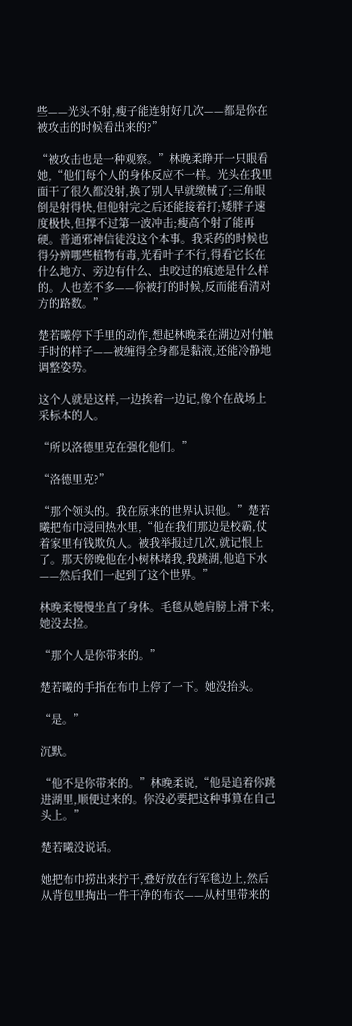些——光头不射,瘦子能连射好几次——都是你在被攻击的时候看出来的?”

“被攻击也是一种观察。”林晚柔睁开一只眼看她,“他们每个人的身体反应不一样。光头在我里面干了很久都没射,换了别人早就缴械了;三角眼倒是射得快,但他射完之后还能接着打;矮胖子速度极快,但撑不过第一波冲击;瘦高个射了能再硬。普通邪神信徒没这个本事。我采药的时候也得分辨哪些植物有毒,光看叶子不行,得看它长在什么地方、旁边有什么、虫咬过的痕迹是什么样的。人也差不多——你被打的时候,反而能看清对方的路数。”

楚若曦停下手里的动作,想起林晚柔在湖边对付触手时的样子——被缠得全身都是黏液,还能冷静地调整姿势。

这个人就是这样,一边挨着一边记,像个在战场上采标本的人。

“所以洛德里克在强化他们。”

“洛德里克?”

“那个领头的。我在原来的世界认识他。”楚若曦把布巾浸回热水里,“他在我们那边是校霸,仗着家里有钱欺负人。被我举报过几次,就记恨上了。那天傍晚他在小树林堵我,我跳湖,他追下水——然后我们一起到了这个世界。”

林晚柔慢慢坐直了身体。毛毯从她肩膀上滑下来,她没去捡。

“那个人是你带来的。”

楚若曦的手指在布巾上停了一下。她没抬头。

“是。”

沉默。

“他不是你带来的。”林晚柔说,“他是追着你跳进湖里,顺便过来的。你没必要把这种事算在自己头上。”

楚若曦没说话。

她把布巾捞出来拧干,叠好放在行军毯边上,然后从背包里掏出一件干净的布衣——从村里带来的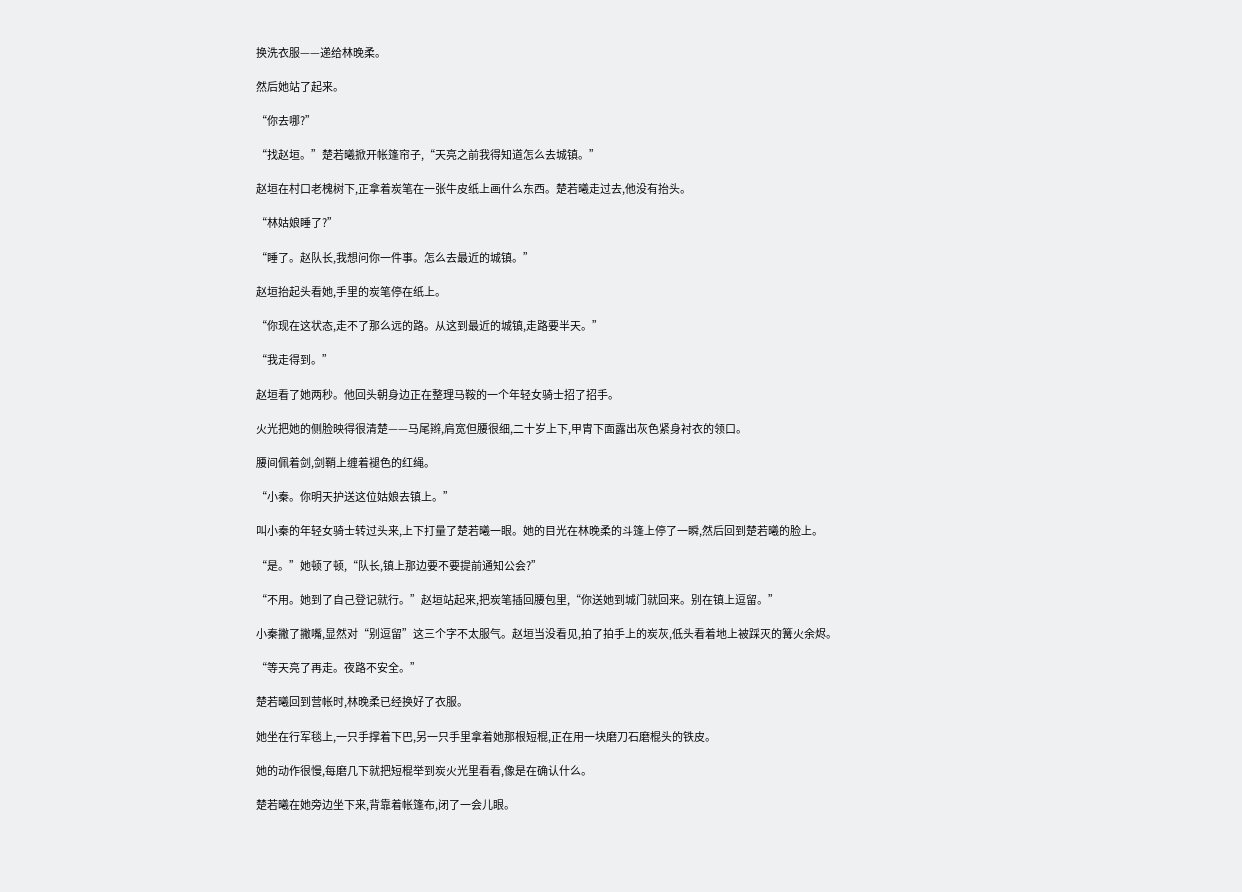换洗衣服——递给林晚柔。

然后她站了起来。

“你去哪?”

“找赵垣。”楚若曦掀开帐篷帘子,“天亮之前我得知道怎么去城镇。”

赵垣在村口老槐树下,正拿着炭笔在一张牛皮纸上画什么东西。楚若曦走过去,他没有抬头。

“林姑娘睡了?”

“睡了。赵队长,我想问你一件事。怎么去最近的城镇。”

赵垣抬起头看她,手里的炭笔停在纸上。

“你现在这状态,走不了那么远的路。从这到最近的城镇,走路要半天。”

“我走得到。”

赵垣看了她两秒。他回头朝身边正在整理马鞍的一个年轻女骑士招了招手。

火光把她的侧脸映得很清楚——马尾辫,肩宽但腰很细,二十岁上下,甲胄下面露出灰色紧身衬衣的领口。

腰间佩着剑,剑鞘上缠着褪色的红绳。

“小秦。你明天护送这位姑娘去镇上。”

叫小秦的年轻女骑士转过头来,上下打量了楚若曦一眼。她的目光在林晚柔的斗篷上停了一瞬,然后回到楚若曦的脸上。

“是。”她顿了顿,“队长,镇上那边要不要提前通知公会?”

“不用。她到了自己登记就行。”赵垣站起来,把炭笔插回腰包里,“你送她到城门就回来。别在镇上逗留。”

小秦撇了撇嘴,显然对“别逗留”这三个字不太服气。赵垣当没看见,拍了拍手上的炭灰,低头看着地上被踩灭的篝火余烬。

“等天亮了再走。夜路不安全。”

楚若曦回到营帐时,林晚柔已经换好了衣服。

她坐在行军毯上,一只手撑着下巴,另一只手里拿着她那根短棍,正在用一块磨刀石磨棍头的铁皮。

她的动作很慢,每磨几下就把短棍举到炭火光里看看,像是在确认什么。

楚若曦在她旁边坐下来,背靠着帐篷布,闭了一会儿眼。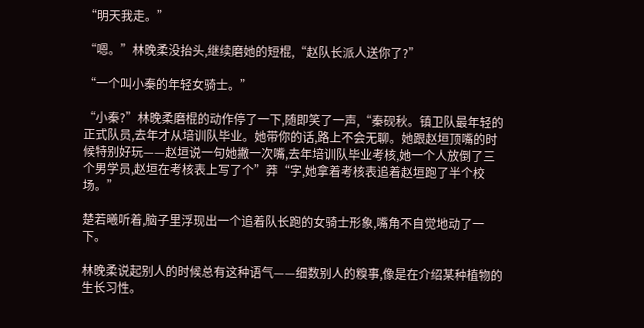“明天我走。”

“嗯。”林晚柔没抬头,继续磨她的短棍,“赵队长派人送你了?”

“一个叫小秦的年轻女骑士。”

“小秦?”林晚柔磨棍的动作停了一下,随即笑了一声,“秦砚秋。镇卫队最年轻的正式队员,去年才从培训队毕业。她带你的话,路上不会无聊。她跟赵垣顶嘴的时候特别好玩——赵垣说一句她撇一次嘴,去年培训队毕业考核,她一个人放倒了三个男学员,赵垣在考核表上写了个”莽“字,她拿着考核表追着赵垣跑了半个校场。”

楚若曦听着,脑子里浮现出一个追着队长跑的女骑士形象,嘴角不自觉地动了一下。

林晚柔说起别人的时候总有这种语气——细数别人的糗事,像是在介绍某种植物的生长习性。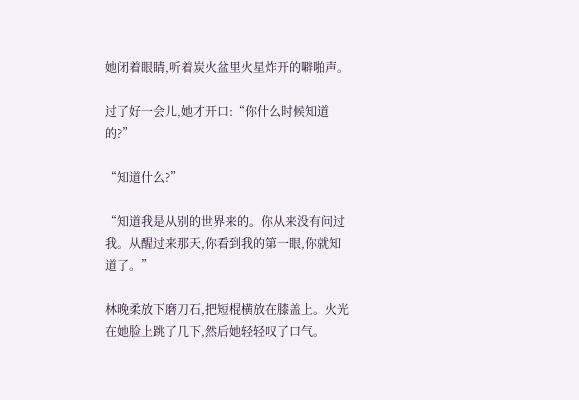她闭着眼睛,听着炭火盆里火星炸开的噼啪声。

过了好一会儿,她才开口:“你什么时候知道的?”

“知道什么?”

“知道我是从别的世界来的。你从来没有问过我。从醒过来那天,你看到我的第一眼,你就知道了。”

林晚柔放下磨刀石,把短棍横放在膝盖上。火光在她脸上跳了几下,然后她轻轻叹了口气。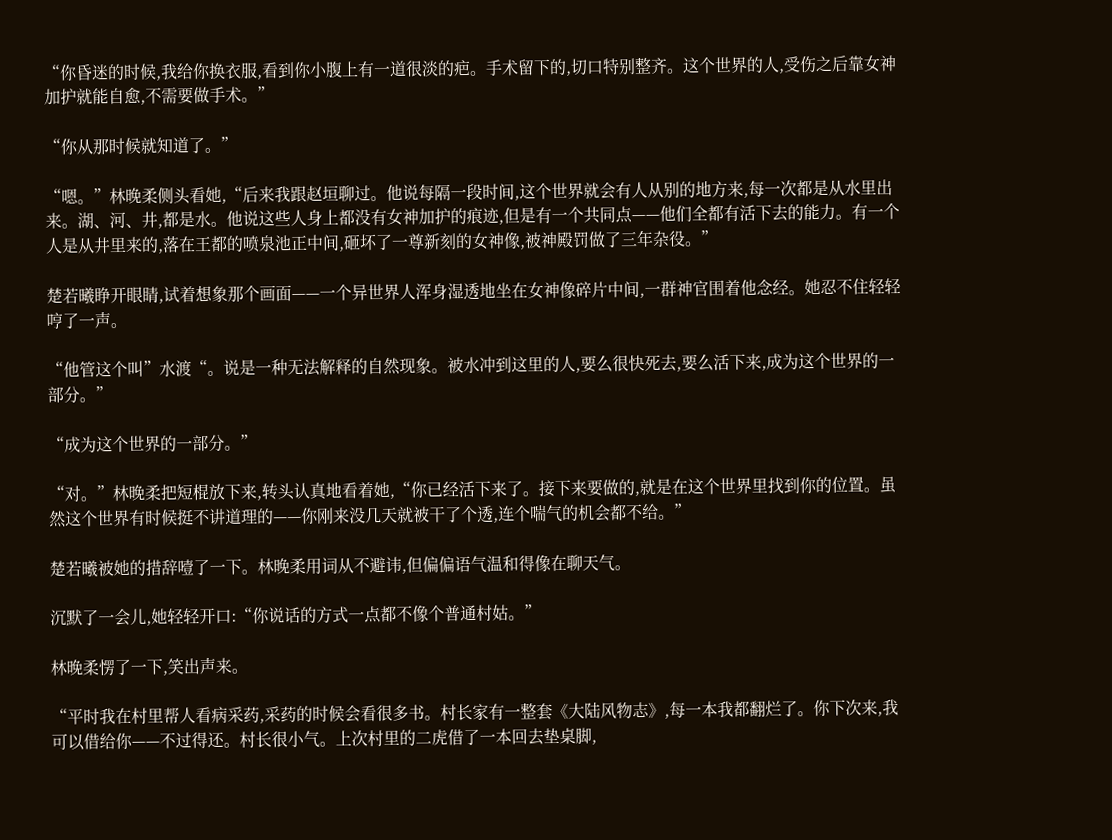“你昏迷的时候,我给你换衣服,看到你小腹上有一道很淡的疤。手术留下的,切口特别整齐。这个世界的人,受伤之后靠女神加护就能自愈,不需要做手术。”

“你从那时候就知道了。”

“嗯。”林晚柔侧头看她,“后来我跟赵垣聊过。他说每隔一段时间,这个世界就会有人从别的地方来,每一次都是从水里出来。湖、河、井,都是水。他说这些人身上都没有女神加护的痕迹,但是有一个共同点——他们全都有活下去的能力。有一个人是从井里来的,落在王都的喷泉池正中间,砸坏了一尊新刻的女神像,被神殿罚做了三年杂役。”

楚若曦睁开眼睛,试着想象那个画面——一个异世界人浑身湿透地坐在女神像碎片中间,一群神官围着他念经。她忍不住轻轻哼了一声。

“他管这个叫”水渡“。说是一种无法解释的自然现象。被水冲到这里的人,要么很快死去,要么活下来,成为这个世界的一部分。”

“成为这个世界的一部分。”

“对。”林晚柔把短棍放下来,转头认真地看着她,“你已经活下来了。接下来要做的,就是在这个世界里找到你的位置。虽然这个世界有时候挺不讲道理的——你刚来没几天就被干了个透,连个喘气的机会都不给。”

楚若曦被她的措辞噎了一下。林晚柔用词从不避讳,但偏偏语气温和得像在聊天气。

沉默了一会儿,她轻轻开口:“你说话的方式一点都不像个普通村姑。”

林晚柔愣了一下,笑出声来。

“平时我在村里帮人看病采药,采药的时候会看很多书。村长家有一整套《大陆风物志》,每一本我都翻烂了。你下次来,我可以借给你——不过得还。村长很小气。上次村里的二虎借了一本回去垫桌脚,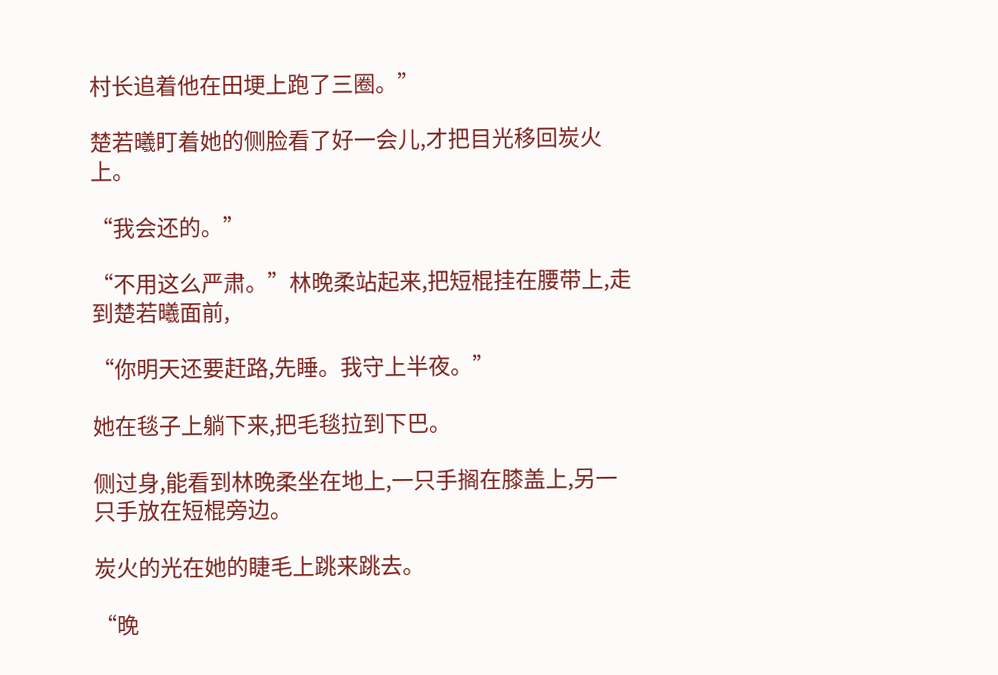村长追着他在田埂上跑了三圈。”

楚若曦盯着她的侧脸看了好一会儿,才把目光移回炭火上。

“我会还的。”

“不用这么严肃。”林晚柔站起来,把短棍挂在腰带上,走到楚若曦面前,

“你明天还要赶路,先睡。我守上半夜。”

她在毯子上躺下来,把毛毯拉到下巴。

侧过身,能看到林晚柔坐在地上,一只手搁在膝盖上,另一只手放在短棍旁边。

炭火的光在她的睫毛上跳来跳去。

“晚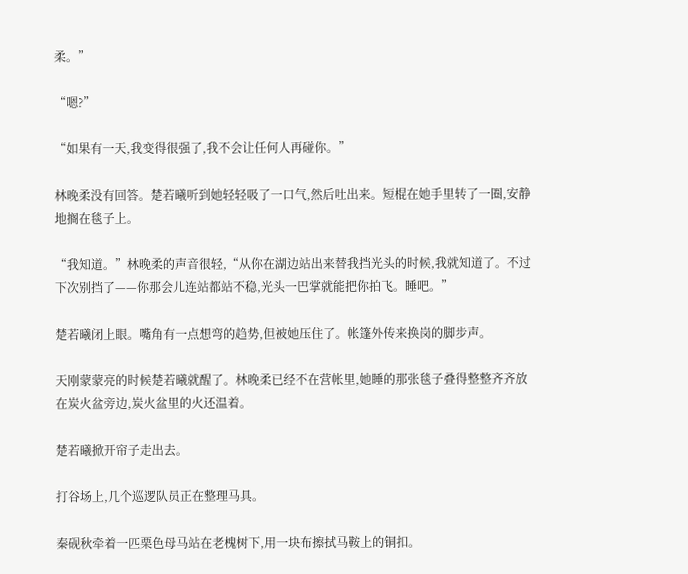柔。”

“嗯?”

“如果有一天,我变得很强了,我不会让任何人再碰你。”

林晚柔没有回答。楚若曦听到她轻轻吸了一口气,然后吐出来。短棍在她手里转了一圈,安静地搁在毯子上。

“我知道。”林晚柔的声音很轻,“从你在湖边站出来替我挡光头的时候,我就知道了。不过下次别挡了——你那会儿连站都站不稳,光头一巴掌就能把你拍飞。睡吧。”

楚若曦闭上眼。嘴角有一点想弯的趋势,但被她压住了。帐篷外传来换岗的脚步声。

天刚蒙蒙亮的时候楚若曦就醒了。林晚柔已经不在营帐里,她睡的那张毯子叠得整整齐齐放在炭火盆旁边,炭火盆里的火还温着。

楚若曦掀开帘子走出去。

打谷场上,几个巡逻队员正在整理马具。

秦砚秋牵着一匹栗色母马站在老槐树下,用一块布擦拭马鞍上的铜扣。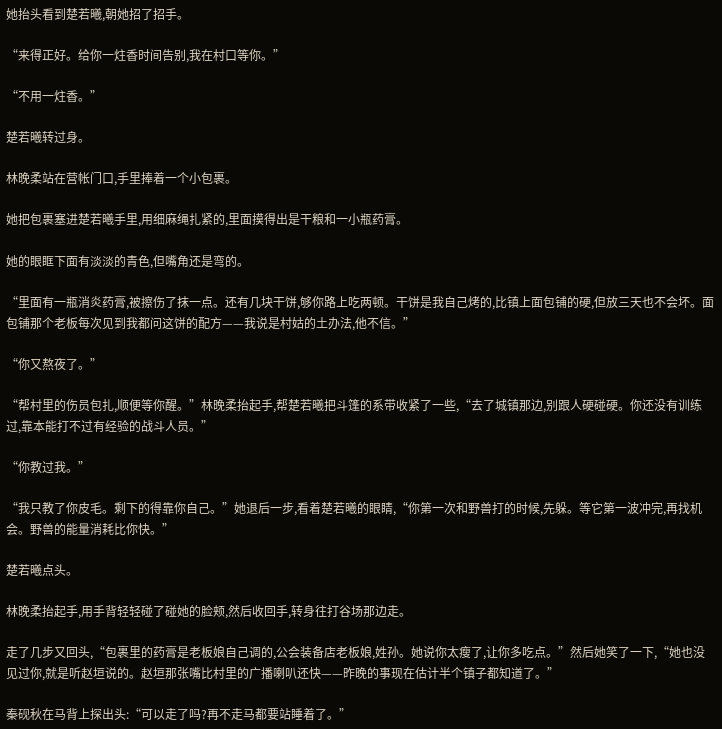她抬头看到楚若曦,朝她招了招手。

“来得正好。给你一炷香时间告别,我在村口等你。”

“不用一炷香。”

楚若曦转过身。

林晚柔站在营帐门口,手里捧着一个小包裹。

她把包裹塞进楚若曦手里,用细麻绳扎紧的,里面摸得出是干粮和一小瓶药膏。

她的眼眶下面有淡淡的青色,但嘴角还是弯的。

“里面有一瓶消炎药膏,被擦伤了抹一点。还有几块干饼,够你路上吃两顿。干饼是我自己烤的,比镇上面包铺的硬,但放三天也不会坏。面包铺那个老板每次见到我都问这饼的配方——我说是村姑的土办法,他不信。”

“你又熬夜了。”

“帮村里的伤员包扎,顺便等你醒。”林晚柔抬起手,帮楚若曦把斗篷的系带收紧了一些,“去了城镇那边,别跟人硬碰硬。你还没有训练过,靠本能打不过有经验的战斗人员。”

“你教过我。”

“我只教了你皮毛。剩下的得靠你自己。”她退后一步,看着楚若曦的眼睛,“你第一次和野兽打的时候,先躲。等它第一波冲完,再找机会。野兽的能量消耗比你快。”

楚若曦点头。

林晚柔抬起手,用手背轻轻碰了碰她的脸颊,然后收回手,转身往打谷场那边走。

走了几步又回头,“包裹里的药膏是老板娘自己调的,公会装备店老板娘,姓孙。她说你太瘦了,让你多吃点。”然后她笑了一下,“她也没见过你,就是听赵垣说的。赵垣那张嘴比村里的广播喇叭还快——昨晚的事现在估计半个镇子都知道了。”

秦砚秋在马背上探出头:“可以走了吗?再不走马都要站睡着了。”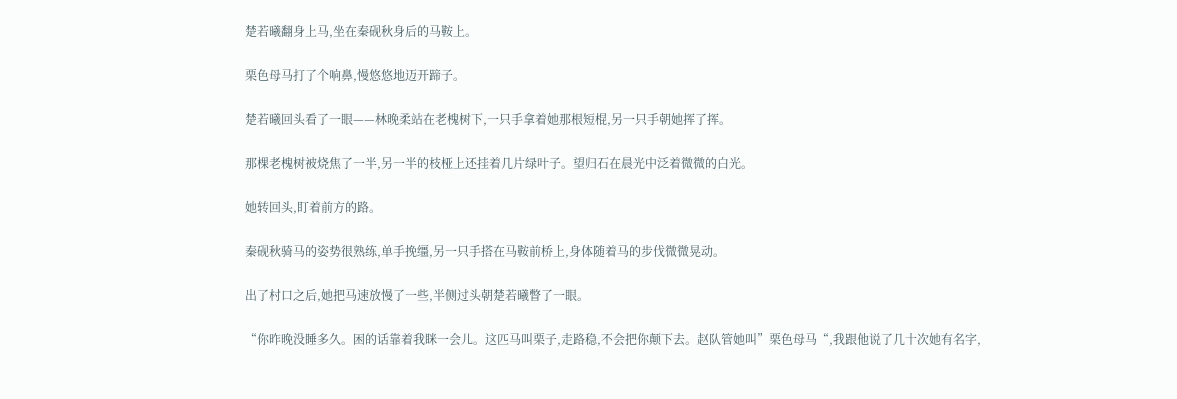楚若曦翻身上马,坐在秦砚秋身后的马鞍上。

栗色母马打了个响鼻,慢悠悠地迈开蹄子。

楚若曦回头看了一眼——林晚柔站在老槐树下,一只手拿着她那根短棍,另一只手朝她挥了挥。

那棵老槐树被烧焦了一半,另一半的枝桠上还挂着几片绿叶子。望归石在晨光中泛着微微的白光。

她转回头,盯着前方的路。

秦砚秋骑马的姿势很熟练,单手挽缰,另一只手搭在马鞍前桥上,身体随着马的步伐微微晃动。

出了村口之后,她把马速放慢了一些,半侧过头朝楚若曦瞥了一眼。

“你昨晚没睡多久。困的话靠着我眯一会儿。这匹马叫栗子,走路稳,不会把你颠下去。赵队管她叫”栗色母马“,我跟他说了几十次她有名字,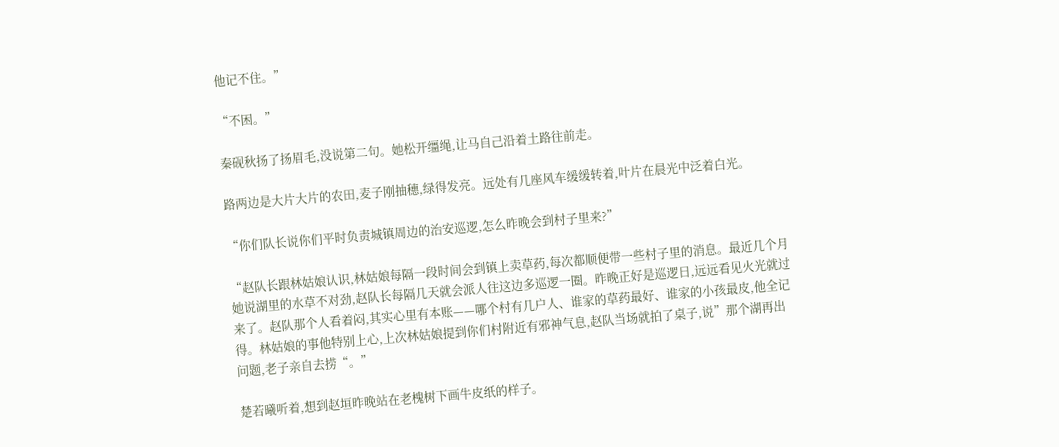他记不住。”

“不困。”

秦砚秋扬了扬眉毛,没说第二句。她松开缰绳,让马自己沿着土路往前走。

路两边是大片大片的农田,麦子刚抽穗,绿得发亮。远处有几座风车缓缓转着,叶片在晨光中泛着白光。

“你们队长说你们平时负责城镇周边的治安巡逻,怎么昨晚会到村子里来?”

“赵队长跟林姑娘认识,林姑娘每隔一段时间会到镇上卖草药,每次都顺便带一些村子里的消息。最近几个月她说湖里的水草不对劲,赵队长每隔几天就会派人往这边多巡逻一圈。昨晚正好是巡逻日,远远看见火光就过来了。赵队那个人看着闷,其实心里有本账——哪个村有几户人、谁家的草药最好、谁家的小孩最皮,他全记得。林姑娘的事他特别上心,上次林姑娘提到你们村附近有邪神气息,赵队当场就拍了桌子,说”那个湖再出问题,老子亲自去捞“。”

楚若曦听着,想到赵垣昨晚站在老槐树下画牛皮纸的样子。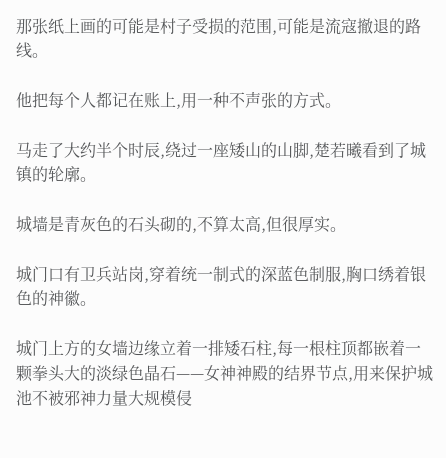那张纸上画的可能是村子受损的范围,可能是流寇撤退的路线。

他把每个人都记在账上,用一种不声张的方式。

马走了大约半个时辰,绕过一座矮山的山脚,楚若曦看到了城镇的轮廓。

城墙是青灰色的石头砌的,不算太高,但很厚实。

城门口有卫兵站岗,穿着统一制式的深蓝色制服,胸口绣着银色的神徽。

城门上方的女墙边缘立着一排矮石柱,每一根柱顶都嵌着一颗拳头大的淡绿色晶石——女神神殿的结界节点,用来保护城池不被邪神力量大规模侵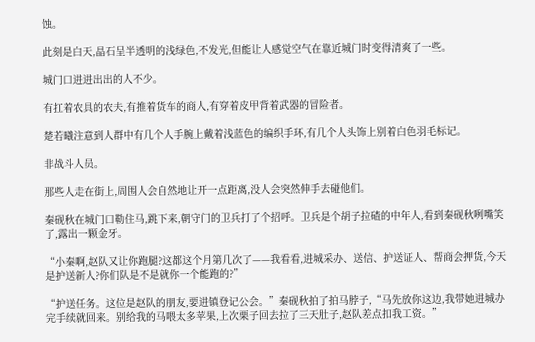蚀。

此刻是白天,晶石呈半透明的浅绿色,不发光,但能让人感觉空气在靠近城门时变得清爽了一些。

城门口进进出出的人不少。

有扛着农具的农夫,有推着货车的商人,有穿着皮甲背着武器的冒险者。

楚若曦注意到人群中有几个人手腕上戴着浅蓝色的编织手环,有几个人头饰上别着白色羽毛标记。

非战斗人员。

那些人走在街上,周围人会自然地让开一点距离,没人会突然伸手去碰他们。

秦砚秋在城门口勒住马,跳下来,朝守门的卫兵打了个招呼。卫兵是个胡子拉碴的中年人,看到秦砚秋咧嘴笑了,露出一颗金牙。

“小秦啊,赵队又让你跑腿?这都这个月第几次了——我看看,进城采办、送信、护送证人、帮商会押货,今天是护送新人?你们队是不是就你一个能跑的?”

“护送任务。这位是赵队的朋友,要进镇登记公会。”秦砚秋拍了拍马脖子,“马先放你这边,我带她进城办完手续就回来。别给我的马喂太多苹果,上次栗子回去拉了三天肚子,赵队差点扣我工资。”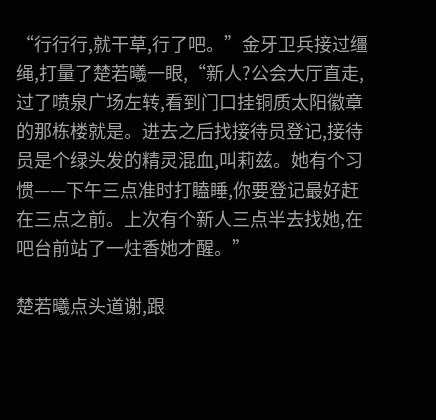“行行行,就干草,行了吧。”金牙卫兵接过缰绳,打量了楚若曦一眼,“新人?公会大厅直走,过了喷泉广场左转,看到门口挂铜质太阳徽章的那栋楼就是。进去之后找接待员登记,接待员是个绿头发的精灵混血,叫莉兹。她有个习惯——下午三点准时打瞌睡,你要登记最好赶在三点之前。上次有个新人三点半去找她,在吧台前站了一炷香她才醒。”

楚若曦点头道谢,跟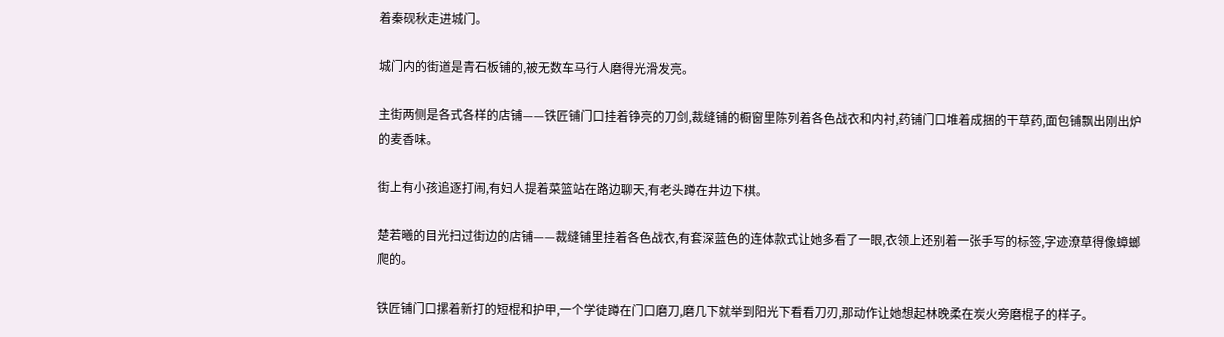着秦砚秋走进城门。

城门内的街道是青石板铺的,被无数车马行人磨得光滑发亮。

主街两侧是各式各样的店铺——铁匠铺门口挂着铮亮的刀剑,裁缝铺的橱窗里陈列着各色战衣和内衬,药铺门口堆着成捆的干草药,面包铺飘出刚出炉的麦香味。

街上有小孩追逐打闹,有妇人提着菜篮站在路边聊天,有老头蹲在井边下棋。

楚若曦的目光扫过街边的店铺——裁缝铺里挂着各色战衣,有套深蓝色的连体款式让她多看了一眼,衣领上还别着一张手写的标签,字迹潦草得像蟑螂爬的。

铁匠铺门口摞着新打的短棍和护甲,一个学徒蹲在门口磨刀,磨几下就举到阳光下看看刀刃,那动作让她想起林晚柔在炭火旁磨棍子的样子。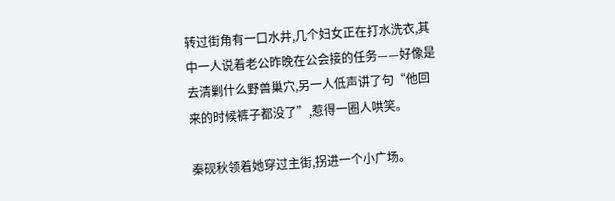转过街角有一口水井,几个妇女正在打水洗衣,其中一人说着老公昨晚在公会接的任务——好像是去清剿什么野兽巢穴,另一人低声讲了句“他回来的时候裤子都没了”,惹得一圈人哄笑。

秦砚秋领着她穿过主街,拐进一个小广场。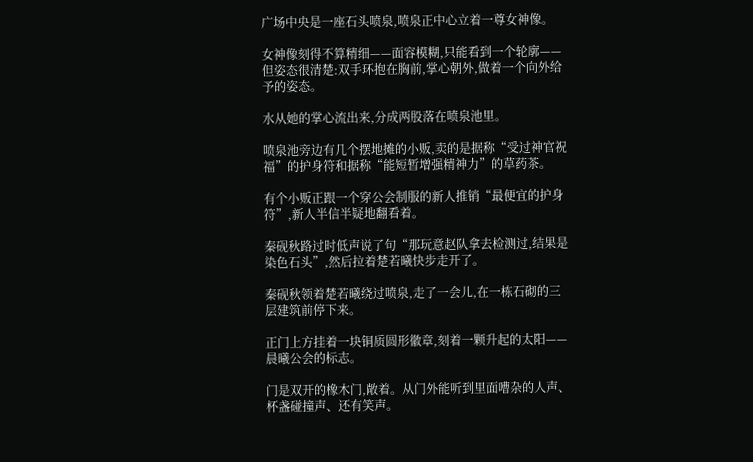广场中央是一座石头喷泉,喷泉正中心立着一尊女神像。

女神像刻得不算精细——面容模糊,只能看到一个轮廓——但姿态很清楚:双手环抱在胸前,掌心朝外,做着一个向外给予的姿态。

水从她的掌心流出来,分成两股落在喷泉池里。

喷泉池旁边有几个摆地摊的小贩,卖的是据称“受过神官祝福”的护身符和据称“能短暂增强精神力”的草药茶。

有个小贩正跟一个穿公会制服的新人推销“最便宜的护身符”,新人半信半疑地翻看着。

秦砚秋路过时低声说了句“那玩意赵队拿去检测过,结果是染色石头”,然后拉着楚若曦快步走开了。

秦砚秋领着楚若曦绕过喷泉,走了一会儿,在一栋石砌的三层建筑前停下来。

正门上方挂着一块铜质圆形徽章,刻着一颗升起的太阳——晨曦公会的标志。

门是双开的橡木门,敞着。从门外能听到里面嘈杂的人声、杯盏碰撞声、还有笑声。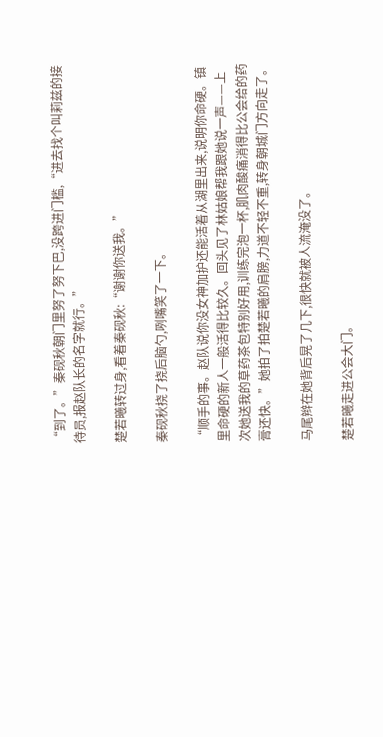“到了。”秦砚秋朝门里努了努下巴,没跨进门槛,“进去找个叫莉兹的接待员,报赵队长的名字就行。”

楚若曦转过身,看着秦砚秋:“谢谢你送我。”

秦砚秋挠了挠后脑勺,咧嘴笑了一下。

“顺手的事。赵队说你没女神加护还能活着从湖里出来,说明你命硬。镇里命硬的新人一般活得比较久。回头见了林姑娘帮我跟她说一声——上次她送我的草药茶包特别好用,训练完泡一杯,肌肉酸痛消得比公会给的药膏还快。”她拍了拍楚若曦的肩膀,力道不轻不重,转身朝城门方向走了。

马尾辫在她背后晃了几下,很快就被人流淹没了。

楚若曦走进公会大门。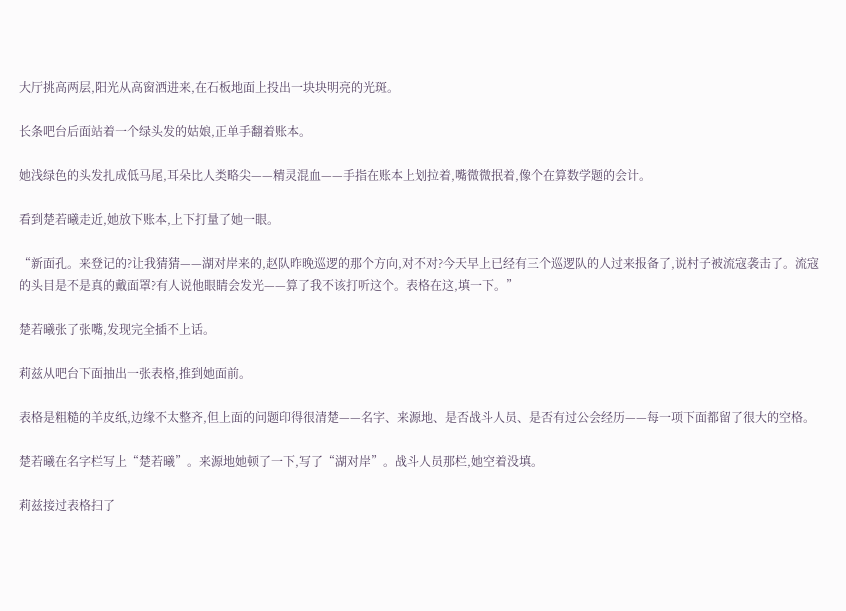大厅挑高两层,阳光从高窗洒进来,在石板地面上投出一块块明亮的光斑。

长条吧台后面站着一个绿头发的姑娘,正单手翻着账本。

她浅绿色的头发扎成低马尾,耳朵比人类略尖——精灵混血——手指在账本上划拉着,嘴微微抿着,像个在算数学题的会计。

看到楚若曦走近,她放下账本,上下打量了她一眼。

“新面孔。来登记的?让我猜猜——湖对岸来的,赵队昨晚巡逻的那个方向,对不对?今天早上已经有三个巡逻队的人过来报备了,说村子被流寇袭击了。流寇的头目是不是真的戴面罩?有人说他眼睛会发光——算了我不该打听这个。表格在这,填一下。”

楚若曦张了张嘴,发现完全插不上话。

莉兹从吧台下面抽出一张表格,推到她面前。

表格是粗糙的羊皮纸,边缘不太整齐,但上面的问题印得很清楚——名字、来源地、是否战斗人员、是否有过公会经历——每一项下面都留了很大的空格。

楚若曦在名字栏写上“楚若曦”。来源地她顿了一下,写了“湖对岸”。战斗人员那栏,她空着没填。

莉兹接过表格扫了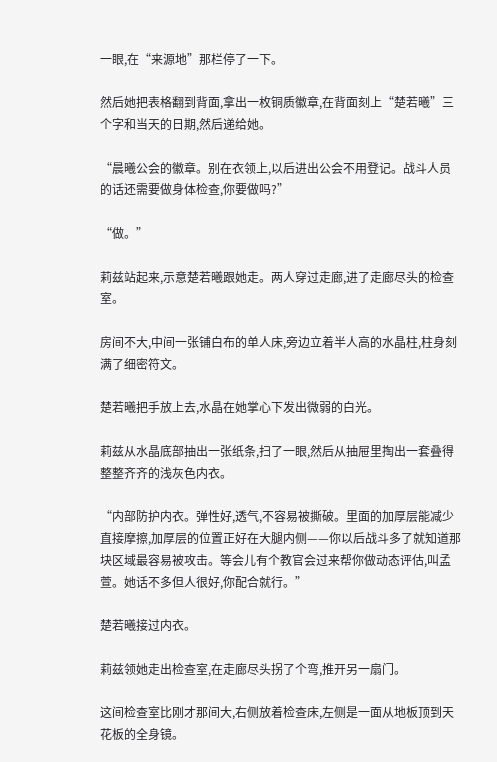一眼,在“来源地”那栏停了一下。

然后她把表格翻到背面,拿出一枚铜质徽章,在背面刻上“楚若曦”三个字和当天的日期,然后递给她。

“晨曦公会的徽章。别在衣领上,以后进出公会不用登记。战斗人员的话还需要做身体检查,你要做吗?”

“做。”

莉兹站起来,示意楚若曦跟她走。两人穿过走廊,进了走廊尽头的检查室。

房间不大,中间一张铺白布的单人床,旁边立着半人高的水晶柱,柱身刻满了细密符文。

楚若曦把手放上去,水晶在她掌心下发出微弱的白光。

莉兹从水晶底部抽出一张纸条,扫了一眼,然后从抽屉里掏出一套叠得整整齐齐的浅灰色内衣。

“内部防护内衣。弹性好,透气,不容易被撕破。里面的加厚层能减少直接摩擦,加厚层的位置正好在大腿内侧——你以后战斗多了就知道那块区域最容易被攻击。等会儿有个教官会过来帮你做动态评估,叫孟萱。她话不多但人很好,你配合就行。”

楚若曦接过内衣。

莉兹领她走出检查室,在走廊尽头拐了个弯,推开另一扇门。

这间检查室比刚才那间大,右侧放着检查床,左侧是一面从地板顶到天花板的全身镜。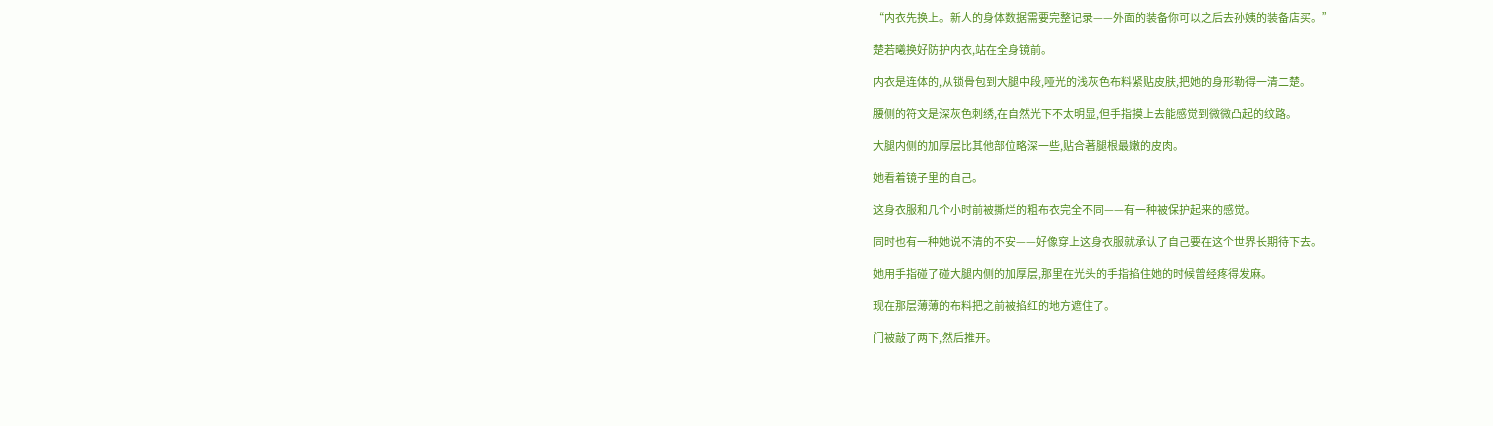“内衣先换上。新人的身体数据需要完整记录——外面的装备你可以之后去孙姨的装备店买。”

楚若曦换好防护内衣,站在全身镜前。

内衣是连体的,从锁骨包到大腿中段,哑光的浅灰色布料紧贴皮肤,把她的身形勒得一清二楚。

腰侧的符文是深灰色刺绣,在自然光下不太明显,但手指摸上去能感觉到微微凸起的纹路。

大腿内侧的加厚层比其他部位略深一些,贴合著腿根最嫩的皮肉。

她看着镜子里的自己。

这身衣服和几个小时前被撕烂的粗布衣完全不同——有一种被保护起来的感觉。

同时也有一种她说不清的不安——好像穿上这身衣服就承认了自己要在这个世界长期待下去。

她用手指碰了碰大腿内侧的加厚层,那里在光头的手指掐住她的时候曾经疼得发麻。

现在那层薄薄的布料把之前被掐红的地方遮住了。

门被敲了两下,然后推开。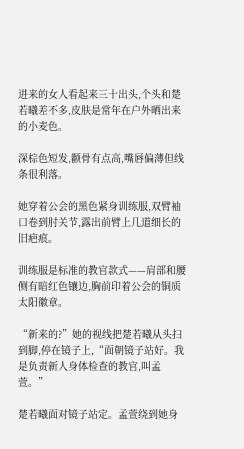进来的女人看起来三十出头,个头和楚若曦差不多,皮肤是常年在户外晒出来的小麦色。

深棕色短发,颧骨有点高,嘴唇偏薄但线条很利落。

她穿着公会的黑色紧身训练服,双臂袖口卷到肘关节,露出前臂上几道细长的旧疤痕。

训练服是标准的教官款式——肩部和腰侧有暗红色镶边,胸前印着公会的铜质太阳徽章。

“新来的?”她的视线把楚若曦从头扫到脚,停在镜子上,“面朝镜子站好。我是负责新人身体检查的教官,叫孟萱。”

楚若曦面对镜子站定。孟萱绕到她身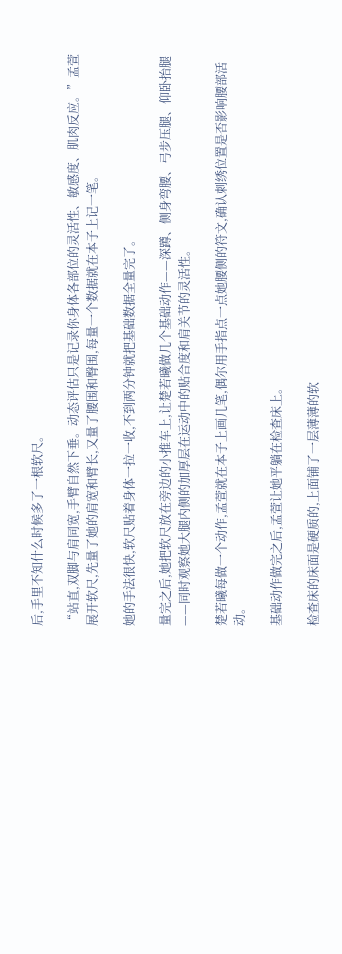后,手里不知什么时候多了一根软尺。

“站直,双脚与肩同宽,手臂自然下垂。动态评估只是记录你身体各部位的灵活性、敏感度、肌肉反应。”孟萱展开软尺,先量了她的肩宽和臂长,又量了腰围和臀围,每量一个数据就在本子上记一笔。

她的手法很快,软尺贴着身体一拉一收,不到两分钟就把基础数据全量完了。

量完之后,她把软尺放在旁边的小推车上,让楚若曦做几个基础动作——深蹲、侧身弯腰、弓步压腿、仰卧抬腿——同时观察她大腿内侧的加厚层在运动中的贴合度和肩关节的灵活性。

楚若曦每做一个动作,孟萱就在本子上画几笔,偶尔用手指点一点她腰侧的符文,确认刺绣位置是否影响腰部活动。

基础动作做完之后,孟萱让她平躺在检查床上。

检查床的床面是硬质的,上面铺了一层薄薄的软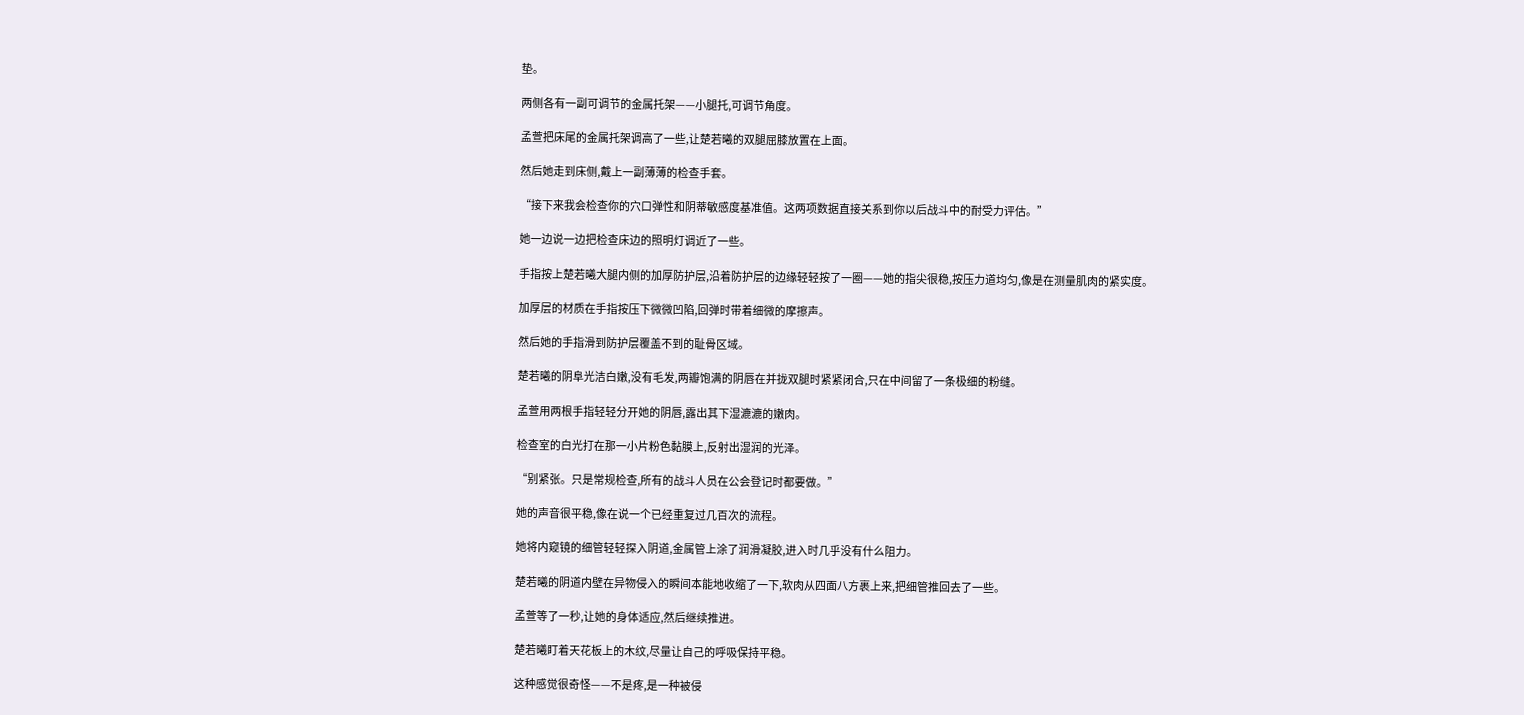垫。

两侧各有一副可调节的金属托架——小腿托,可调节角度。

孟萱把床尾的金属托架调高了一些,让楚若曦的双腿屈膝放置在上面。

然后她走到床侧,戴上一副薄薄的检查手套。

“接下来我会检查你的穴口弹性和阴蒂敏感度基准值。这两项数据直接关系到你以后战斗中的耐受力评估。”

她一边说一边把检查床边的照明灯调近了一些。

手指按上楚若曦大腿内侧的加厚防护层,沿着防护层的边缘轻轻按了一圈——她的指尖很稳,按压力道均匀,像是在测量肌肉的紧实度。

加厚层的材质在手指按压下微微凹陷,回弹时带着细微的摩擦声。

然后她的手指滑到防护层覆盖不到的耻骨区域。

楚若曦的阴阜光洁白嫩,没有毛发,两瓣饱满的阴唇在并拢双腿时紧紧闭合,只在中间留了一条极细的粉缝。

孟萱用两根手指轻轻分开她的阴唇,露出其下湿漉漉的嫩肉。

检查室的白光打在那一小片粉色黏膜上,反射出湿润的光泽。

“别紧张。只是常规检查,所有的战斗人员在公会登记时都要做。”

她的声音很平稳,像在说一个已经重复过几百次的流程。

她将内窥镜的细管轻轻探入阴道,金属管上涂了润滑凝胶,进入时几乎没有什么阻力。

楚若曦的阴道内壁在异物侵入的瞬间本能地收缩了一下,软肉从四面八方裹上来,把细管推回去了一些。

孟萱等了一秒,让她的身体适应,然后继续推进。

楚若曦盯着天花板上的木纹,尽量让自己的呼吸保持平稳。

这种感觉很奇怪——不是疼,是一种被侵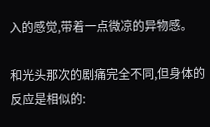入的感觉,带着一点微凉的异物感。

和光头那次的剧痛完全不同,但身体的反应是相似的: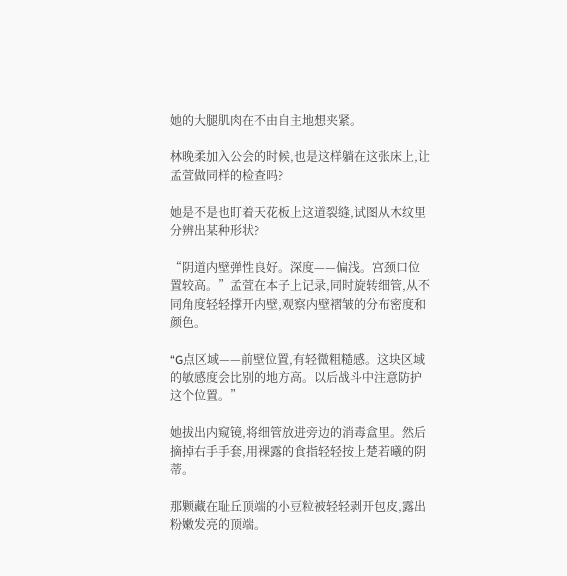她的大腿肌肉在不由自主地想夹紧。

林晚柔加入公会的时候,也是这样躺在这张床上,让孟萱做同样的检查吗?

她是不是也盯着天花板上这道裂缝,试图从木纹里分辨出某种形状?

“阴道内壁弹性良好。深度——偏浅。宫颈口位置较高。”孟萱在本子上记录,同时旋转细管,从不同角度轻轻撑开内壁,观察内壁褶皱的分布密度和颜色。

“G点区域——前壁位置,有轻微粗糙感。这块区域的敏感度会比别的地方高。以后战斗中注意防护这个位置。”

她拔出内窥镜,将细管放进旁边的消毒盒里。然后摘掉右手手套,用裸露的食指轻轻按上楚若曦的阴蒂。

那颗藏在耻丘顶端的小豆粒被轻轻剥开包皮,露出粉嫩发亮的顶端。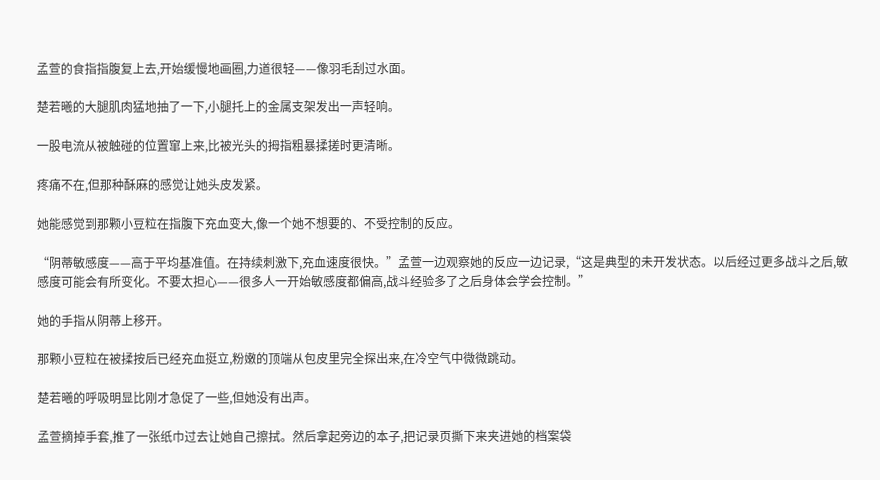孟萱的食指指腹复上去,开始缓慢地画圈,力道很轻——像羽毛刮过水面。

楚若曦的大腿肌肉猛地抽了一下,小腿托上的金属支架发出一声轻响。

一股电流从被触碰的位置窜上来,比被光头的拇指粗暴揉搓时更清晰。

疼痛不在,但那种酥麻的感觉让她头皮发紧。

她能感觉到那颗小豆粒在指腹下充血变大,像一个她不想要的、不受控制的反应。

“阴蒂敏感度——高于平均基准值。在持续刺激下,充血速度很快。”孟萱一边观察她的反应一边记录,“这是典型的未开发状态。以后经过更多战斗之后,敏感度可能会有所变化。不要太担心——很多人一开始敏感度都偏高,战斗经验多了之后身体会学会控制。”

她的手指从阴蒂上移开。

那颗小豆粒在被揉按后已经充血挺立,粉嫩的顶端从包皮里完全探出来,在冷空气中微微跳动。

楚若曦的呼吸明显比刚才急促了一些,但她没有出声。

孟萱摘掉手套,推了一张纸巾过去让她自己擦拭。然后拿起旁边的本子,把记录页撕下来夹进她的档案袋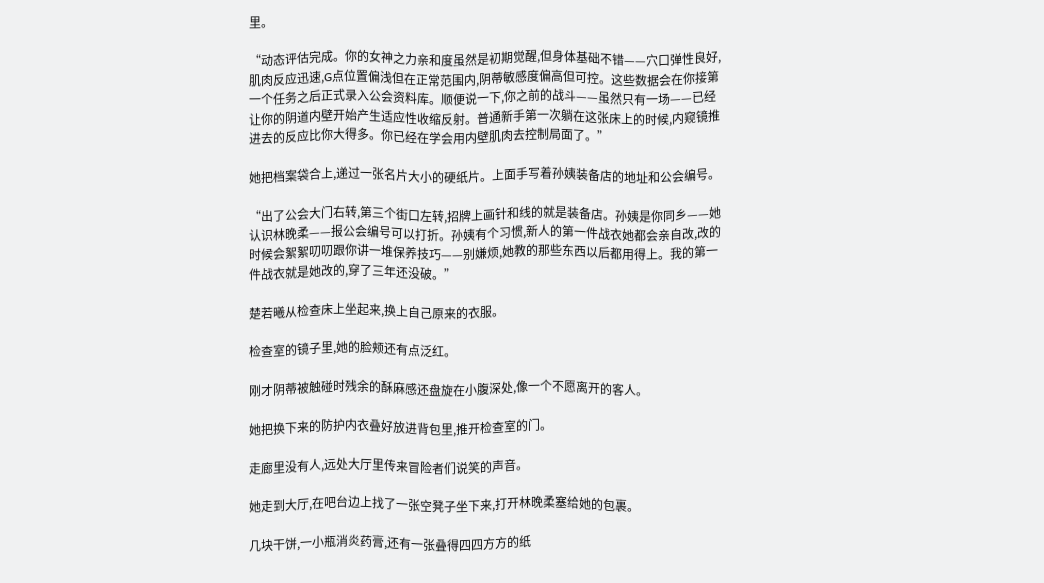里。

“动态评估完成。你的女神之力亲和度虽然是初期觉醒,但身体基础不错——穴口弹性良好,肌肉反应迅速,G点位置偏浅但在正常范围内,阴蒂敏感度偏高但可控。这些数据会在你接第一个任务之后正式录入公会资料库。顺便说一下,你之前的战斗——虽然只有一场——已经让你的阴道内壁开始产生适应性收缩反射。普通新手第一次躺在这张床上的时候,内窥镜推进去的反应比你大得多。你已经在学会用内壁肌肉去控制局面了。”

她把档案袋合上,递过一张名片大小的硬纸片。上面手写着孙姨装备店的地址和公会编号。

“出了公会大门右转,第三个街口左转,招牌上画针和线的就是装备店。孙姨是你同乡——她认识林晚柔——报公会编号可以打折。孙姨有个习惯,新人的第一件战衣她都会亲自改,改的时候会絮絮叨叨跟你讲一堆保养技巧——别嫌烦,她教的那些东西以后都用得上。我的第一件战衣就是她改的,穿了三年还没破。”

楚若曦从检查床上坐起来,换上自己原来的衣服。

检查室的镜子里,她的脸颊还有点泛红。

刚才阴蒂被触碰时残余的酥麻感还盘旋在小腹深处,像一个不愿离开的客人。

她把换下来的防护内衣叠好放进背包里,推开检查室的门。

走廊里没有人,远处大厅里传来冒险者们说笑的声音。

她走到大厅,在吧台边上找了一张空凳子坐下来,打开林晚柔塞给她的包裹。

几块干饼,一小瓶消炎药膏,还有一张叠得四四方方的纸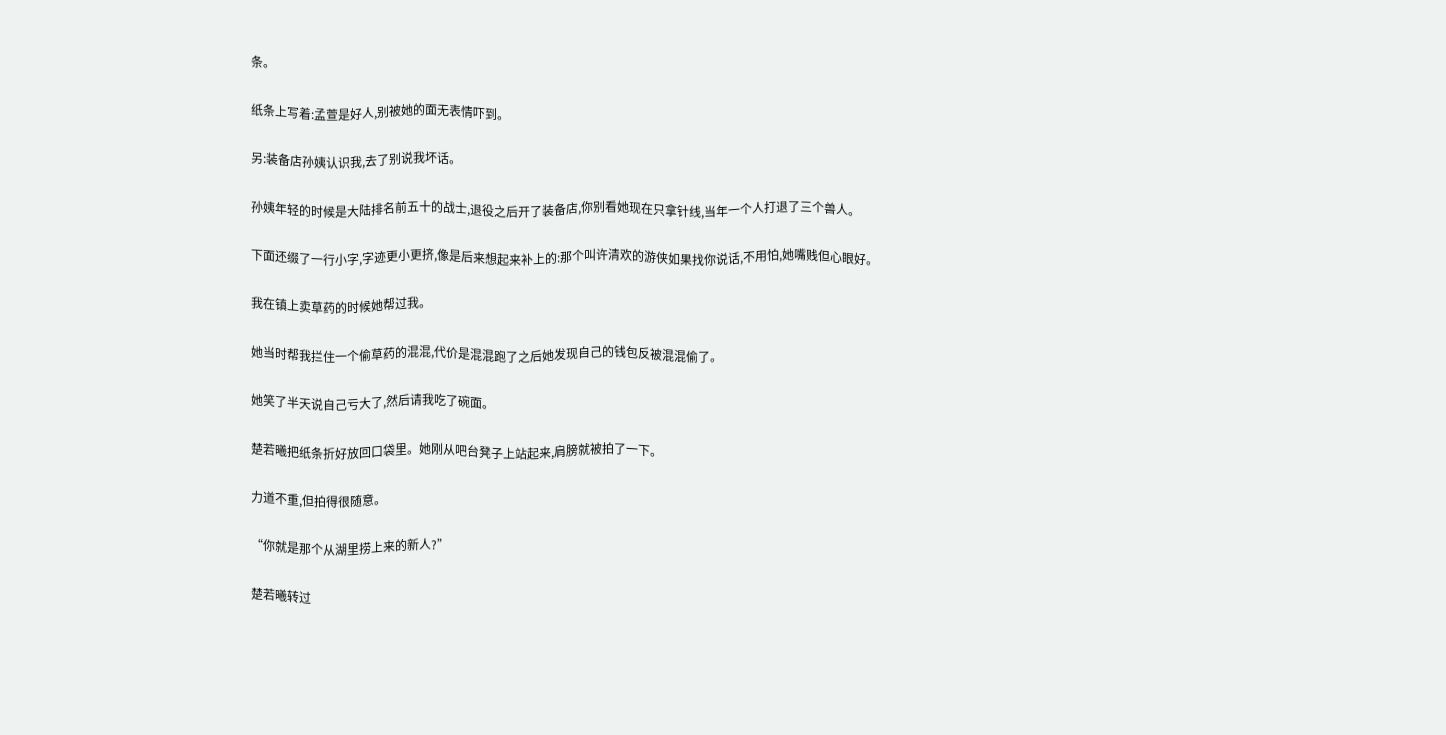条。

纸条上写着:孟萱是好人,别被她的面无表情吓到。

另:装备店孙姨认识我,去了别说我坏话。

孙姨年轻的时候是大陆排名前五十的战士,退役之后开了装备店,你别看她现在只拿针线,当年一个人打退了三个兽人。

下面还缀了一行小字,字迹更小更挤,像是后来想起来补上的:那个叫许清欢的游侠如果找你说话,不用怕,她嘴贱但心眼好。

我在镇上卖草药的时候她帮过我。

她当时帮我拦住一个偷草药的混混,代价是混混跑了之后她发现自己的钱包反被混混偷了。

她笑了半天说自己亏大了,然后请我吃了碗面。

楚若曦把纸条折好放回口袋里。她刚从吧台凳子上站起来,肩膀就被拍了一下。

力道不重,但拍得很随意。

“你就是那个从湖里捞上来的新人?”

楚若曦转过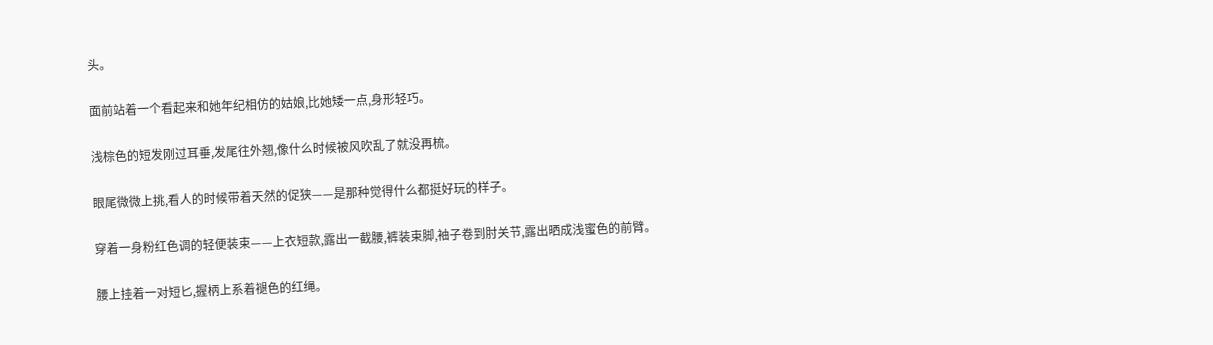头。

面前站着一个看起来和她年纪相仿的姑娘,比她矮一点,身形轻巧。

浅棕色的短发刚过耳垂,发尾往外翘,像什么时候被风吹乱了就没再梳。

眼尾微微上挑,看人的时候带着天然的促狭——是那种觉得什么都挺好玩的样子。

穿着一身粉红色调的轻便装束——上衣短款,露出一截腰,裤装束脚,袖子卷到肘关节,露出晒成浅蜜色的前臂。

腰上挂着一对短匕,握柄上系着褪色的红绳。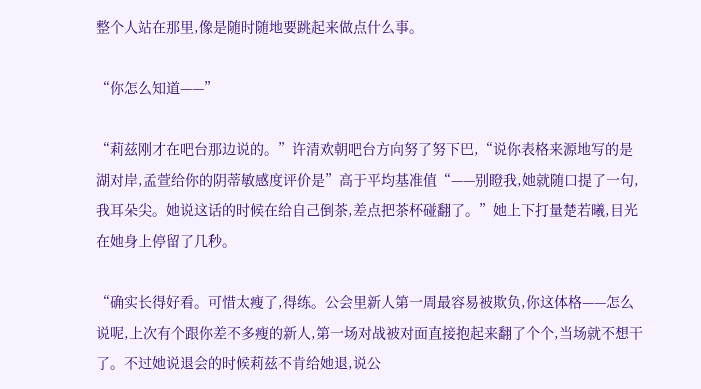整个人站在那里,像是随时随地要跳起来做点什么事。

“你怎么知道——”

“莉兹刚才在吧台那边说的。”许清欢朝吧台方向努了努下巴,“说你表格来源地写的是湖对岸,孟萱给你的阴蒂敏感度评价是”高于平均基准值“——别瞪我,她就随口提了一句,我耳朵尖。她说这话的时候在给自己倒茶,差点把茶杯碰翻了。”她上下打量楚若曦,目光在她身上停留了几秒。

“确实长得好看。可惜太瘦了,得练。公会里新人第一周最容易被欺负,你这体格——怎么说呢,上次有个跟你差不多瘦的新人,第一场对战被对面直接抱起来翻了个个,当场就不想干了。不过她说退会的时候莉兹不肯给她退,说公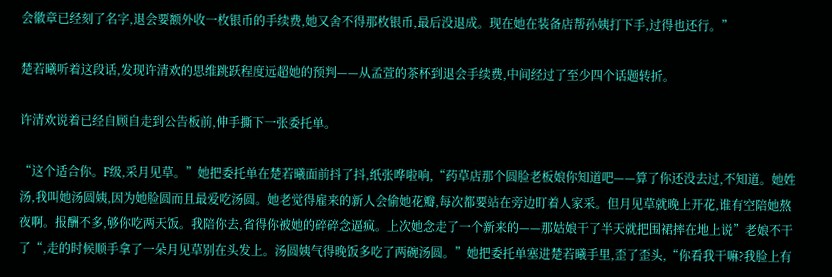会徽章已经刻了名字,退会要额外收一枚银币的手续费,她又舍不得那枚银币,最后没退成。现在她在装备店帮孙姨打下手,过得也还行。”

楚若曦听着这段话,发现许清欢的思维跳跃程度远超她的预判——从孟萱的茶杯到退会手续费,中间经过了至少四个话题转折。

许清欢说着已经自顾自走到公告板前,伸手撕下一张委托单。

“这个适合你。F级,采月见草。”她把委托单在楚若曦面前抖了抖,纸张哗啦响,“药草店那个圆脸老板娘你知道吧——算了你还没去过,不知道。她姓汤,我叫她汤圆姨,因为她脸圆而且最爱吃汤圆。她老觉得雇来的新人会偷她花瓣,每次都要站在旁边盯着人家采。但月见草就晚上开花,谁有空陪她熬夜啊。报酬不多,够你吃两天饭。我陪你去,省得你被她的碎碎念逼疯。上次她念走了一个新来的——那姑娘干了半天就把围裙摔在地上说”老娘不干了“,走的时候顺手拿了一朵月见草别在头发上。汤圆姨气得晚饭多吃了两碗汤圆。”她把委托单塞进楚若曦手里,歪了歪头,“你看我干嘛?我脸上有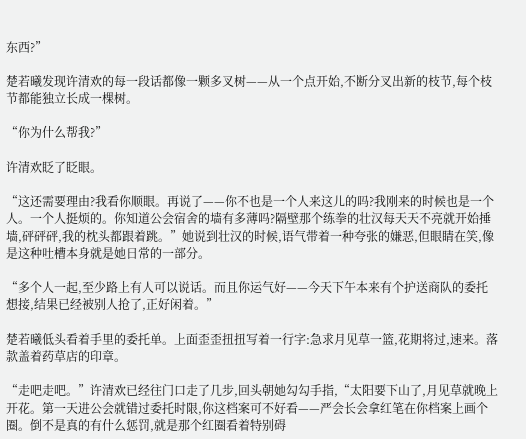东西?”

楚若曦发现许清欢的每一段话都像一颗多叉树——从一个点开始,不断分叉出新的枝节,每个枝节都能独立长成一棵树。

“你为什么帮我?”

许清欢眨了眨眼。

“这还需要理由?我看你顺眼。再说了——你不也是一个人来这儿的吗?我刚来的时候也是一个人。一个人挺烦的。你知道公会宿舍的墙有多薄吗?隔壁那个练拳的壮汉每天天不亮就开始捶墙,砰砰砰,我的枕头都跟着跳。”她说到壮汉的时候,语气带着一种夸张的嫌恶,但眼睛在笑,像是这种吐槽本身就是她日常的一部分。

“多个人一起,至少路上有人可以说话。而且你运气好——今天下午本来有个护送商队的委托想接,结果已经被别人抢了,正好闲着。”

楚若曦低头看着手里的委托单。上面歪歪扭扭写着一行字:急求月见草一篮,花期将过,速来。落款盖着药草店的印章。

“走吧走吧。”许清欢已经往门口走了几步,回头朝她勾勾手指,“太阳要下山了,月见草就晚上开花。第一天进公会就错过委托时限,你这档案可不好看——严会长会拿红笔在你档案上画个圈。倒不是真的有什么惩罚,就是那个红圈看着特别碍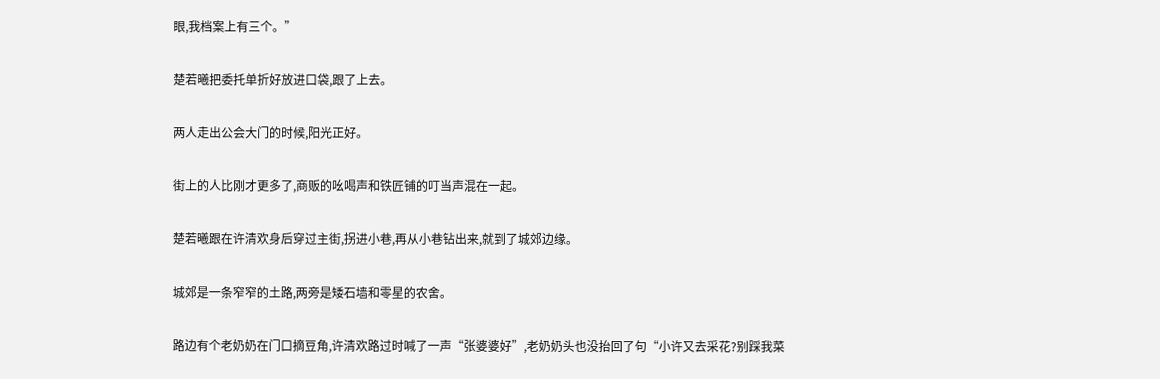眼,我档案上有三个。”

楚若曦把委托单折好放进口袋,跟了上去。

两人走出公会大门的时候,阳光正好。

街上的人比刚才更多了,商贩的吆喝声和铁匠铺的叮当声混在一起。

楚若曦跟在许清欢身后穿过主街,拐进小巷,再从小巷钻出来,就到了城郊边缘。

城郊是一条窄窄的土路,两旁是矮石墙和零星的农舍。

路边有个老奶奶在门口摘豆角,许清欢路过时喊了一声“张婆婆好”,老奶奶头也没抬回了句“小许又去采花?别踩我菜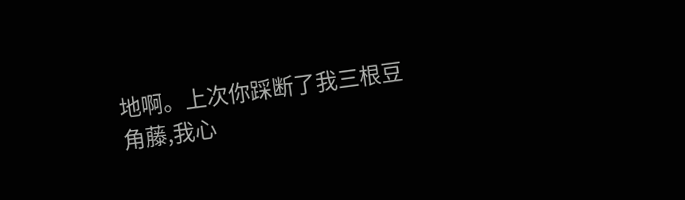地啊。上次你踩断了我三根豆角藤,我心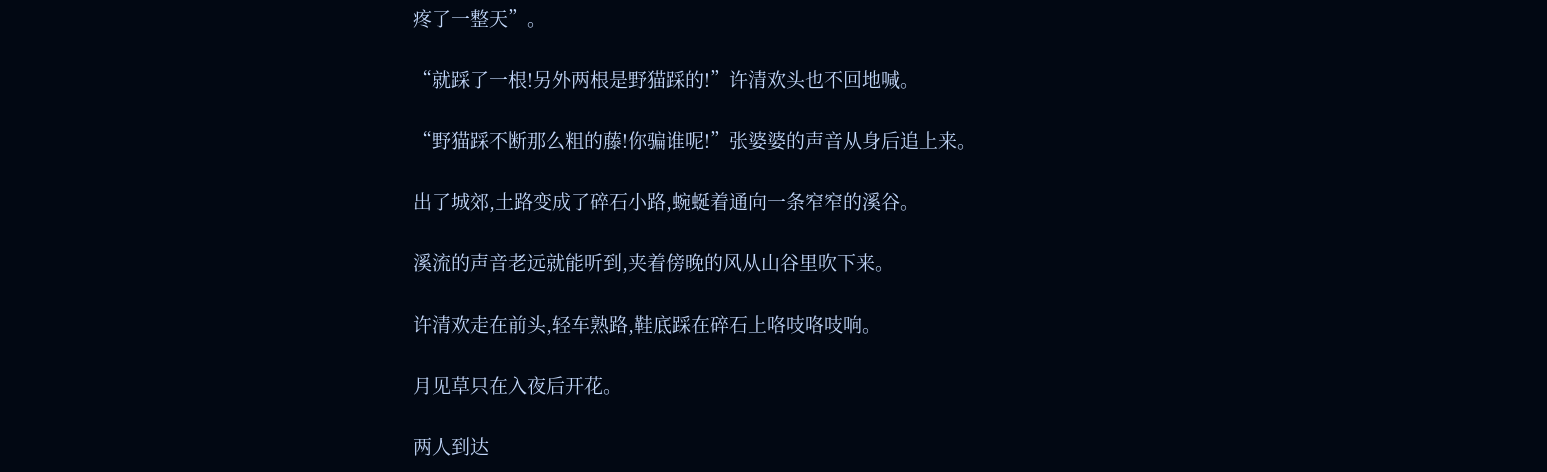疼了一整天”。

“就踩了一根!另外两根是野猫踩的!”许清欢头也不回地喊。

“野猫踩不断那么粗的藤!你骗谁呢!”张婆婆的声音从身后追上来。

出了城郊,土路变成了碎石小路,蜿蜒着通向一条窄窄的溪谷。

溪流的声音老远就能听到,夹着傍晚的风从山谷里吹下来。

许清欢走在前头,轻车熟路,鞋底踩在碎石上咯吱咯吱响。

月见草只在入夜后开花。

两人到达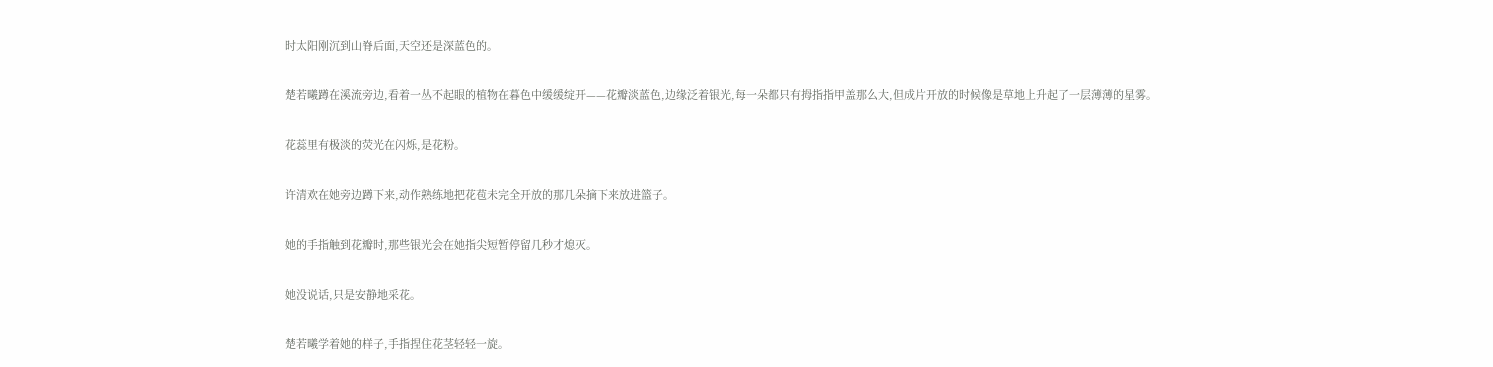时太阳刚沉到山脊后面,天空还是深蓝色的。

楚若曦蹲在溪流旁边,看着一丛不起眼的植物在暮色中缓缓绽开——花瓣淡蓝色,边缘泛着银光,每一朵都只有拇指指甲盖那么大,但成片开放的时候像是草地上升起了一层薄薄的星雾。

花蕊里有极淡的荧光在闪烁,是花粉。

许清欢在她旁边蹲下来,动作熟练地把花苞未完全开放的那几朵摘下来放进篮子。

她的手指触到花瓣时,那些银光会在她指尖短暂停留几秒才熄灭。

她没说话,只是安静地采花。

楚若曦学着她的样子,手指捏住花茎轻轻一旋。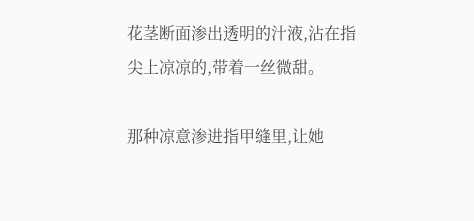花茎断面渗出透明的汁液,沾在指尖上凉凉的,带着一丝微甜。

那种凉意渗进指甲缝里,让她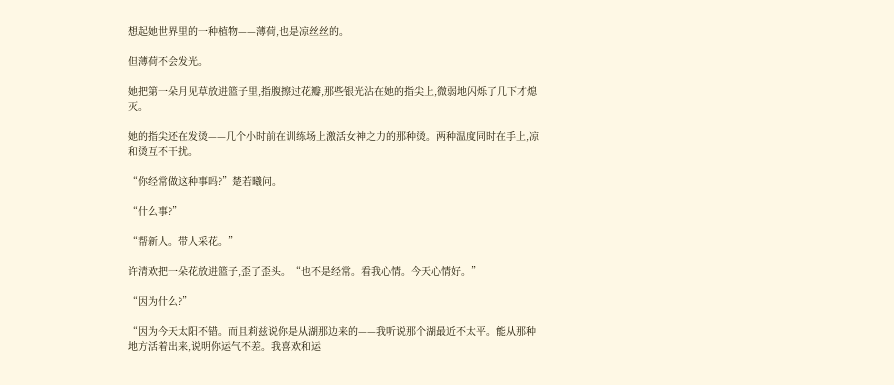想起她世界里的一种植物——薄荷,也是凉丝丝的。

但薄荷不会发光。

她把第一朵月见草放进篮子里,指腹擦过花瓣,那些银光沾在她的指尖上,微弱地闪烁了几下才熄灭。

她的指尖还在发烫——几个小时前在训练场上激活女神之力的那种烫。两种温度同时在手上,凉和烫互不干扰。

“你经常做这种事吗?”楚若曦问。

“什么事?”

“帮新人。带人采花。”

许清欢把一朵花放进篮子,歪了歪头。“也不是经常。看我心情。今天心情好。”

“因为什么?”

“因为今天太阳不错。而且莉兹说你是从湖那边来的——我听说那个湖最近不太平。能从那种地方活着出来,说明你运气不差。我喜欢和运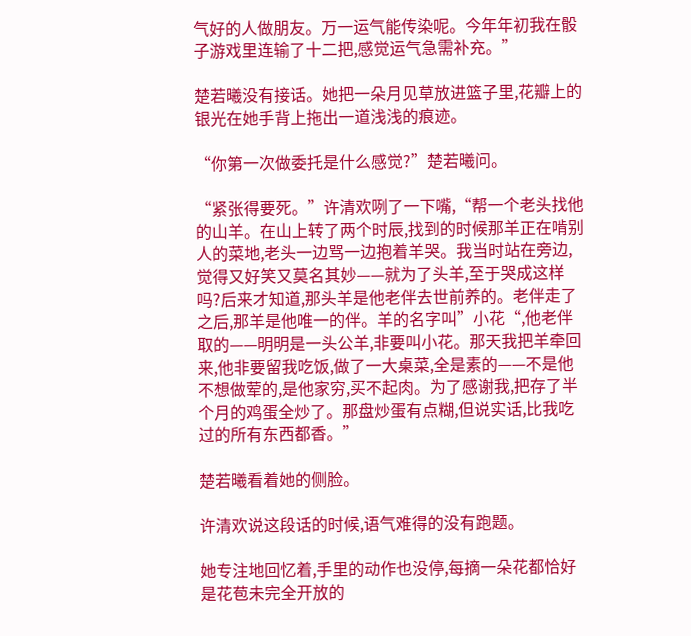气好的人做朋友。万一运气能传染呢。今年年初我在骰子游戏里连输了十二把,感觉运气急需补充。”

楚若曦没有接话。她把一朵月见草放进篮子里,花瓣上的银光在她手背上拖出一道浅浅的痕迹。

“你第一次做委托是什么感觉?”楚若曦问。

“紧张得要死。”许清欢咧了一下嘴,“帮一个老头找他的山羊。在山上转了两个时辰,找到的时候那羊正在啃别人的菜地,老头一边骂一边抱着羊哭。我当时站在旁边,觉得又好笑又莫名其妙——就为了头羊,至于哭成这样吗?后来才知道,那头羊是他老伴去世前养的。老伴走了之后,那羊是他唯一的伴。羊的名字叫”小花“,他老伴取的——明明是一头公羊,非要叫小花。那天我把羊牵回来,他非要留我吃饭,做了一大桌菜,全是素的——不是他不想做荤的,是他家穷,买不起肉。为了感谢我,把存了半个月的鸡蛋全炒了。那盘炒蛋有点糊,但说实话,比我吃过的所有东西都香。”

楚若曦看着她的侧脸。

许清欢说这段话的时候,语气难得的没有跑题。

她专注地回忆着,手里的动作也没停,每摘一朵花都恰好是花苞未完全开放的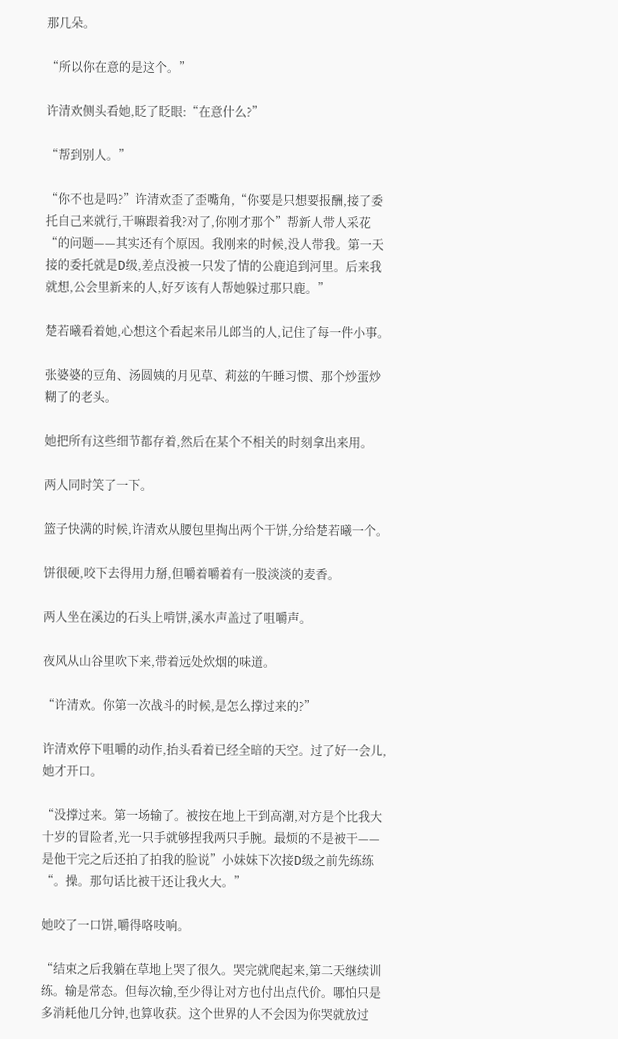那几朵。

“所以你在意的是这个。”

许清欢侧头看她,眨了眨眼:“在意什么?”

“帮到别人。”

“你不也是吗?”许清欢歪了歪嘴角,“你要是只想要报酬,接了委托自己来就行,干嘛跟着我?对了,你刚才那个”帮新人带人采花“的问题——其实还有个原因。我刚来的时候,没人带我。第一天接的委托就是D级,差点没被一只发了情的公鹿追到河里。后来我就想,公会里新来的人,好歹该有人帮她躲过那只鹿。”

楚若曦看着她,心想这个看起来吊儿郎当的人,记住了每一件小事。

张婆婆的豆角、汤圆姨的月见草、莉兹的午睡习惯、那个炒蛋炒糊了的老头。

她把所有这些细节都存着,然后在某个不相关的时刻拿出来用。

两人同时笑了一下。

篮子快满的时候,许清欢从腰包里掏出两个干饼,分给楚若曦一个。

饼很硬,咬下去得用力掰,但嚼着嚼着有一股淡淡的麦香。

两人坐在溪边的石头上啃饼,溪水声盖过了咀嚼声。

夜风从山谷里吹下来,带着远处炊烟的味道。

“许清欢。你第一次战斗的时候,是怎么撑过来的?”

许清欢停下咀嚼的动作,抬头看着已经全暗的天空。过了好一会儿,她才开口。

“没撑过来。第一场输了。被按在地上干到高潮,对方是个比我大十岁的冒险者,光一只手就够捏我两只手腕。最烦的不是被干——是他干完之后还拍了拍我的脸说”小妹妹下次接D级之前先练练“。操。那句话比被干还让我火大。”

她咬了一口饼,嚼得咯吱响。

“结束之后我躺在草地上哭了很久。哭完就爬起来,第二天继续训练。输是常态。但每次输,至少得让对方也付出点代价。哪怕只是多消耗他几分钟,也算收获。这个世界的人不会因为你哭就放过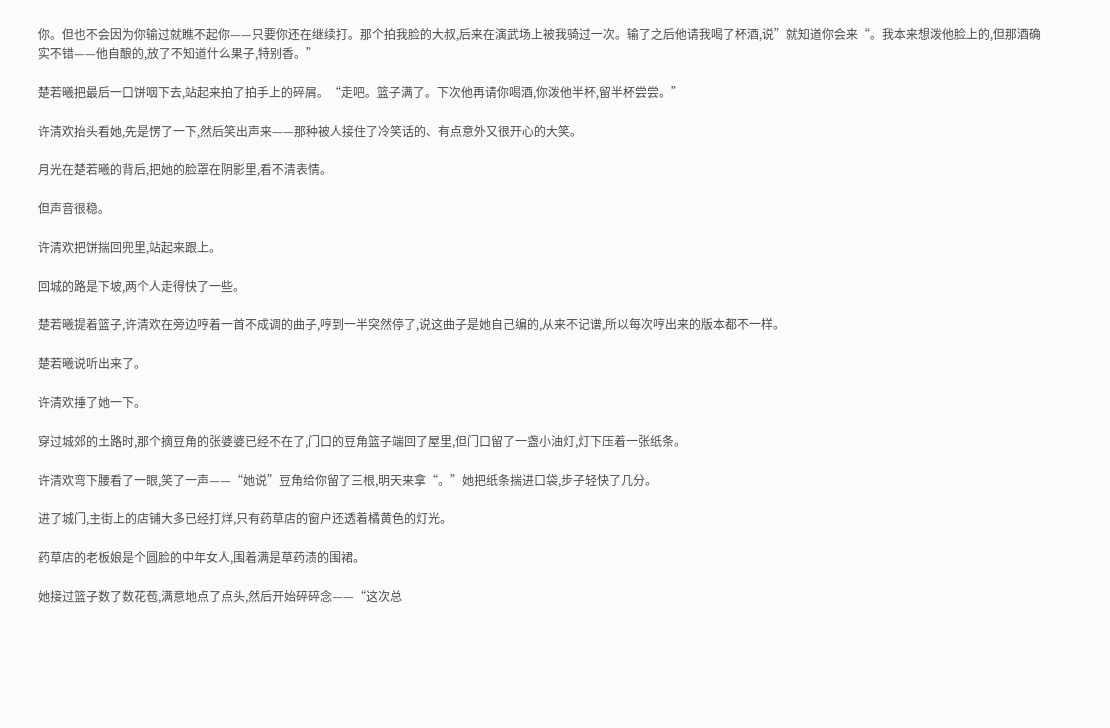你。但也不会因为你输过就瞧不起你——只要你还在继续打。那个拍我脸的大叔,后来在演武场上被我骑过一次。输了之后他请我喝了杯酒,说”就知道你会来“。我本来想泼他脸上的,但那酒确实不错——他自酿的,放了不知道什么果子,特别香。”

楚若曦把最后一口饼咽下去,站起来拍了拍手上的碎屑。“走吧。篮子满了。下次他再请你喝酒,你泼他半杯,留半杯尝尝。”

许清欢抬头看她,先是愣了一下,然后笑出声来——那种被人接住了冷笑话的、有点意外又很开心的大笑。

月光在楚若曦的背后,把她的脸罩在阴影里,看不清表情。

但声音很稳。

许清欢把饼揣回兜里,站起来跟上。

回城的路是下坡,两个人走得快了一些。

楚若曦提着篮子,许清欢在旁边哼着一首不成调的曲子,哼到一半突然停了,说这曲子是她自己编的,从来不记谱,所以每次哼出来的版本都不一样。

楚若曦说听出来了。

许清欢捶了她一下。

穿过城郊的土路时,那个摘豆角的张婆婆已经不在了,门口的豆角篮子端回了屋里,但门口留了一盏小油灯,灯下压着一张纸条。

许清欢弯下腰看了一眼,笑了一声——“她说”豆角给你留了三根,明天来拿“。”她把纸条揣进口袋,步子轻快了几分。

进了城门,主街上的店铺大多已经打烊,只有药草店的窗户还透着橘黄色的灯光。

药草店的老板娘是个圆脸的中年女人,围着满是草药渍的围裙。

她接过篮子数了数花苞,满意地点了点头,然后开始碎碎念——“这次总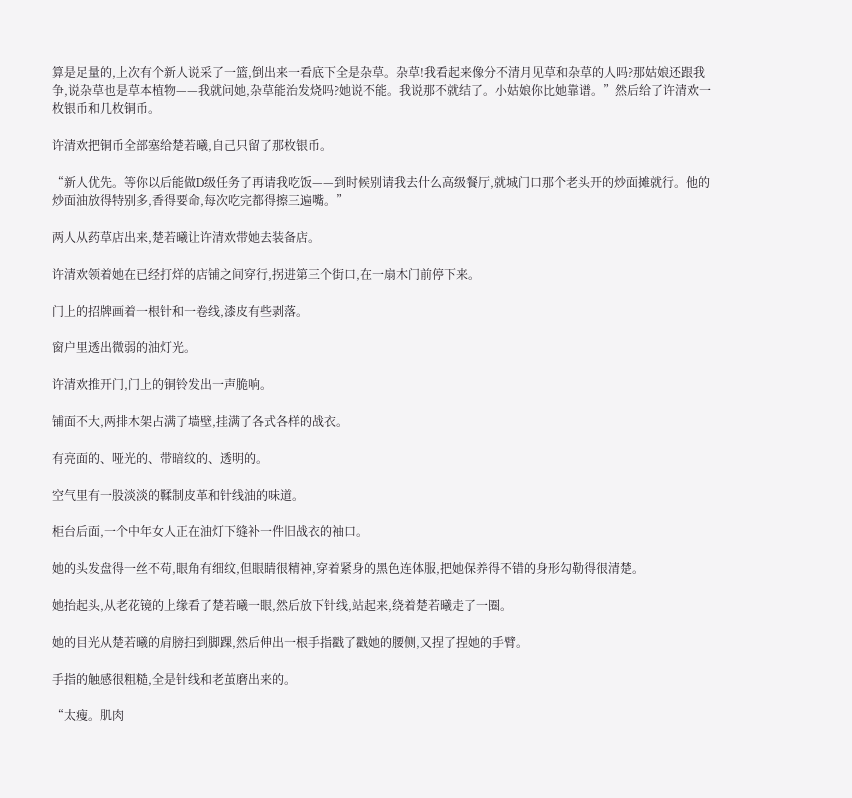算是足量的,上次有个新人说采了一篮,倒出来一看底下全是杂草。杂草!我看起来像分不清月见草和杂草的人吗?那姑娘还跟我争,说杂草也是草本植物——我就问她,杂草能治发烧吗?她说不能。我说那不就结了。小姑娘你比她靠谱。”然后给了许清欢一枚银币和几枚铜币。

许清欢把铜币全部塞给楚若曦,自己只留了那枚银币。

“新人优先。等你以后能做D级任务了再请我吃饭——到时候别请我去什么高级餐厅,就城门口那个老头开的炒面摊就行。他的炒面油放得特别多,香得要命,每次吃完都得擦三遍嘴。”

两人从药草店出来,楚若曦让许清欢带她去装备店。

许清欢领着她在已经打烊的店铺之间穿行,拐进第三个街口,在一扇木门前停下来。

门上的招牌画着一根针和一卷线,漆皮有些剥落。

窗户里透出微弱的油灯光。

许清欢推开门,门上的铜铃发出一声脆响。

铺面不大,两排木架占满了墙壁,挂满了各式各样的战衣。

有亮面的、哑光的、带暗纹的、透明的。

空气里有一股淡淡的鞣制皮革和针线油的味道。

柜台后面,一个中年女人正在油灯下缝补一件旧战衣的袖口。

她的头发盘得一丝不苟,眼角有细纹,但眼睛很精神,穿着紧身的黑色连体服,把她保养得不错的身形勾勒得很清楚。

她抬起头,从老花镜的上缘看了楚若曦一眼,然后放下针线,站起来,绕着楚若曦走了一圈。

她的目光从楚若曦的肩膀扫到脚踝,然后伸出一根手指戳了戳她的腰侧,又捏了捏她的手臂。

手指的触感很粗糙,全是针线和老茧磨出来的。

“太瘦。肌肉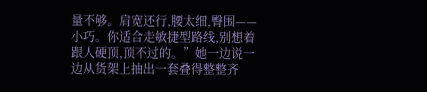量不够。肩宽还行,腰太细,臀围——小巧。你适合走敏捷型路线,别想着跟人硬顶,顶不过的。”她一边说一边从货架上抽出一套叠得整整齐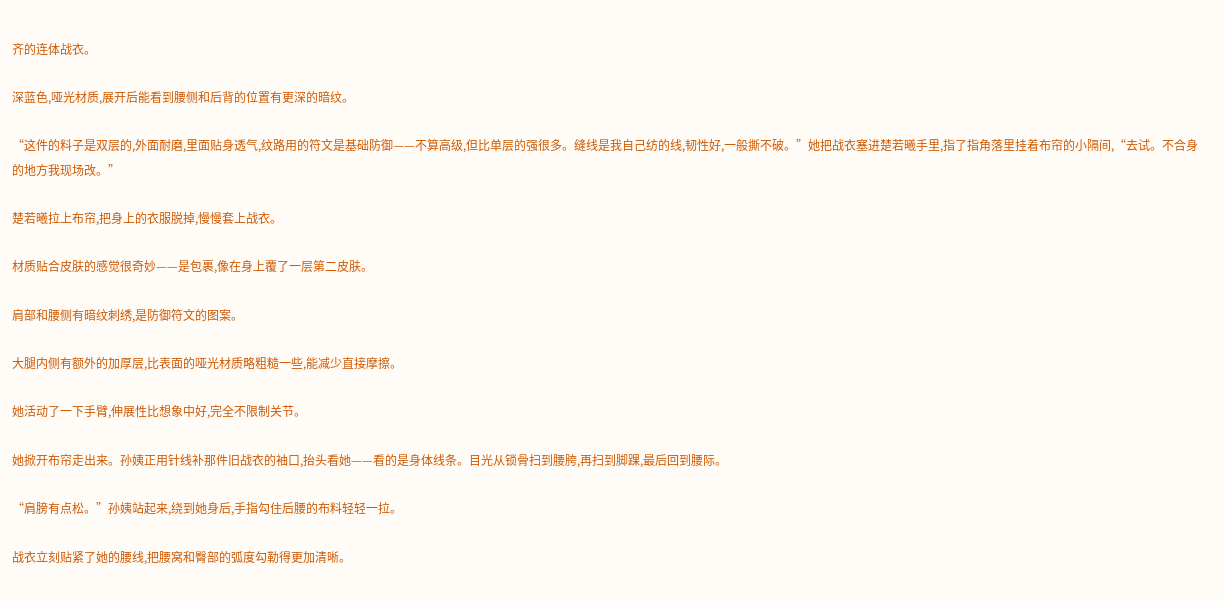齐的连体战衣。

深蓝色,哑光材质,展开后能看到腰侧和后背的位置有更深的暗纹。

“这件的料子是双层的,外面耐磨,里面贴身透气,纹路用的符文是基础防御——不算高级,但比单层的强很多。缝线是我自己纺的线,韧性好,一般撕不破。”她把战衣塞进楚若曦手里,指了指角落里挂着布帘的小隔间,“去试。不合身的地方我现场改。”

楚若曦拉上布帘,把身上的衣服脱掉,慢慢套上战衣。

材质贴合皮肤的感觉很奇妙——是包裹,像在身上覆了一层第二皮肤。

肩部和腰侧有暗纹刺绣,是防御符文的图案。

大腿内侧有额外的加厚层,比表面的哑光材质略粗糙一些,能减少直接摩擦。

她活动了一下手臂,伸展性比想象中好,完全不限制关节。

她掀开布帘走出来。孙姨正用针线补那件旧战衣的袖口,抬头看她——看的是身体线条。目光从锁骨扫到腰胯,再扫到脚踝,最后回到腰际。

“肩膀有点松。”孙姨站起来,绕到她身后,手指勾住后腰的布料轻轻一拉。

战衣立刻贴紧了她的腰线,把腰窝和臀部的弧度勾勒得更加清晰。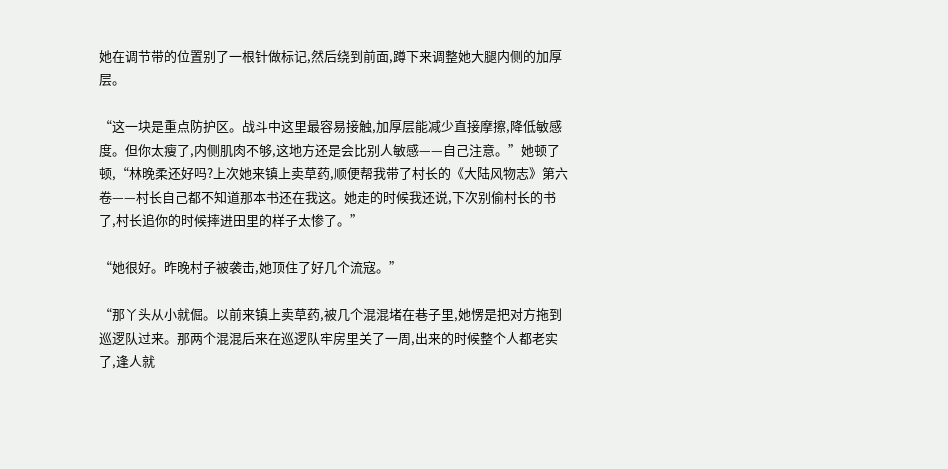她在调节带的位置别了一根针做标记,然后绕到前面,蹲下来调整她大腿内侧的加厚层。

“这一块是重点防护区。战斗中这里最容易接触,加厚层能减少直接摩擦,降低敏感度。但你太瘦了,内侧肌肉不够,这地方还是会比别人敏感——自己注意。”她顿了顿,“林晚柔还好吗?上次她来镇上卖草药,顺便帮我带了村长的《大陆风物志》第六卷——村长自己都不知道那本书还在我这。她走的时候我还说,下次别偷村长的书了,村长追你的时候摔进田里的样子太惨了。”

“她很好。昨晚村子被袭击,她顶住了好几个流寇。”

“那丫头从小就倔。以前来镇上卖草药,被几个混混堵在巷子里,她愣是把对方拖到巡逻队过来。那两个混混后来在巡逻队牢房里关了一周,出来的时候整个人都老实了,逢人就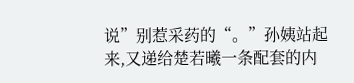说”别惹采药的“。”孙姨站起来,又递给楚若曦一条配套的内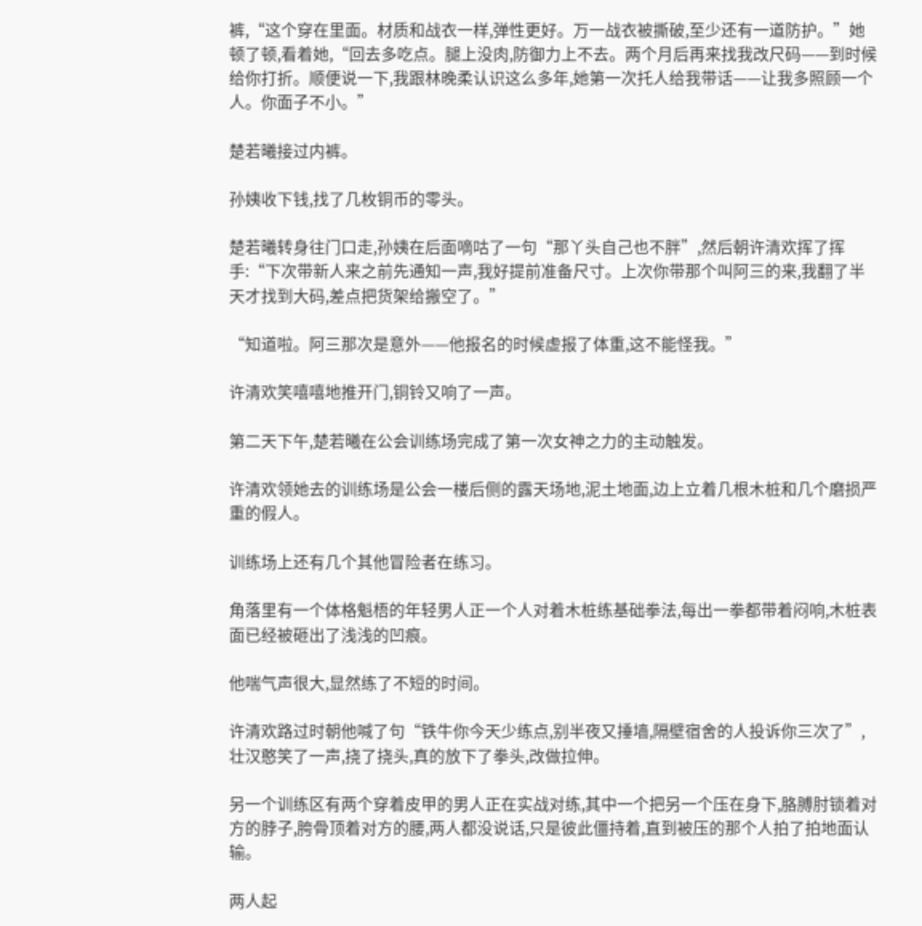裤,“这个穿在里面。材质和战衣一样,弹性更好。万一战衣被撕破,至少还有一道防护。”她顿了顿,看着她,“回去多吃点。腿上没肉,防御力上不去。两个月后再来找我改尺码——到时候给你打折。顺便说一下,我跟林晚柔认识这么多年,她第一次托人给我带话——让我多照顾一个人。你面子不小。”

楚若曦接过内裤。

孙姨收下钱,找了几枚铜币的零头。

楚若曦转身往门口走,孙姨在后面嘀咕了一句“那丫头自己也不胖”,然后朝许清欢挥了挥手:“下次带新人来之前先通知一声,我好提前准备尺寸。上次你带那个叫阿三的来,我翻了半天才找到大码,差点把货架给搬空了。”

“知道啦。阿三那次是意外——他报名的时候虚报了体重,这不能怪我。”

许清欢笑嘻嘻地推开门,铜铃又响了一声。

第二天下午,楚若曦在公会训练场完成了第一次女神之力的主动触发。

许清欢领她去的训练场是公会一楼后侧的露天场地,泥土地面,边上立着几根木桩和几个磨损严重的假人。

训练场上还有几个其他冒险者在练习。

角落里有一个体格魁梧的年轻男人正一个人对着木桩练基础拳法,每出一拳都带着闷响,木桩表面已经被砸出了浅浅的凹痕。

他喘气声很大,显然练了不短的时间。

许清欢路过时朝他喊了句“铁牛你今天少练点,别半夜又捶墙,隔壁宿舍的人投诉你三次了”,壮汉憨笑了一声,挠了挠头,真的放下了拳头,改做拉伸。

另一个训练区有两个穿着皮甲的男人正在实战对练,其中一个把另一个压在身下,胳膊肘锁着对方的脖子,胯骨顶着对方的腰,两人都没说话,只是彼此僵持着,直到被压的那个人拍了拍地面认输。

两人起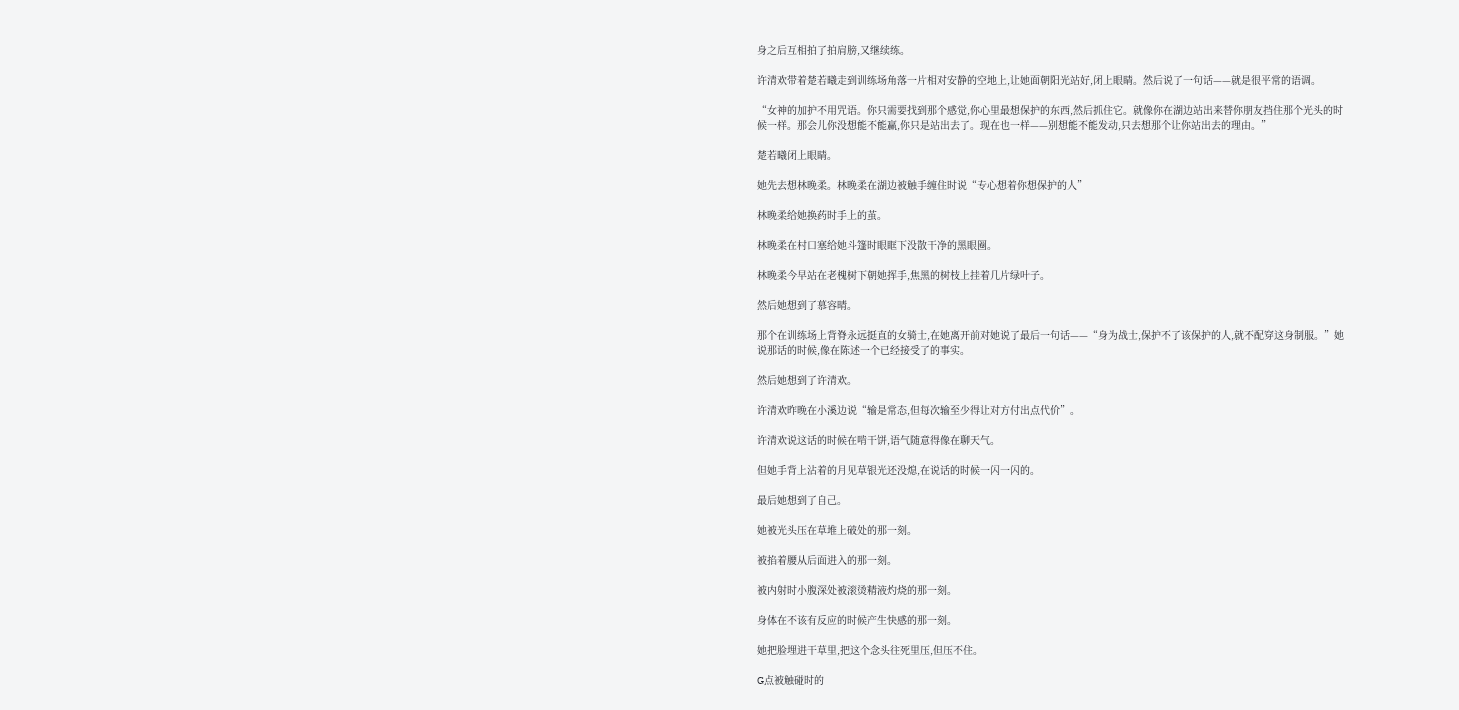身之后互相拍了拍肩膀,又继续练。

许清欢带着楚若曦走到训练场角落一片相对安静的空地上,让她面朝阳光站好,闭上眼睛。然后说了一句话——就是很平常的语调。

“女神的加护不用咒语。你只需要找到那个感觉,你心里最想保护的东西,然后抓住它。就像你在湖边站出来替你朋友挡住那个光头的时候一样。那会儿你没想能不能赢,你只是站出去了。现在也一样——别想能不能发动,只去想那个让你站出去的理由。”

楚若曦闭上眼睛。

她先去想林晚柔。林晚柔在湖边被触手缠住时说“专心想着你想保护的人”

林晚柔给她换药时手上的茧。

林晚柔在村口塞给她斗篷时眼眶下没散干净的黑眼圈。

林晚柔今早站在老槐树下朝她挥手,焦黑的树枝上挂着几片绿叶子。

然后她想到了慕容晴。

那个在训练场上背脊永远挺直的女骑士,在她离开前对她说了最后一句话——“身为战士,保护不了该保护的人,就不配穿这身制服。”她说那话的时候,像在陈述一个已经接受了的事实。

然后她想到了许清欢。

许清欢昨晚在小溪边说“输是常态,但每次输至少得让对方付出点代价”。

许清欢说这话的时候在啃干饼,语气随意得像在聊天气。

但她手背上沾着的月见草银光还没熄,在说话的时候一闪一闪的。

最后她想到了自己。

她被光头压在草堆上破处的那一刻。

被掐着腰从后面进入的那一刻。

被内射时小腹深处被滚烫精液灼烧的那一刻。

身体在不该有反应的时候产生快感的那一刻。

她把脸埋进干草里,把这个念头往死里压,但压不住。

G点被触碰时的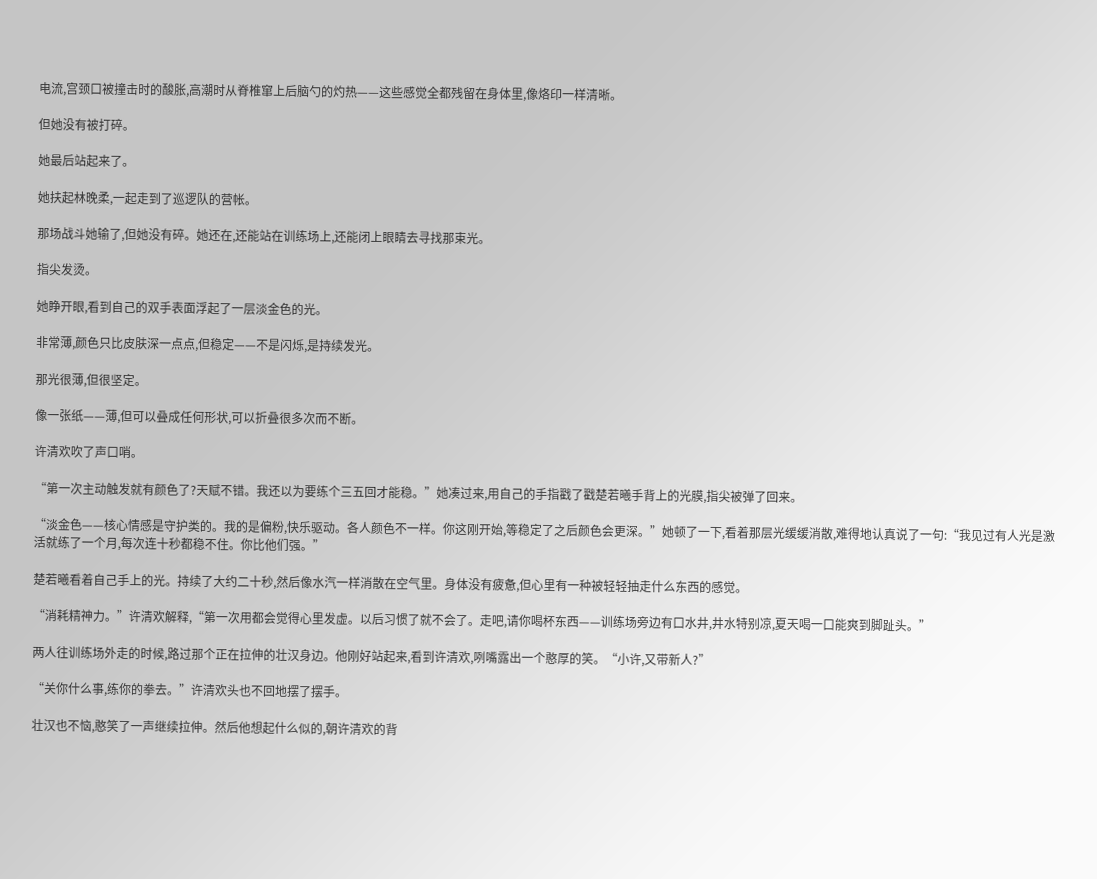电流,宫颈口被撞击时的酸胀,高潮时从脊椎窜上后脑勺的灼热——这些感觉全都残留在身体里,像烙印一样清晰。

但她没有被打碎。

她最后站起来了。

她扶起林晚柔,一起走到了巡逻队的营帐。

那场战斗她输了,但她没有碎。她还在,还能站在训练场上,还能闭上眼睛去寻找那束光。

指尖发烫。

她睁开眼,看到自己的双手表面浮起了一层淡金色的光。

非常薄,颜色只比皮肤深一点点,但稳定——不是闪烁,是持续发光。

那光很薄,但很坚定。

像一张纸——薄,但可以叠成任何形状,可以折叠很多次而不断。

许清欢吹了声口哨。

“第一次主动触发就有颜色了?天赋不错。我还以为要练个三五回才能稳。”她凑过来,用自己的手指戳了戳楚若曦手背上的光膜,指尖被弹了回来。

“淡金色——核心情感是守护类的。我的是偏粉,快乐驱动。各人颜色不一样。你这刚开始,等稳定了之后颜色会更深。”她顿了一下,看着那层光缓缓消散,难得地认真说了一句:“我见过有人光是激活就练了一个月,每次连十秒都稳不住。你比他们强。”

楚若曦看着自己手上的光。持续了大约二十秒,然后像水汽一样消散在空气里。身体没有疲惫,但心里有一种被轻轻抽走什么东西的感觉。

“消耗精神力。”许清欢解释,“第一次用都会觉得心里发虚。以后习惯了就不会了。走吧,请你喝杯东西——训练场旁边有口水井,井水特别凉,夏天喝一口能爽到脚趾头。”

两人往训练场外走的时候,路过那个正在拉伸的壮汉身边。他刚好站起来,看到许清欢,咧嘴露出一个憨厚的笑。“小许,又带新人?”

“关你什么事,练你的拳去。”许清欢头也不回地摆了摆手。

壮汉也不恼,憨笑了一声继续拉伸。然后他想起什么似的,朝许清欢的背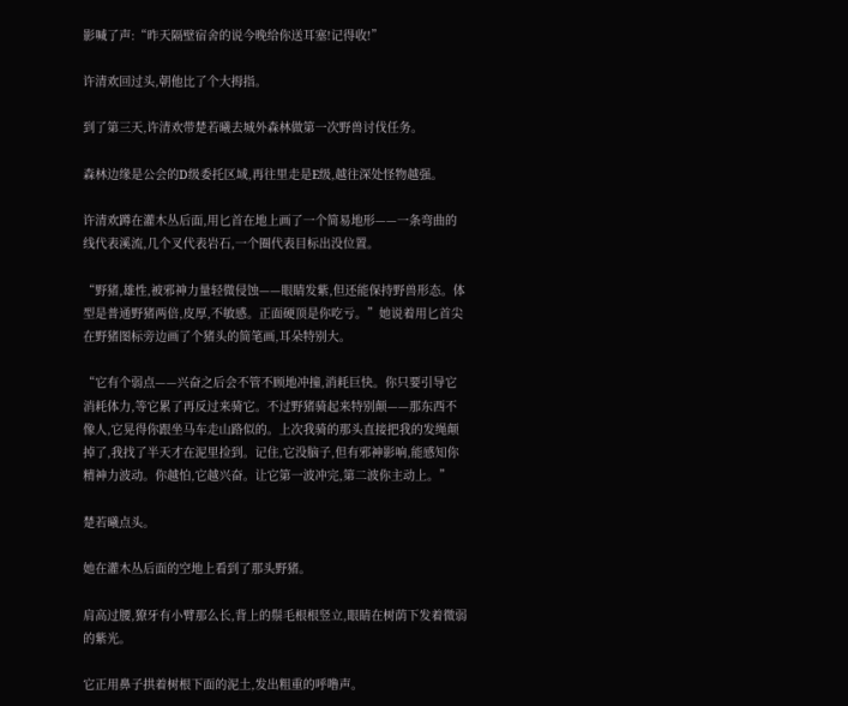影喊了声:“昨天隔壁宿舍的说今晚给你送耳塞!记得收!”

许清欢回过头,朝他比了个大拇指。

到了第三天,许清欢带楚若曦去城外森林做第一次野兽讨伐任务。

森林边缘是公会的D级委托区域,再往里走是E级,越往深处怪物越强。

许清欢蹲在灌木丛后面,用匕首在地上画了一个简易地形——一条弯曲的线代表溪流,几个叉代表岩石,一个圈代表目标出没位置。

“野猪,雄性,被邪神力量轻微侵蚀——眼睛发紫,但还能保持野兽形态。体型是普通野猪两倍,皮厚,不敏感。正面硬顶是你吃亏。”她说着用匕首尖在野猪图标旁边画了个猪头的简笔画,耳朵特别大。

“它有个弱点——兴奋之后会不管不顾地冲撞,消耗巨快。你只要引导它消耗体力,等它累了再反过来骑它。不过野猪骑起来特别颠——那东西不像人,它晃得你跟坐马车走山路似的。上次我骑的那头直接把我的发绳颠掉了,我找了半天才在泥里捡到。记住,它没脑子,但有邪神影响,能感知你精神力波动。你越怕,它越兴奋。让它第一波冲完,第二波你主动上。”

楚若曦点头。

她在灌木丛后面的空地上看到了那头野猪。

肩高过腰,獠牙有小臂那么长,背上的鬃毛根根竖立,眼睛在树荫下发着微弱的紫光。

它正用鼻子拱着树根下面的泥土,发出粗重的呼噜声。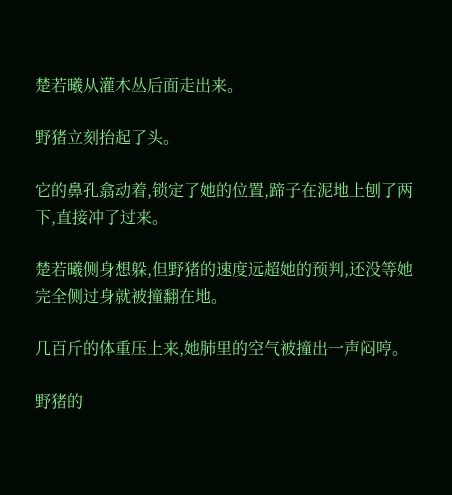楚若曦从灌木丛后面走出来。

野猪立刻抬起了头。

它的鼻孔翕动着,锁定了她的位置,蹄子在泥地上刨了两下,直接冲了过来。

楚若曦侧身想躲,但野猪的速度远超她的预判,还没等她完全侧过身就被撞翻在地。

几百斤的体重压上来,她肺里的空气被撞出一声闷哼。

野猪的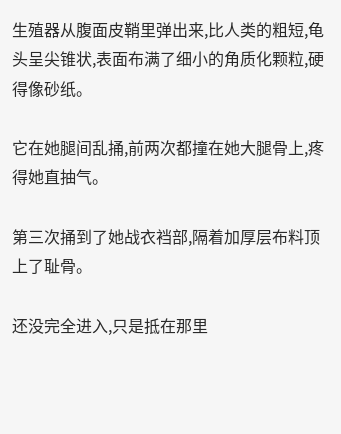生殖器从腹面皮鞘里弹出来,比人类的粗短,龟头呈尖锥状,表面布满了细小的角质化颗粒,硬得像砂纸。

它在她腿间乱捅,前两次都撞在她大腿骨上,疼得她直抽气。

第三次捅到了她战衣裆部,隔着加厚层布料顶上了耻骨。

还没完全进入,只是抵在那里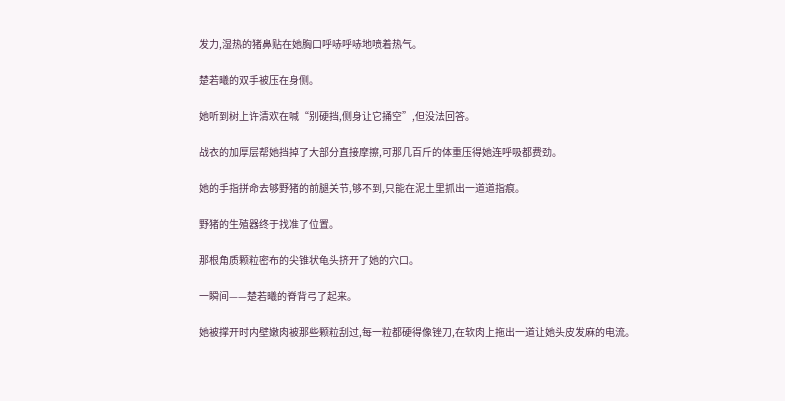发力,湿热的猪鼻贴在她胸口呼哧呼哧地喷着热气。

楚若曦的双手被压在身侧。

她听到树上许清欢在喊“别硬挡,侧身让它捅空”,但没法回答。

战衣的加厚层帮她挡掉了大部分直接摩擦,可那几百斤的体重压得她连呼吸都费劲。

她的手指拼命去够野猪的前腿关节,够不到,只能在泥土里抓出一道道指痕。

野猪的生殖器终于找准了位置。

那根角质颗粒密布的尖锥状龟头挤开了她的穴口。

一瞬间——楚若曦的脊背弓了起来。

她被撑开时内壁嫩肉被那些颗粒刮过,每一粒都硬得像锉刀,在软肉上拖出一道让她头皮发麻的电流。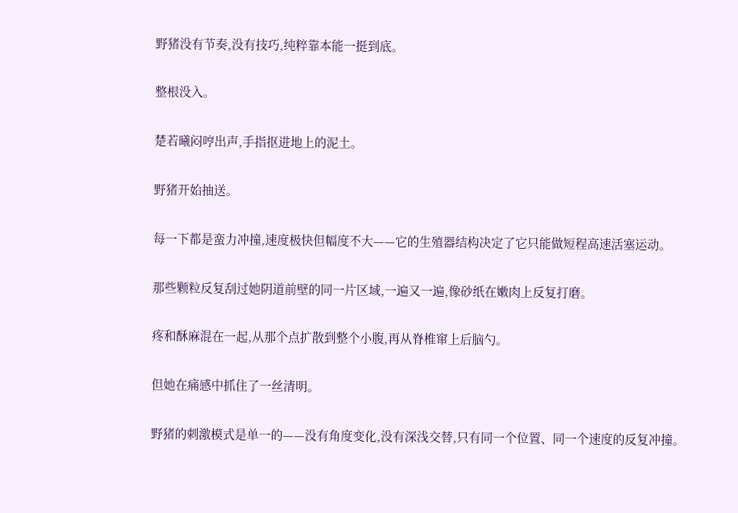野猪没有节奏,没有技巧,纯粹靠本能一挺到底。

整根没入。

楚若曦闷哼出声,手指抠进地上的泥土。

野猪开始抽送。

每一下都是蛮力冲撞,速度极快但幅度不大——它的生殖器结构决定了它只能做短程高速活塞运动。

那些颗粒反复刮过她阴道前壁的同一片区域,一遍又一遍,像砂纸在嫩肉上反复打磨。

疼和酥麻混在一起,从那个点扩散到整个小腹,再从脊椎窜上后脑勺。

但她在痛感中抓住了一丝清明。

野猪的刺激模式是单一的——没有角度变化,没有深浅交替,只有同一个位置、同一个速度的反复冲撞。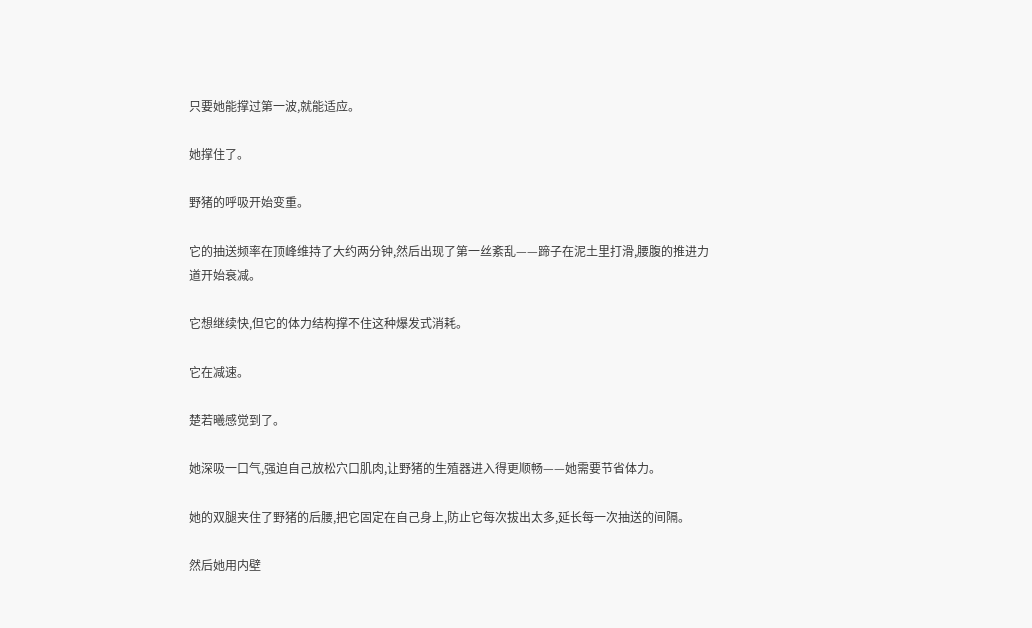只要她能撑过第一波,就能适应。

她撑住了。

野猪的呼吸开始变重。

它的抽送频率在顶峰维持了大约两分钟,然后出现了第一丝紊乱——蹄子在泥土里打滑,腰腹的推进力道开始衰减。

它想继续快,但它的体力结构撑不住这种爆发式消耗。

它在减速。

楚若曦感觉到了。

她深吸一口气,强迫自己放松穴口肌肉,让野猪的生殖器进入得更顺畅——她需要节省体力。

她的双腿夹住了野猪的后腰,把它固定在自己身上,防止它每次拔出太多,延长每一次抽送的间隔。

然后她用内壁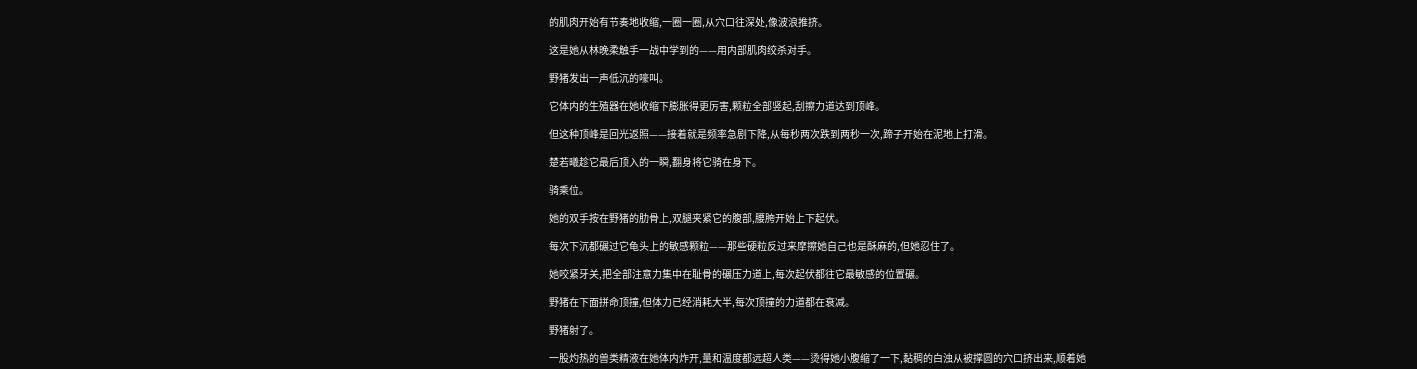的肌肉开始有节奏地收缩,一圈一圈,从穴口往深处,像波浪推挤。

这是她从林晚柔触手一战中学到的——用内部肌肉绞杀对手。

野猪发出一声低沉的嚎叫。

它体内的生殖器在她收缩下膨胀得更厉害,颗粒全部竖起,刮擦力道达到顶峰。

但这种顶峰是回光返照——接着就是频率急剧下降,从每秒两次跌到两秒一次,蹄子开始在泥地上打滑。

楚若曦趁它最后顶入的一瞬,翻身将它骑在身下。

骑乘位。

她的双手按在野猪的肋骨上,双腿夹紧它的腹部,腰胯开始上下起伏。

每次下沉都碾过它龟头上的敏感颗粒——那些硬粒反过来摩擦她自己也是酥麻的,但她忍住了。

她咬紧牙关,把全部注意力集中在耻骨的碾压力道上,每次起伏都往它最敏感的位置碾。

野猪在下面拼命顶撞,但体力已经消耗大半,每次顶撞的力道都在衰减。

野猪射了。

一股灼热的兽类精液在她体内炸开,量和温度都远超人类——烫得她小腹缩了一下,黏稠的白浊从被撑圆的穴口挤出来,顺着她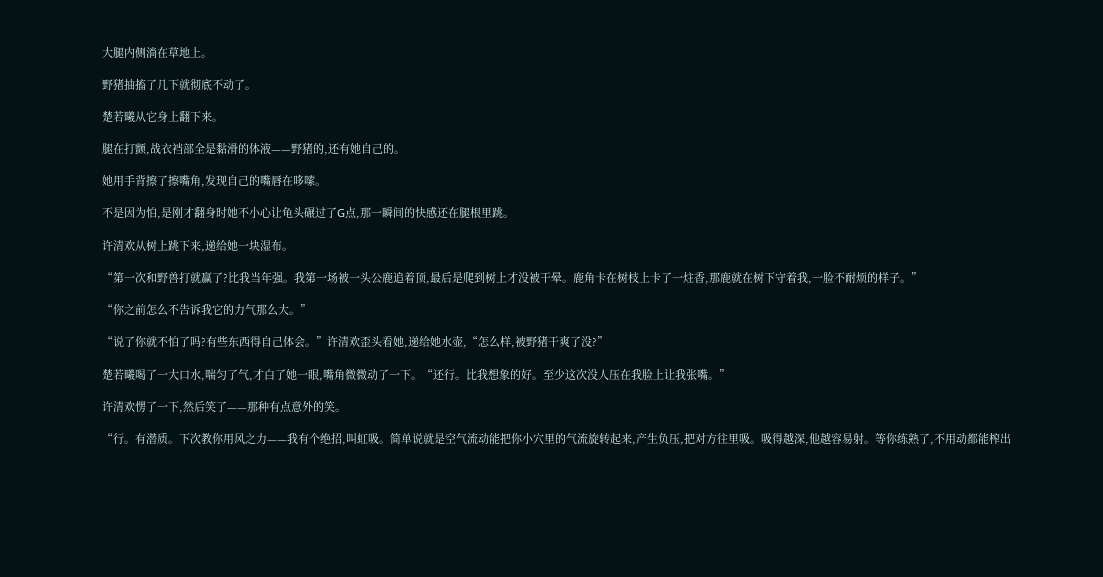大腿内侧淌在草地上。

野猪抽搐了几下就彻底不动了。

楚若曦从它身上翻下来。

腿在打颤,战衣裆部全是黏滑的体液——野猪的,还有她自己的。

她用手背擦了擦嘴角,发现自己的嘴唇在哆嗦。

不是因为怕,是刚才翻身时她不小心让龟头碾过了G点,那一瞬间的快感还在腿根里跳。

许清欢从树上跳下来,递给她一块湿布。

“第一次和野兽打就赢了?比我当年强。我第一场被一头公鹿追着顶,最后是爬到树上才没被干晕。鹿角卡在树枝上卡了一炷香,那鹿就在树下守着我,一脸不耐烦的样子。”

“你之前怎么不告诉我它的力气那么大。”

“说了你就不怕了吗?有些东西得自己体会。”许清欢歪头看她,递给她水壶,“怎么样,被野猪干爽了没?”

楚若曦喝了一大口水,喘匀了气,才白了她一眼,嘴角微微动了一下。“还行。比我想象的好。至少这次没人压在我脸上让我张嘴。”

许清欢愣了一下,然后笑了——那种有点意外的笑。

“行。有潜质。下次教你用风之力——我有个绝招,叫虹吸。简单说就是空气流动能把你小穴里的气流旋转起来,产生负压,把对方往里吸。吸得越深,他越容易射。等你练熟了,不用动都能榨出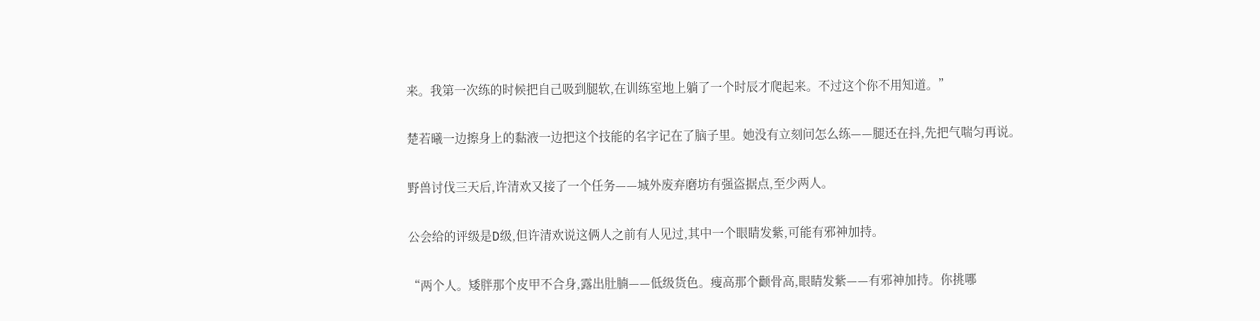来。我第一次练的时候把自己吸到腿软,在训练室地上躺了一个时辰才爬起来。不过这个你不用知道。”

楚若曦一边擦身上的黏液一边把这个技能的名字记在了脑子里。她没有立刻问怎么练——腿还在抖,先把气喘匀再说。

野兽讨伐三天后,许清欢又接了一个任务——城外废弃磨坊有强盗据点,至少两人。

公会给的评级是D级,但许清欢说这俩人之前有人见过,其中一个眼睛发紫,可能有邪神加持。

“两个人。矮胖那个皮甲不合身,露出肚腩——低级货色。瘦高那个颧骨高,眼睛发紫——有邪神加持。你挑哪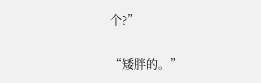个?”

“矮胖的。”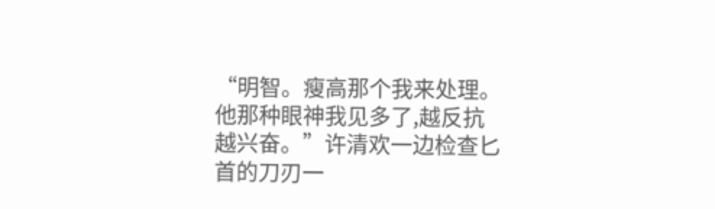“明智。瘦高那个我来处理。他那种眼神我见多了,越反抗越兴奋。”许清欢一边检查匕首的刀刃一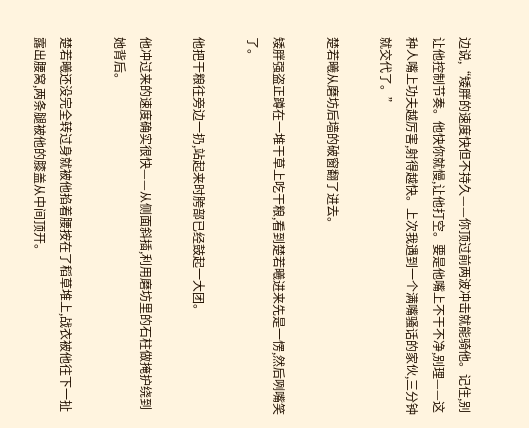边说,“矮胖的速度快但不持久——你顶过前两波冲击就能骑他。记住,别让他控制节奏。他快你就慢,让他打空。要是他嘴上不干不净,别理——这种人嘴上功夫越厉害,射得越快。上次我遇到一个满嘴骚话的家伙,三分钟就交代了。”

楚若曦从磨坊后墙的破窗翻了进去。

矮胖强盗正蹲在一堆干草上吃干粮,看到楚若曦进来先是一愣,然后咧嘴笑了。

他把干粮往旁边一扔,站起来时胯部已经鼓起一大团。

他冲过来的速度确实很快——从侧面斜插,利用磨坊里的石柱做掩护绕到她背后。

楚若曦还没完全转过身就被他掐着腰按在了稻草堆上,战衣被他往下一扯露出腰窝,两条腿被他的膝盖从中间顶开。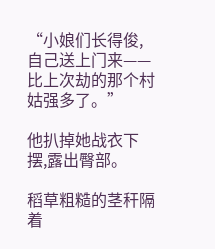“小娘们长得俊,自己送上门来——比上次劫的那个村姑强多了。”

他扒掉她战衣下摆,露出臀部。

稻草粗糙的茎秆隔着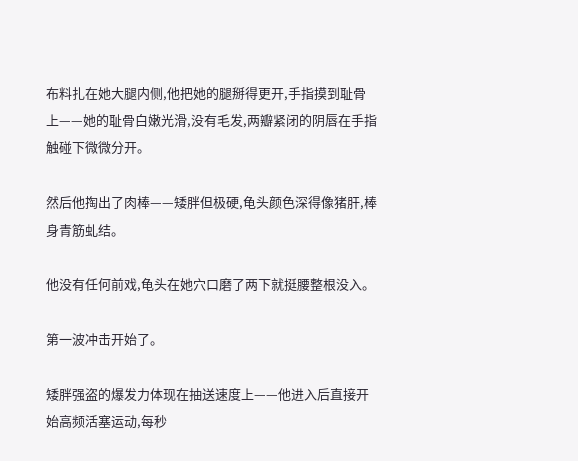布料扎在她大腿内侧,他把她的腿掰得更开,手指摸到耻骨上——她的耻骨白嫩光滑,没有毛发,两瓣紧闭的阴唇在手指触碰下微微分开。

然后他掏出了肉棒——矮胖但极硬,龟头颜色深得像猪肝,棒身青筋虬结。

他没有任何前戏,龟头在她穴口磨了两下就挺腰整根没入。

第一波冲击开始了。

矮胖强盗的爆发力体现在抽送速度上——他进入后直接开始高频活塞运动,每秒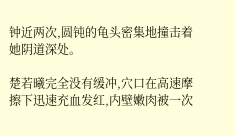钟近两次,圆钝的龟头密集地撞击着她阴道深处。

楚若曦完全没有缓冲,穴口在高速摩擦下迅速充血发红,内壁嫩肉被一次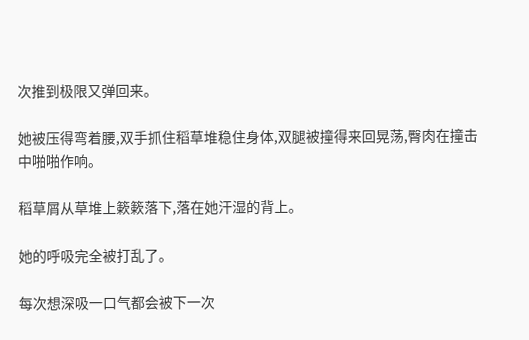次推到极限又弹回来。

她被压得弯着腰,双手抓住稻草堆稳住身体,双腿被撞得来回晃荡,臀肉在撞击中啪啪作响。

稻草屑从草堆上簌簌落下,落在她汗湿的背上。

她的呼吸完全被打乱了。

每次想深吸一口气都会被下一次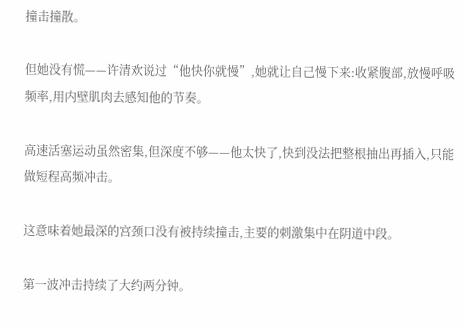撞击撞散。

但她没有慌——许清欢说过“他快你就慢”,她就让自己慢下来:收紧腹部,放慢呼吸频率,用内壁肌肉去感知他的节奏。

高速活塞运动虽然密集,但深度不够——他太快了,快到没法把整根抽出再插入,只能做短程高频冲击。

这意味着她最深的宫颈口没有被持续撞击,主要的刺激集中在阴道中段。

第一波冲击持续了大约两分钟。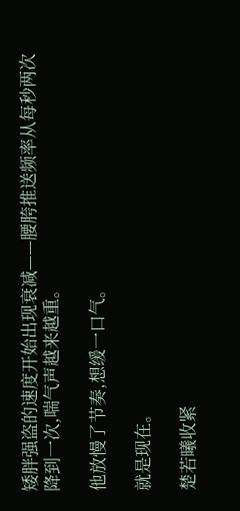矮胖强盗的速度开始出现衰减——腰胯推送频率从每秒两次降到一次,喘气声越来越重。

他放慢了节奏,想缓一口气。

就是现在。

楚若曦收紧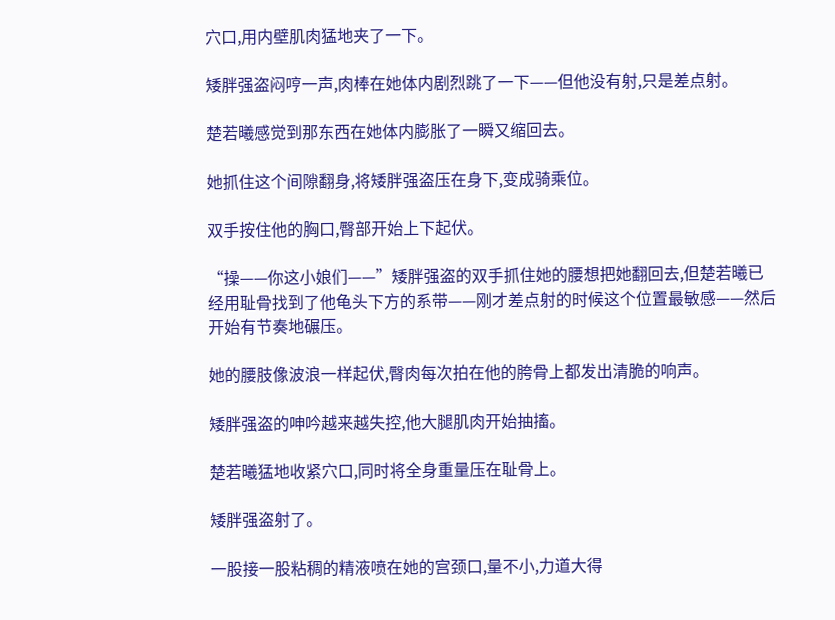穴口,用内壁肌肉猛地夹了一下。

矮胖强盗闷哼一声,肉棒在她体内剧烈跳了一下——但他没有射,只是差点射。

楚若曦感觉到那东西在她体内膨胀了一瞬又缩回去。

她抓住这个间隙翻身,将矮胖强盗压在身下,变成骑乘位。

双手按住他的胸口,臀部开始上下起伏。

“操——你这小娘们——”矮胖强盗的双手抓住她的腰想把她翻回去,但楚若曦已经用耻骨找到了他龟头下方的系带——刚才差点射的时候这个位置最敏感——然后开始有节奏地碾压。

她的腰肢像波浪一样起伏,臀肉每次拍在他的胯骨上都发出清脆的响声。

矮胖强盗的呻吟越来越失控,他大腿肌肉开始抽搐。

楚若曦猛地收紧穴口,同时将全身重量压在耻骨上。

矮胖强盗射了。

一股接一股粘稠的精液喷在她的宫颈口,量不小,力道大得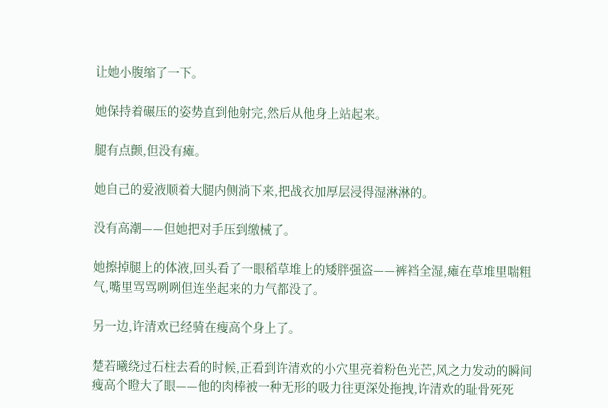让她小腹缩了一下。

她保持着碾压的姿势直到他射完,然后从他身上站起来。

腿有点颤,但没有瘫。

她自己的爱液顺着大腿内侧淌下来,把战衣加厚层浸得湿淋淋的。

没有高潮——但她把对手压到缴械了。

她擦掉腿上的体液,回头看了一眼稻草堆上的矮胖强盗——裤裆全湿,瘫在草堆里喘粗气,嘴里骂骂咧咧但连坐起来的力气都没了。

另一边,许清欢已经骑在瘦高个身上了。

楚若曦绕过石柱去看的时候,正看到许清欢的小穴里亮着粉色光芒,风之力发动的瞬间瘦高个瞪大了眼——他的肉棒被一种无形的吸力往更深处拖拽,许清欢的耻骨死死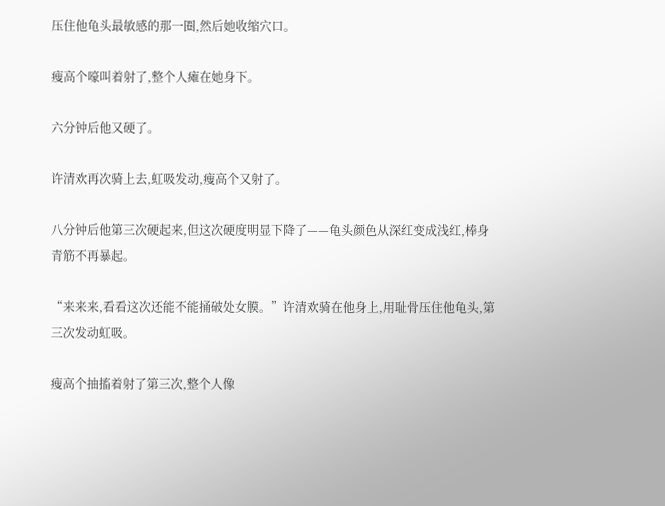压住他龟头最敏感的那一圈,然后她收缩穴口。

瘦高个嚎叫着射了,整个人瘫在她身下。

六分钟后他又硬了。

许清欢再次骑上去,虹吸发动,瘦高个又射了。

八分钟后他第三次硬起来,但这次硬度明显下降了——龟头颜色从深红变成浅红,棒身青筋不再暴起。

“来来来,看看这次还能不能捅破处女膜。”许清欢骑在他身上,用耻骨压住他龟头,第三次发动虹吸。

瘦高个抽搐着射了第三次,整个人像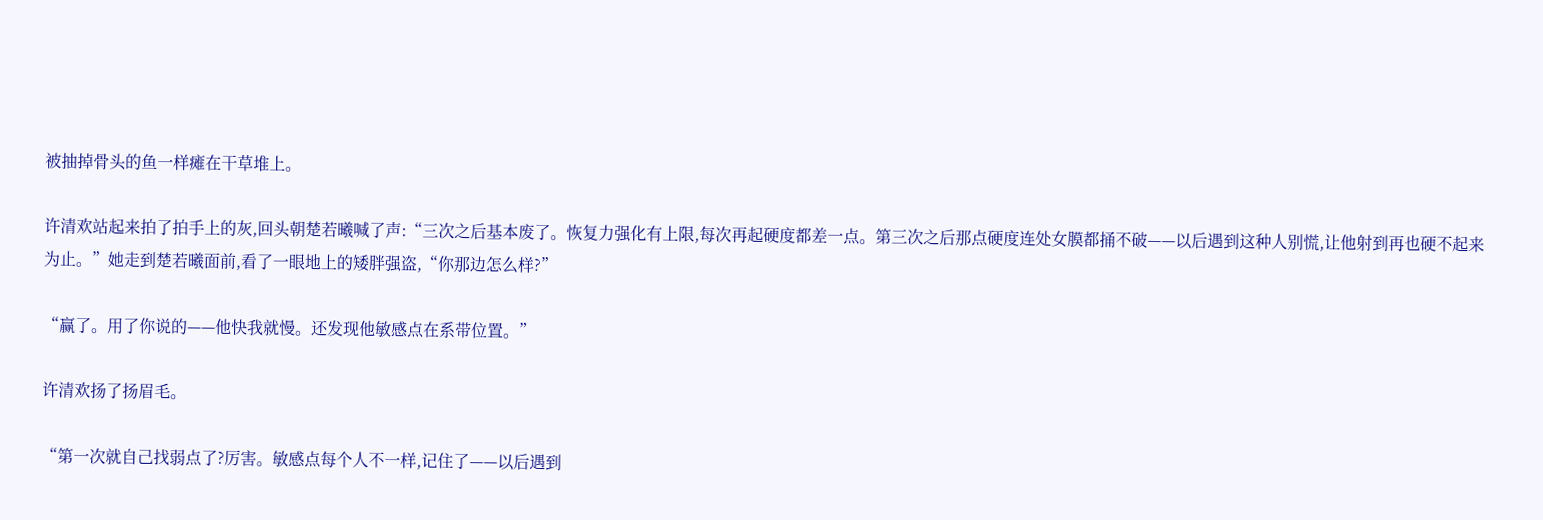被抽掉骨头的鱼一样瘫在干草堆上。

许清欢站起来拍了拍手上的灰,回头朝楚若曦喊了声:“三次之后基本废了。恢复力强化有上限,每次再起硬度都差一点。第三次之后那点硬度连处女膜都捅不破——以后遇到这种人别慌,让他射到再也硬不起来为止。”她走到楚若曦面前,看了一眼地上的矮胖强盗,“你那边怎么样?”

“赢了。用了你说的——他快我就慢。还发现他敏感点在系带位置。”

许清欢扬了扬眉毛。

“第一次就自己找弱点了?厉害。敏感点每个人不一样,记住了——以后遇到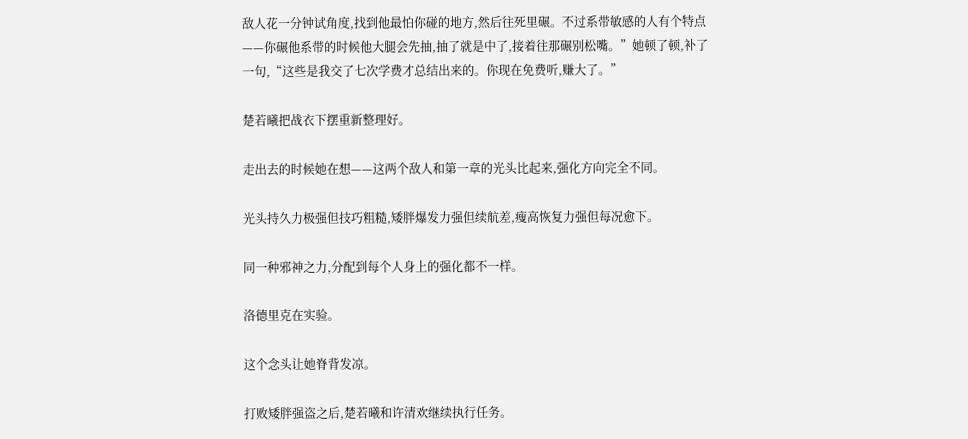敌人花一分钟试角度,找到他最怕你碰的地方,然后往死里碾。不过系带敏感的人有个特点——你碾他系带的时候他大腿会先抽,抽了就是中了,接着往那碾别松嘴。”她顿了顿,补了一句,“这些是我交了七次学费才总结出来的。你现在免费听,赚大了。”

楚若曦把战衣下摆重新整理好。

走出去的时候她在想——这两个敌人和第一章的光头比起来,强化方向完全不同。

光头持久力极强但技巧粗糙,矮胖爆发力强但续航差,瘦高恢复力强但每况愈下。

同一种邪神之力,分配到每个人身上的强化都不一样。

洛德里克在实验。

这个念头让她脊背发凉。

打败矮胖强盗之后,楚若曦和许清欢继续执行任务。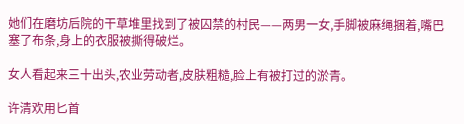她们在磨坊后院的干草堆里找到了被囚禁的村民——两男一女,手脚被麻绳捆着,嘴巴塞了布条,身上的衣服被撕得破烂。

女人看起来三十出头,农业劳动者,皮肤粗糙,脸上有被打过的淤青。

许清欢用匕首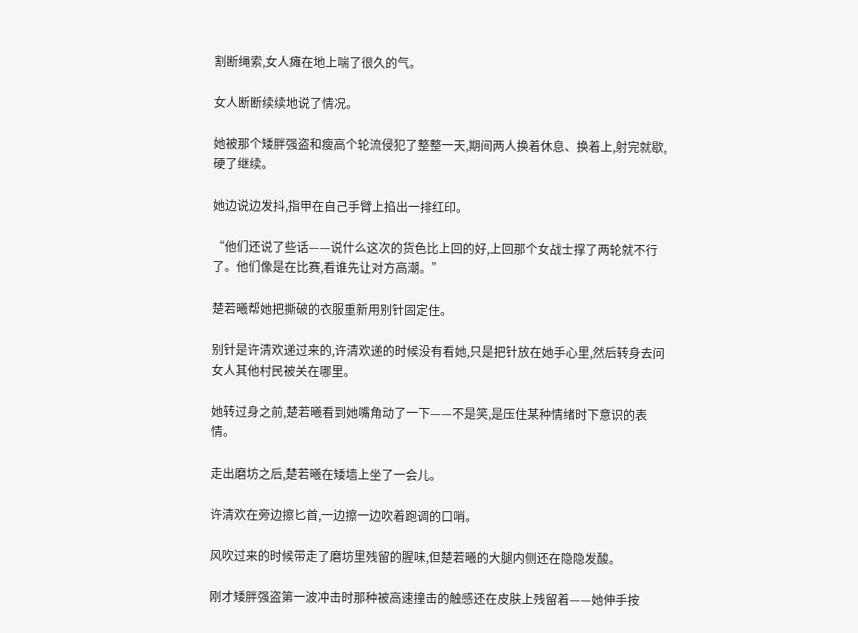割断绳索,女人瘫在地上喘了很久的气。

女人断断续续地说了情况。

她被那个矮胖强盗和瘦高个轮流侵犯了整整一天,期间两人换着休息、换着上,射完就歇,硬了继续。

她边说边发抖,指甲在自己手臂上掐出一排红印。

“他们还说了些话——说什么这次的货色比上回的好,上回那个女战士撑了两轮就不行了。他们像是在比赛,看谁先让对方高潮。”

楚若曦帮她把撕破的衣服重新用别针固定住。

别针是许清欢递过来的,许清欢递的时候没有看她,只是把针放在她手心里,然后转身去问女人其他村民被关在哪里。

她转过身之前,楚若曦看到她嘴角动了一下——不是笑,是压住某种情绪时下意识的表情。

走出磨坊之后,楚若曦在矮墙上坐了一会儿。

许清欢在旁边擦匕首,一边擦一边吹着跑调的口哨。

风吹过来的时候带走了磨坊里残留的腥味,但楚若曦的大腿内侧还在隐隐发酸。

刚才矮胖强盗第一波冲击时那种被高速撞击的触感还在皮肤上残留着——她伸手按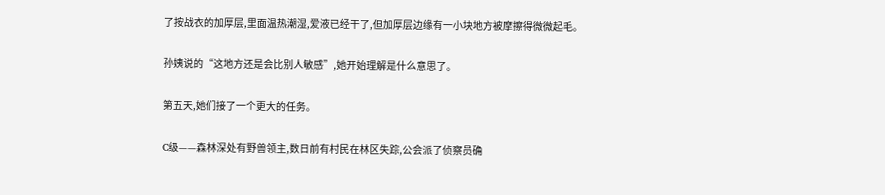了按战衣的加厚层,里面温热潮湿,爱液已经干了,但加厚层边缘有一小块地方被摩擦得微微起毛。

孙姨说的“这地方还是会比别人敏感”,她开始理解是什么意思了。

第五天,她们接了一个更大的任务。

C级——森林深处有野兽领主,数日前有村民在林区失踪,公会派了侦察员确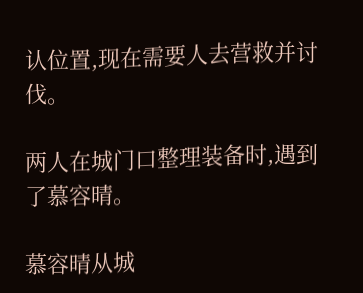认位置,现在需要人去营救并讨伐。

两人在城门口整理装备时,遇到了慕容晴。

慕容晴从城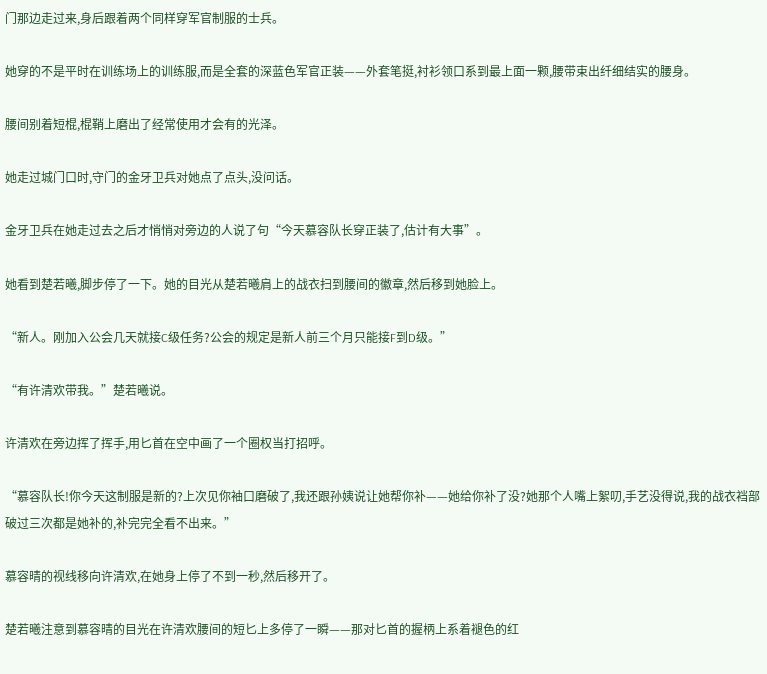门那边走过来,身后跟着两个同样穿军官制服的士兵。

她穿的不是平时在训练场上的训练服,而是全套的深蓝色军官正装——外套笔挺,衬衫领口系到最上面一颗,腰带束出纤细结实的腰身。

腰间别着短棍,棍鞘上磨出了经常使用才会有的光泽。

她走过城门口时,守门的金牙卫兵对她点了点头,没问话。

金牙卫兵在她走过去之后才悄悄对旁边的人说了句“今天慕容队长穿正装了,估计有大事”。

她看到楚若曦,脚步停了一下。她的目光从楚若曦肩上的战衣扫到腰间的徽章,然后移到她脸上。

“新人。刚加入公会几天就接C级任务?公会的规定是新人前三个月只能接F到D级。”

“有许清欢带我。”楚若曦说。

许清欢在旁边挥了挥手,用匕首在空中画了一个圈权当打招呼。

“慕容队长!你今天这制服是新的?上次见你袖口磨破了,我还跟孙姨说让她帮你补——她给你补了没?她那个人嘴上絮叨,手艺没得说,我的战衣裆部破过三次都是她补的,补完完全看不出来。”

慕容晴的视线移向许清欢,在她身上停了不到一秒,然后移开了。

楚若曦注意到慕容晴的目光在许清欢腰间的短匕上多停了一瞬——那对匕首的握柄上系着褪色的红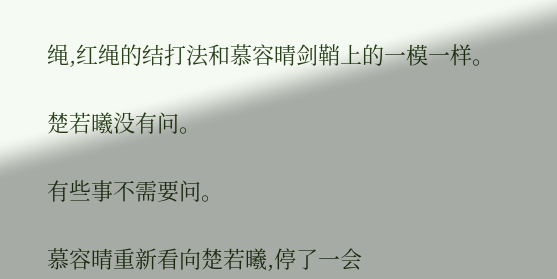绳,红绳的结打法和慕容晴剑鞘上的一模一样。

楚若曦没有问。

有些事不需要问。

慕容晴重新看向楚若曦,停了一会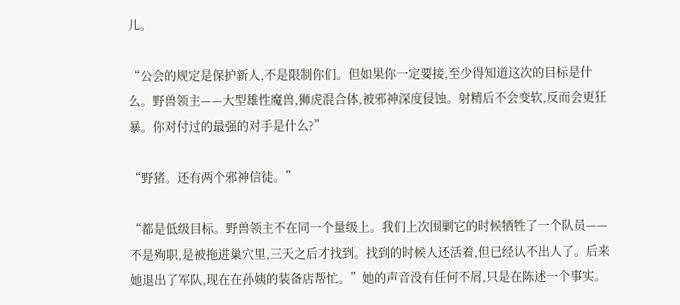儿。

“公会的规定是保护新人,不是限制你们。但如果你一定要接,至少得知道这次的目标是什么。野兽领主——大型雄性魔兽,狮虎混合体,被邪神深度侵蚀。射精后不会变软,反而会更狂暴。你对付过的最强的对手是什么?”

“野猪。还有两个邪神信徒。”

“都是低级目标。野兽领主不在同一个量级上。我们上次围剿它的时候牺牲了一个队员——不是殉职,是被拖进巢穴里,三天之后才找到。找到的时候人还活着,但已经认不出人了。后来她退出了军队,现在在孙姨的装备店帮忙。”她的声音没有任何不屑,只是在陈述一个事实。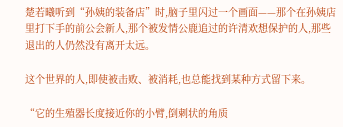楚若曦听到“孙姨的装备店”时,脑子里闪过一个画面——那个在孙姨店里打下手的前公会新人,那个被发情公鹿追过的许清欢想保护的人,那些退出的人仍然没有离开太远。

这个世界的人,即使被击败、被消耗,也总能找到某种方式留下来。

“它的生殖器长度接近你的小臂,倒刺状的角质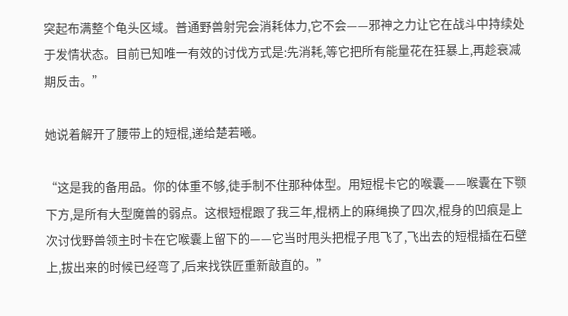突起布满整个龟头区域。普通野兽射完会消耗体力,它不会——邪神之力让它在战斗中持续处于发情状态。目前已知唯一有效的讨伐方式是:先消耗,等它把所有能量花在狂暴上,再趁衰减期反击。”

她说着解开了腰带上的短棍,递给楚若曦。

“这是我的备用品。你的体重不够,徒手制不住那种体型。用短棍卡它的喉囊——喉囊在下颚下方,是所有大型魔兽的弱点。这根短棍跟了我三年,棍柄上的麻绳换了四次,棍身的凹痕是上次讨伐野兽领主时卡在它喉囊上留下的——它当时甩头把棍子甩飞了,飞出去的短棍插在石壁上,拔出来的时候已经弯了,后来找铁匠重新敲直的。”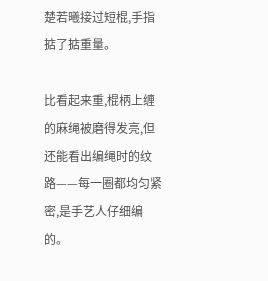楚若曦接过短棍,手指掂了掂重量。

比看起来重,棍柄上缠的麻绳被磨得发亮,但还能看出编绳时的纹路——每一圈都均匀紧密,是手艺人仔细编的。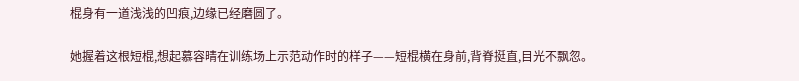棍身有一道浅浅的凹痕,边缘已经磨圆了。

她握着这根短棍,想起慕容晴在训练场上示范动作时的样子——短棍横在身前,背脊挺直,目光不飘忽。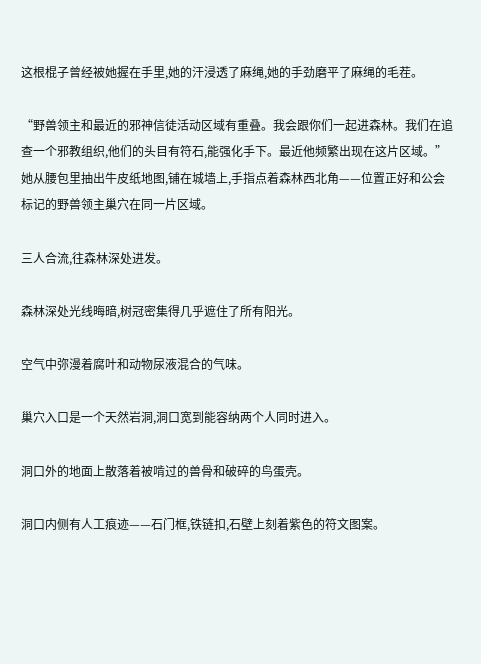这根棍子曾经被她握在手里,她的汗浸透了麻绳,她的手劲磨平了麻绳的毛茬。

“野兽领主和最近的邪神信徒活动区域有重叠。我会跟你们一起进森林。我们在追查一个邪教组织,他们的头目有符石,能强化手下。最近他频繁出现在这片区域。”她从腰包里抽出牛皮纸地图,铺在城墙上,手指点着森林西北角——位置正好和公会标记的野兽领主巢穴在同一片区域。

三人合流,往森林深处进发。

森林深处光线晦暗,树冠密集得几乎遮住了所有阳光。

空气中弥漫着腐叶和动物尿液混合的气味。

巢穴入口是一个天然岩洞,洞口宽到能容纳两个人同时进入。

洞口外的地面上散落着被啃过的兽骨和破碎的鸟蛋壳。

洞口内侧有人工痕迹——石门框,铁链扣,石壁上刻着紫色的符文图案。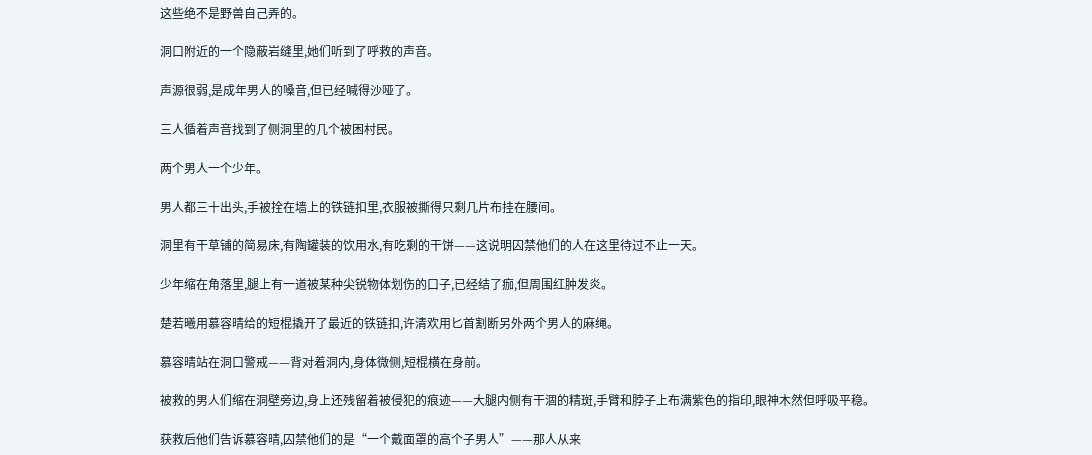这些绝不是野兽自己弄的。

洞口附近的一个隐蔽岩缝里,她们听到了呼救的声音。

声源很弱,是成年男人的嗓音,但已经喊得沙哑了。

三人循着声音找到了侧洞里的几个被困村民。

两个男人一个少年。

男人都三十出头,手被拴在墙上的铁链扣里,衣服被撕得只剩几片布挂在腰间。

洞里有干草铺的简易床,有陶罐装的饮用水,有吃剩的干饼——这说明囚禁他们的人在这里待过不止一天。

少年缩在角落里,腿上有一道被某种尖锐物体划伤的口子,已经结了痂,但周围红肿发炎。

楚若曦用慕容晴给的短棍撬开了最近的铁链扣,许清欢用匕首割断另外两个男人的麻绳。

慕容晴站在洞口警戒——背对着洞内,身体微侧,短棍横在身前。

被救的男人们缩在洞壁旁边,身上还残留着被侵犯的痕迹——大腿内侧有干涸的精斑,手臂和脖子上布满紫色的指印,眼神木然但呼吸平稳。

获救后他们告诉慕容晴,囚禁他们的是“一个戴面罩的高个子男人”——那人从来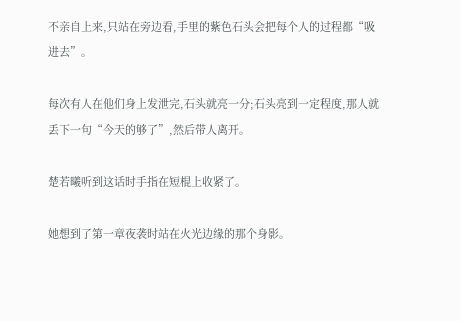不亲自上来,只站在旁边看,手里的紫色石头会把每个人的过程都“吸进去”。

每次有人在他们身上发泄完,石头就亮一分;石头亮到一定程度,那人就丢下一句“今天的够了”,然后带人离开。

楚若曦听到这话时手指在短棍上收紧了。

她想到了第一章夜袭时站在火光边缘的那个身影。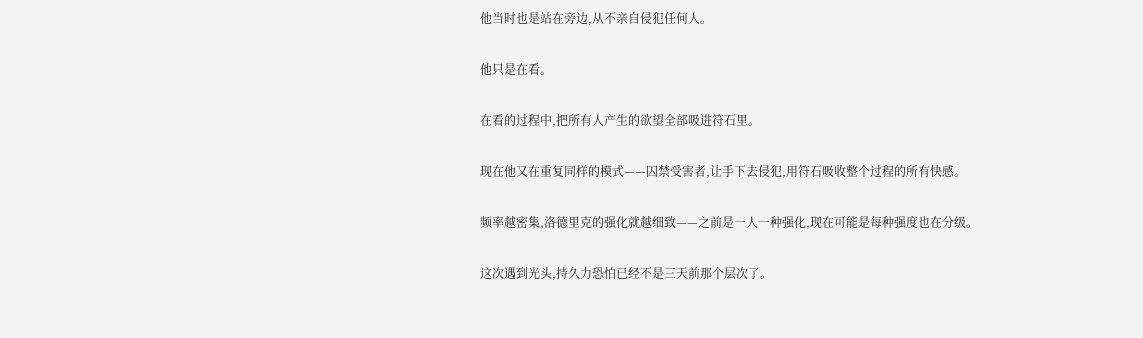他当时也是站在旁边,从不亲自侵犯任何人。

他只是在看。

在看的过程中,把所有人产生的欲望全部吸进符石里。

现在他又在重复同样的模式——囚禁受害者,让手下去侵犯,用符石吸收整个过程的所有快感。

频率越密集,洛德里克的强化就越细致——之前是一人一种强化,现在可能是每种强度也在分级。

这次遇到光头,持久力恐怕已经不是三天前那个层次了。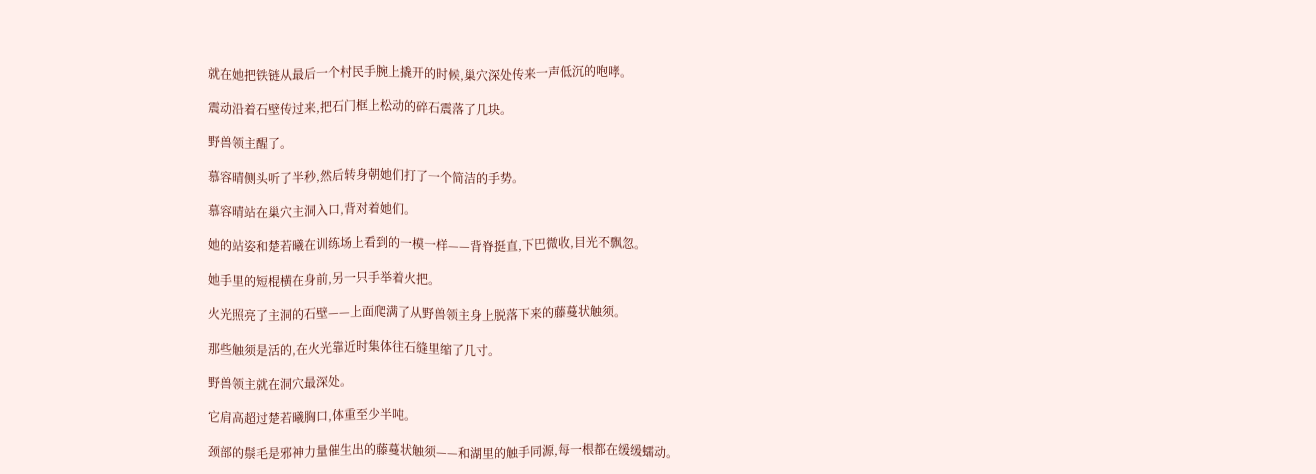就在她把铁链从最后一个村民手腕上撬开的时候,巢穴深处传来一声低沉的咆哮。

震动沿着石壁传过来,把石门框上松动的碎石震落了几块。

野兽领主醒了。

慕容晴侧头听了半秒,然后转身朝她们打了一个简洁的手势。

慕容晴站在巢穴主洞入口,背对着她们。

她的站姿和楚若曦在训练场上看到的一模一样——背脊挺直,下巴微收,目光不飘忽。

她手里的短棍横在身前,另一只手举着火把。

火光照亮了主洞的石壁——上面爬满了从野兽领主身上脱落下来的藤蔓状触须。

那些触须是活的,在火光靠近时集体往石缝里缩了几寸。

野兽领主就在洞穴最深处。

它肩高超过楚若曦胸口,体重至少半吨。

颈部的鬃毛是邪神力量催生出的藤蔓状触须——和湖里的触手同源,每一根都在缓缓蠕动。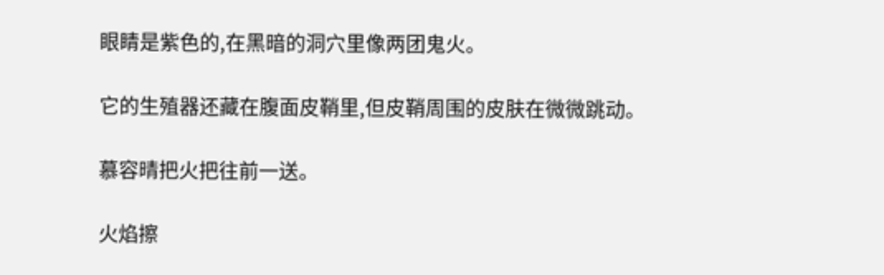眼睛是紫色的,在黑暗的洞穴里像两团鬼火。

它的生殖器还藏在腹面皮鞘里,但皮鞘周围的皮肤在微微跳动。

慕容晴把火把往前一送。

火焰擦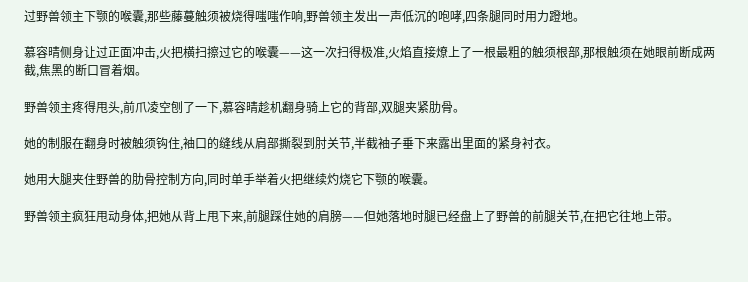过野兽领主下颚的喉囊,那些藤蔓触须被烧得嗤嗤作响,野兽领主发出一声低沉的咆哮,四条腿同时用力蹬地。

慕容晴侧身让过正面冲击,火把横扫擦过它的喉囊——这一次扫得极准,火焰直接燎上了一根最粗的触须根部,那根触须在她眼前断成两截,焦黑的断口冒着烟。

野兽领主疼得甩头,前爪凌空刨了一下,慕容晴趁机翻身骑上它的背部,双腿夹紧肋骨。

她的制服在翻身时被触须钩住,袖口的缝线从肩部撕裂到肘关节,半截袖子垂下来露出里面的紧身衬衣。

她用大腿夹住野兽的肋骨控制方向,同时单手举着火把继续灼烧它下颚的喉囊。

野兽领主疯狂甩动身体,把她从背上甩下来,前腿踩住她的肩膀——但她落地时腿已经盘上了野兽的前腿关节,在把它往地上带。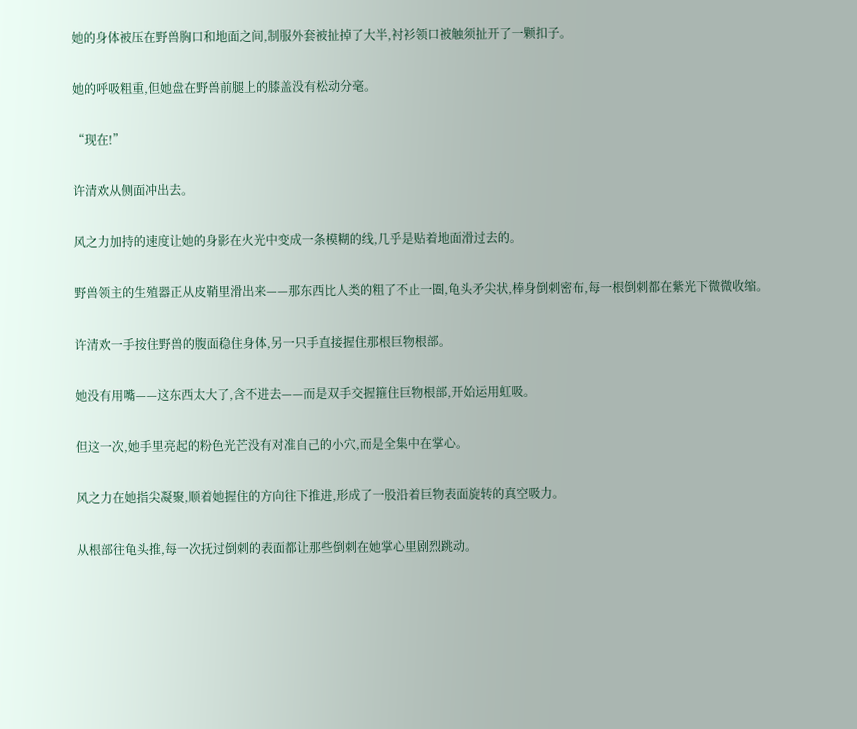她的身体被压在野兽胸口和地面之间,制服外套被扯掉了大半,衬衫领口被触须扯开了一颗扣子。

她的呼吸粗重,但她盘在野兽前腿上的膝盖没有松动分毫。

“现在!”

许清欢从侧面冲出去。

风之力加持的速度让她的身影在火光中变成一条模糊的线,几乎是贴着地面滑过去的。

野兽领主的生殖器正从皮鞘里滑出来——那东西比人类的粗了不止一圈,龟头矛尖状,棒身倒刺密布,每一根倒刺都在紫光下微微收缩。

许清欢一手按住野兽的腹面稳住身体,另一只手直接握住那根巨物根部。

她没有用嘴——这东西太大了,含不进去——而是双手交握箍住巨物根部,开始运用虹吸。

但这一次,她手里亮起的粉色光芒没有对准自己的小穴,而是全集中在掌心。

风之力在她指尖凝聚,顺着她握住的方向往下推进,形成了一股沿着巨物表面旋转的真空吸力。

从根部往龟头推,每一次抚过倒刺的表面都让那些倒刺在她掌心里剧烈跳动。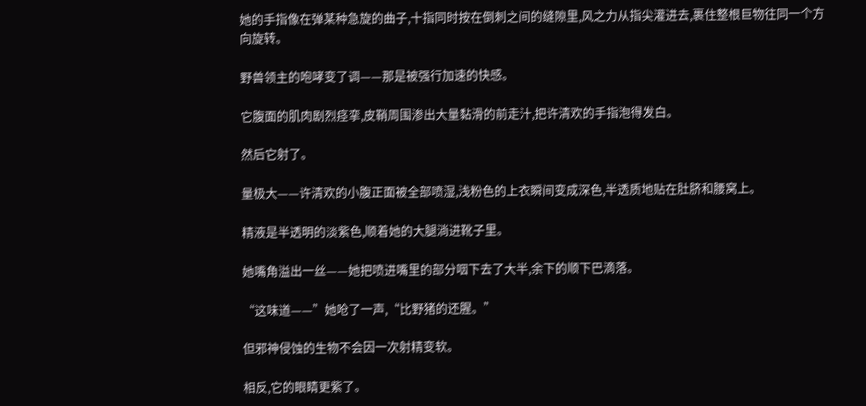她的手指像在弹某种急旋的曲子,十指同时按在倒刺之间的缝隙里,风之力从指尖灌进去,裹住整根巨物往同一个方向旋转。

野兽领主的咆哮变了调——那是被强行加速的快感。

它腹面的肌肉剧烈痉挛,皮鞘周围渗出大量黏滑的前走汁,把许清欢的手指泡得发白。

然后它射了。

量极大——许清欢的小腹正面被全部喷湿,浅粉色的上衣瞬间变成深色,半透质地贴在肚脐和腰窝上。

精液是半透明的淡紫色,顺着她的大腿淌进靴子里。

她嘴角溢出一丝——她把喷进嘴里的部分咽下去了大半,余下的顺下巴滴落。

“这味道——”她呛了一声,“比野猪的还腥。”

但邪神侵蚀的生物不会因一次射精变软。

相反,它的眼睛更紫了。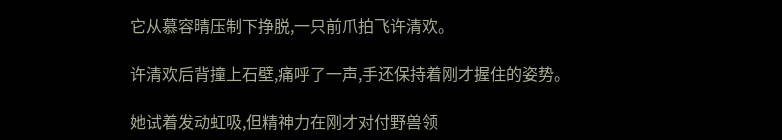它从慕容晴压制下挣脱,一只前爪拍飞许清欢。

许清欢后背撞上石壁,痛呼了一声,手还保持着刚才握住的姿势。

她试着发动虹吸,但精神力在刚才对付野兽领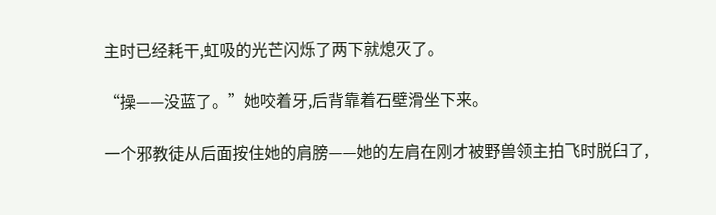主时已经耗干,虹吸的光芒闪烁了两下就熄灭了。

“操——没蓝了。”她咬着牙,后背靠着石壁滑坐下来。

一个邪教徒从后面按住她的肩膀——她的左肩在刚才被野兽领主拍飞时脱臼了,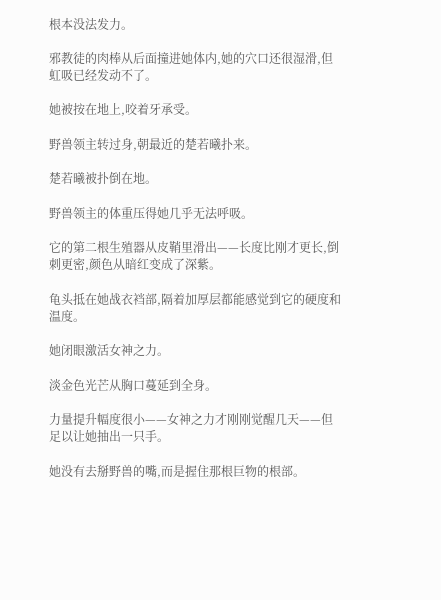根本没法发力。

邪教徒的肉棒从后面撞进她体内,她的穴口还很湿滑,但虹吸已经发动不了。

她被按在地上,咬着牙承受。

野兽领主转过身,朝最近的楚若曦扑来。

楚若曦被扑倒在地。

野兽领主的体重压得她几乎无法呼吸。

它的第二根生殖器从皮鞘里滑出——长度比刚才更长,倒刺更密,颜色从暗红变成了深紫。

龟头抵在她战衣裆部,隔着加厚层都能感觉到它的硬度和温度。

她闭眼激活女神之力。

淡金色光芒从胸口蔓延到全身。

力量提升幅度很小——女神之力才刚刚觉醒几天——但足以让她抽出一只手。

她没有去掰野兽的嘴,而是握住那根巨物的根部。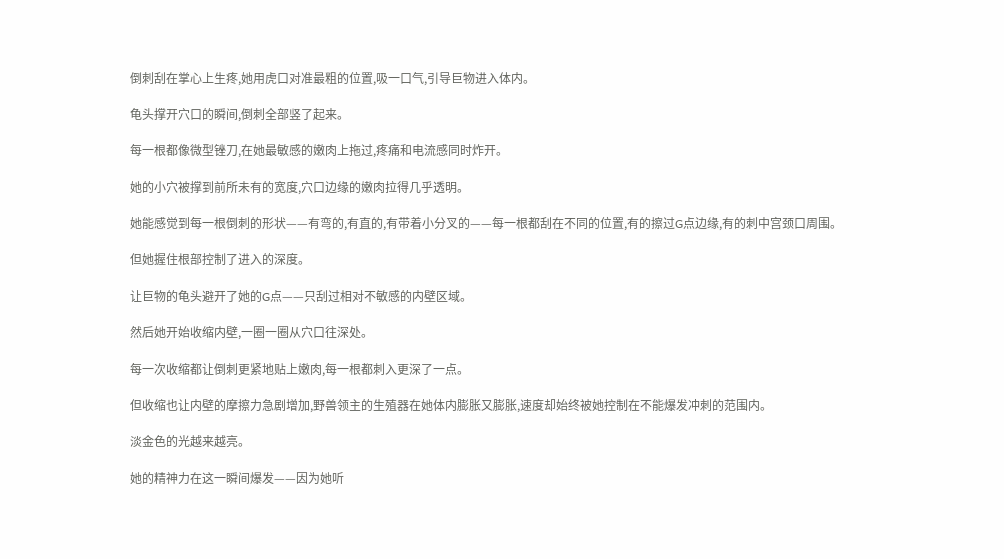倒刺刮在掌心上生疼,她用虎口对准最粗的位置,吸一口气,引导巨物进入体内。

龟头撑开穴口的瞬间,倒刺全部竖了起来。

每一根都像微型锉刀,在她最敏感的嫩肉上拖过,疼痛和电流感同时炸开。

她的小穴被撑到前所未有的宽度,穴口边缘的嫩肉拉得几乎透明。

她能感觉到每一根倒刺的形状——有弯的,有直的,有带着小分叉的——每一根都刮在不同的位置,有的擦过G点边缘,有的刺中宫颈口周围。

但她握住根部控制了进入的深度。

让巨物的龟头避开了她的G点——只刮过相对不敏感的内壁区域。

然后她开始收缩内壁,一圈一圈从穴口往深处。

每一次收缩都让倒刺更紧地贴上嫩肉,每一根都刺入更深了一点。

但收缩也让内壁的摩擦力急剧增加,野兽领主的生殖器在她体内膨胀又膨胀,速度却始终被她控制在不能爆发冲刺的范围内。

淡金色的光越来越亮。

她的精神力在这一瞬间爆发——因为她听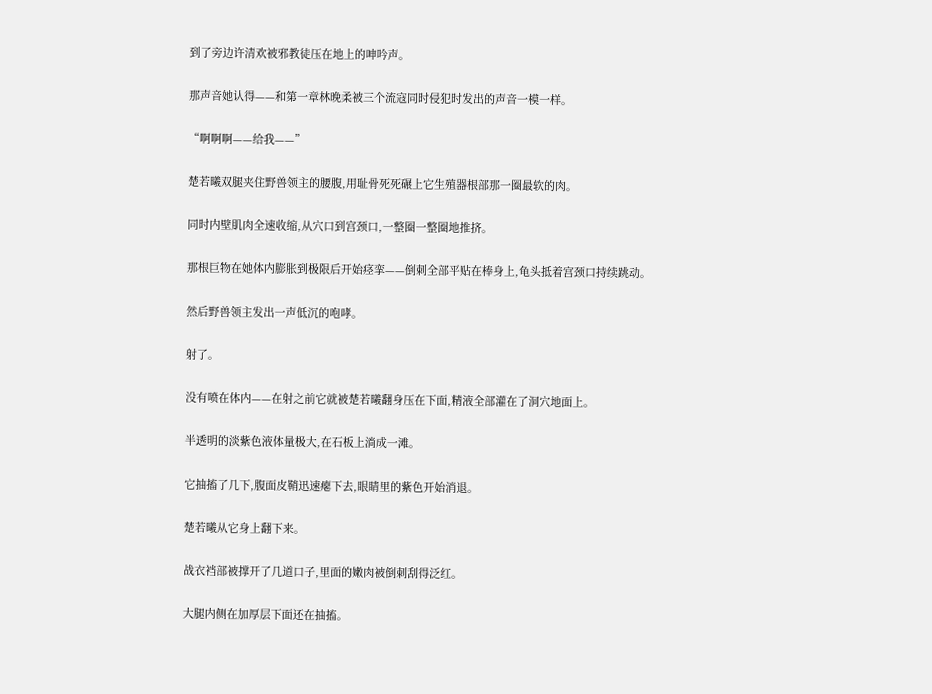到了旁边许清欢被邪教徒压在地上的呻吟声。

那声音她认得——和第一章林晚柔被三个流寇同时侵犯时发出的声音一模一样。

“啊啊啊——给我——”

楚若曦双腿夹住野兽领主的腰腹,用耻骨死死碾上它生殖器根部那一圈最软的肉。

同时内壁肌肉全速收缩,从穴口到宫颈口,一整圈一整圈地推挤。

那根巨物在她体内膨胀到极限后开始痉挛——倒刺全部平贴在棒身上,龟头抵着宫颈口持续跳动。

然后野兽领主发出一声低沉的咆哮。

射了。

没有喷在体内——在射之前它就被楚若曦翻身压在下面,精液全部灌在了洞穴地面上。

半透明的淡紫色液体量极大,在石板上淌成一滩。

它抽搐了几下,腹面皮鞘迅速瘪下去,眼睛里的紫色开始消退。

楚若曦从它身上翻下来。

战衣裆部被撑开了几道口子,里面的嫩肉被倒刺刮得泛红。

大腿内侧在加厚层下面还在抽搐。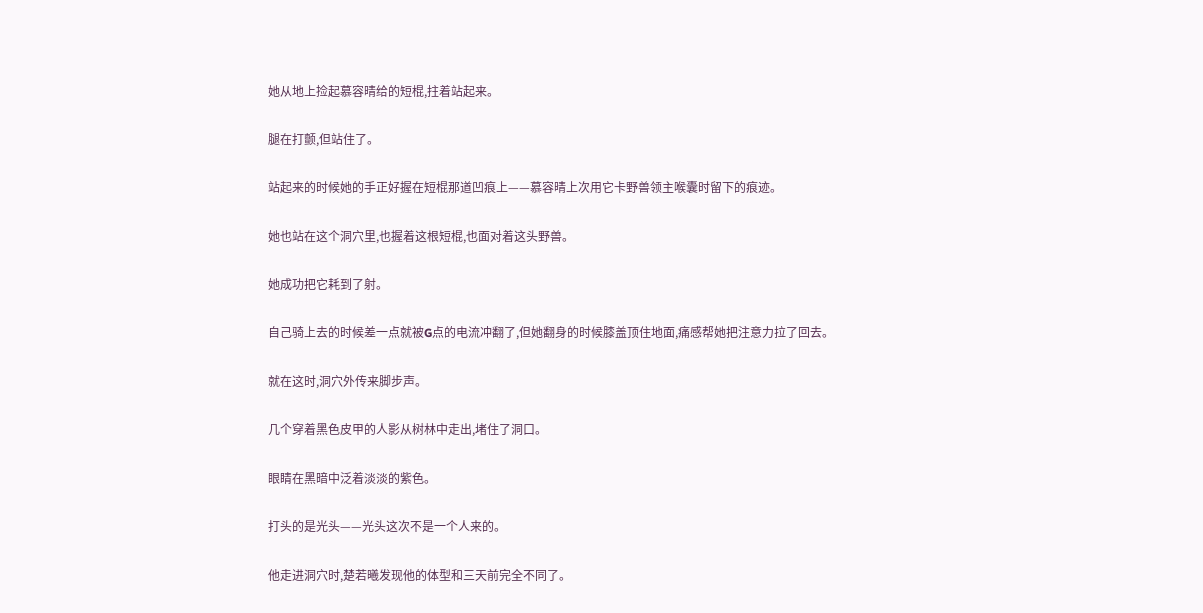她从地上捡起慕容晴给的短棍,拄着站起来。

腿在打颤,但站住了。

站起来的时候她的手正好握在短棍那道凹痕上——慕容晴上次用它卡野兽领主喉囊时留下的痕迹。

她也站在这个洞穴里,也握着这根短棍,也面对着这头野兽。

她成功把它耗到了射。

自己骑上去的时候差一点就被G点的电流冲翻了,但她翻身的时候膝盖顶住地面,痛感帮她把注意力拉了回去。

就在这时,洞穴外传来脚步声。

几个穿着黑色皮甲的人影从树林中走出,堵住了洞口。

眼睛在黑暗中泛着淡淡的紫色。

打头的是光头——光头这次不是一个人来的。

他走进洞穴时,楚若曦发现他的体型和三天前完全不同了。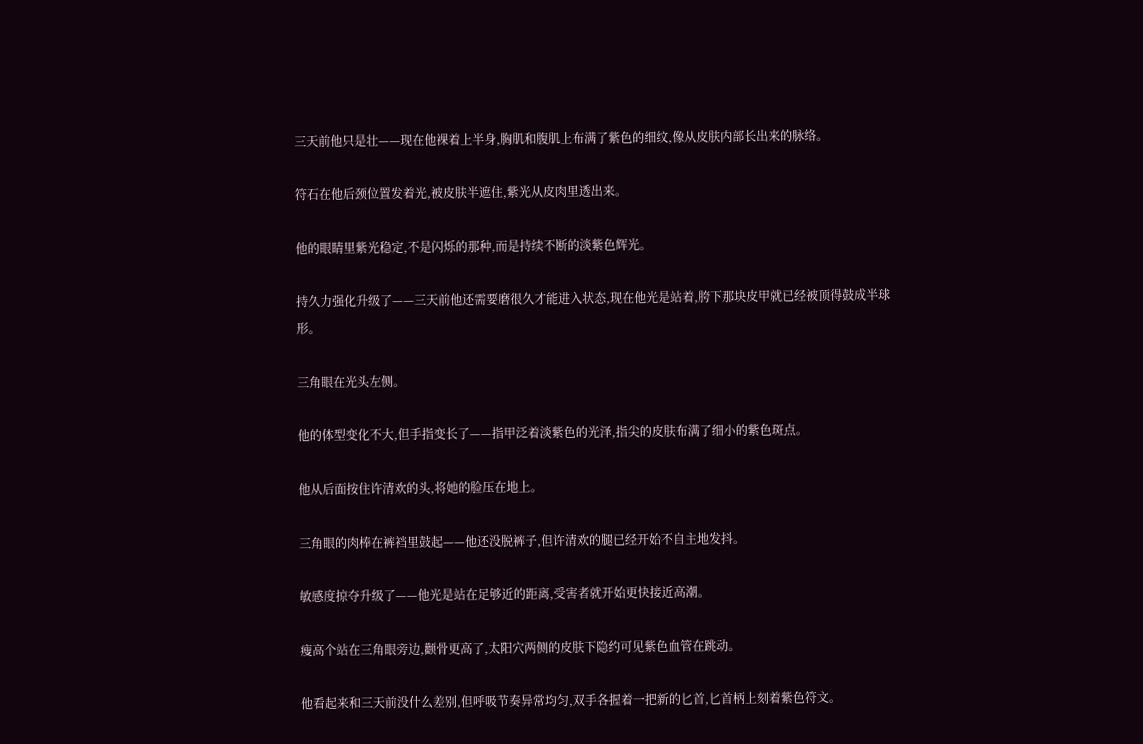三天前他只是壮——现在他裸着上半身,胸肌和腹肌上布满了紫色的细纹,像从皮肤内部长出来的脉络。

符石在他后颈位置发着光,被皮肤半遮住,紫光从皮肉里透出来。

他的眼睛里紫光稳定,不是闪烁的那种,而是持续不断的淡紫色辉光。

持久力强化升级了——三天前他还需要磨很久才能进入状态,现在他光是站着,胯下那块皮甲就已经被顶得鼓成半球形。

三角眼在光头左侧。

他的体型变化不大,但手指变长了——指甲泛着淡紫色的光泽,指尖的皮肤布满了细小的紫色斑点。

他从后面按住许清欢的头,将她的脸压在地上。

三角眼的肉棒在裤裆里鼓起——他还没脱裤子,但许清欢的腿已经开始不自主地发抖。

敏感度掠夺升级了——他光是站在足够近的距离,受害者就开始更快接近高潮。

瘦高个站在三角眼旁边,颧骨更高了,太阳穴两侧的皮肤下隐约可见紫色血管在跳动。

他看起来和三天前没什么差别,但呼吸节奏异常均匀,双手各握着一把新的匕首,匕首柄上刻着紫色符文。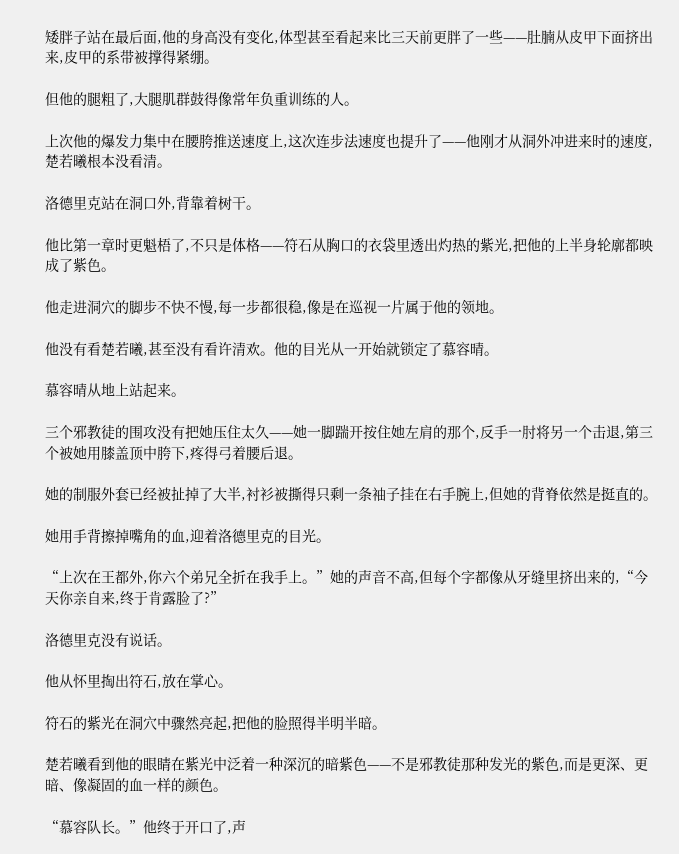矮胖子站在最后面,他的身高没有变化,体型甚至看起来比三天前更胖了一些——肚腩从皮甲下面挤出来,皮甲的系带被撑得紧绷。

但他的腿粗了,大腿肌群鼓得像常年负重训练的人。

上次他的爆发力集中在腰胯推送速度上,这次连步法速度也提升了——他刚才从洞外冲进来时的速度,楚若曦根本没看清。

洛德里克站在洞口外,背靠着树干。

他比第一章时更魁梧了,不只是体格——符石从胸口的衣袋里透出灼热的紫光,把他的上半身轮廓都映成了紫色。

他走进洞穴的脚步不快不慢,每一步都很稳,像是在巡视一片属于他的领地。

他没有看楚若曦,甚至没有看许清欢。他的目光从一开始就锁定了慕容晴。

慕容晴从地上站起来。

三个邪教徒的围攻没有把她压住太久——她一脚踹开按住她左肩的那个,反手一肘将另一个击退,第三个被她用膝盖顶中胯下,疼得弓着腰后退。

她的制服外套已经被扯掉了大半,衬衫被撕得只剩一条袖子挂在右手腕上,但她的背脊依然是挺直的。

她用手背擦掉嘴角的血,迎着洛德里克的目光。

“上次在王都外,你六个弟兄全折在我手上。”她的声音不高,但每个字都像从牙缝里挤出来的,“今天你亲自来,终于肯露脸了?”

洛德里克没有说话。

他从怀里掏出符石,放在掌心。

符石的紫光在洞穴中骤然亮起,把他的脸照得半明半暗。

楚若曦看到他的眼睛在紫光中泛着一种深沉的暗紫色——不是邪教徒那种发光的紫色,而是更深、更暗、像凝固的血一样的颜色。

“慕容队长。”他终于开口了,声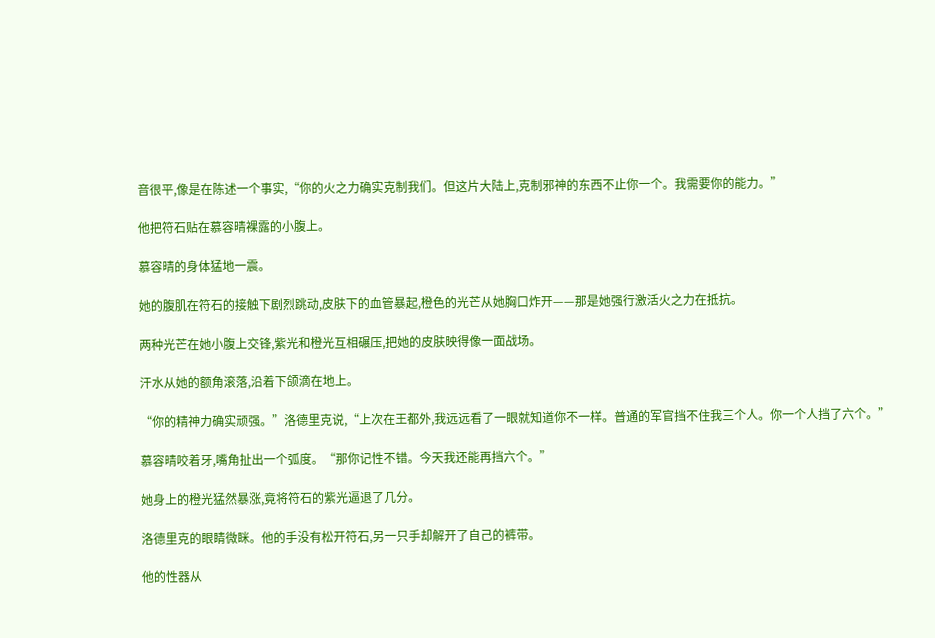音很平,像是在陈述一个事实,“你的火之力确实克制我们。但这片大陆上,克制邪神的东西不止你一个。我需要你的能力。”

他把符石贴在慕容晴裸露的小腹上。

慕容晴的身体猛地一震。

她的腹肌在符石的接触下剧烈跳动,皮肤下的血管暴起,橙色的光芒从她胸口炸开——那是她强行激活火之力在抵抗。

两种光芒在她小腹上交锋,紫光和橙光互相碾压,把她的皮肤映得像一面战场。

汗水从她的额角滚落,沿着下颌滴在地上。

“你的精神力确实顽强。”洛德里克说,“上次在王都外,我远远看了一眼就知道你不一样。普通的军官挡不住我三个人。你一个人挡了六个。”

慕容晴咬着牙,嘴角扯出一个弧度。“那你记性不错。今天我还能再挡六个。”

她身上的橙光猛然暴涨,竟将符石的紫光逼退了几分。

洛德里克的眼睛微眯。他的手没有松开符石,另一只手却解开了自己的裤带。

他的性器从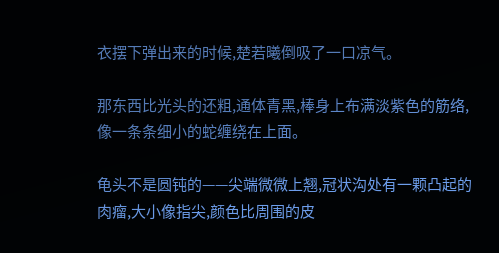衣摆下弹出来的时候,楚若曦倒吸了一口凉气。

那东西比光头的还粗,通体青黑,棒身上布满淡紫色的筋络,像一条条细小的蛇缠绕在上面。

龟头不是圆钝的——尖端微微上翘,冠状沟处有一颗凸起的肉瘤,大小像指尖,颜色比周围的皮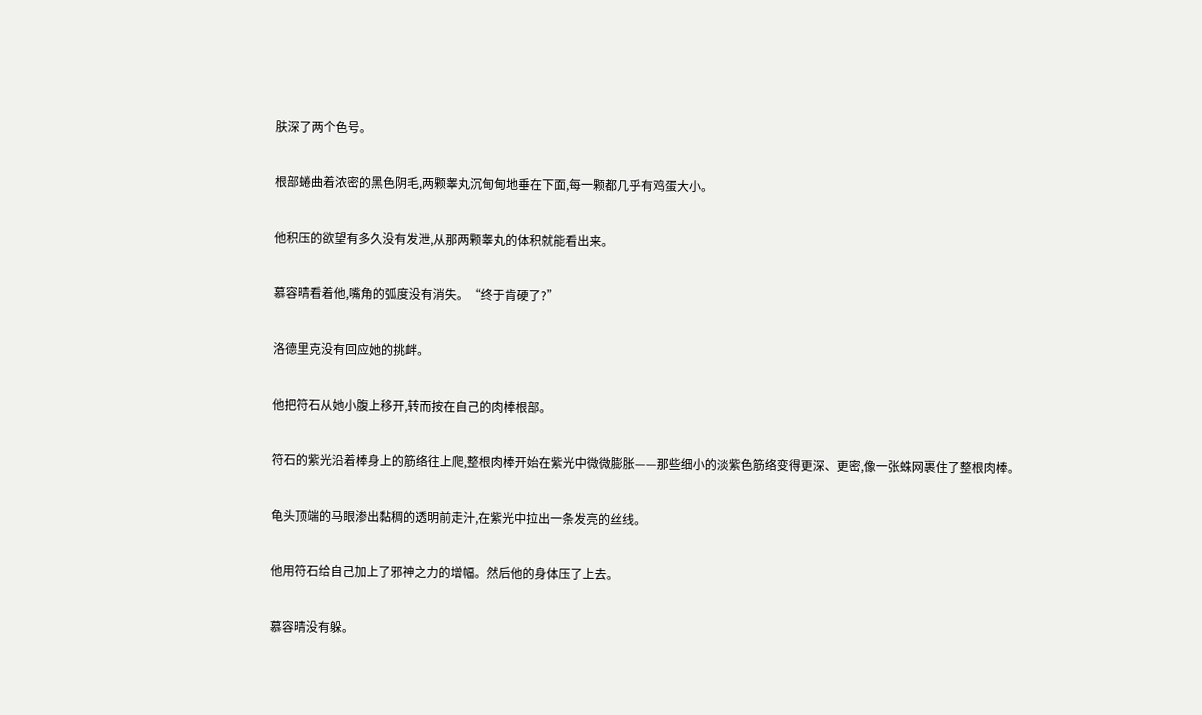肤深了两个色号。

根部蜷曲着浓密的黑色阴毛,两颗睾丸沉甸甸地垂在下面,每一颗都几乎有鸡蛋大小。

他积压的欲望有多久没有发泄,从那两颗睾丸的体积就能看出来。

慕容晴看着他,嘴角的弧度没有消失。“终于肯硬了?”

洛德里克没有回应她的挑衅。

他把符石从她小腹上移开,转而按在自己的肉棒根部。

符石的紫光沿着棒身上的筋络往上爬,整根肉棒开始在紫光中微微膨胀——那些细小的淡紫色筋络变得更深、更密,像一张蛛网裹住了整根肉棒。

龟头顶端的马眼渗出黏稠的透明前走汁,在紫光中拉出一条发亮的丝线。

他用符石给自己加上了邪神之力的增幅。然后他的身体压了上去。

慕容晴没有躲。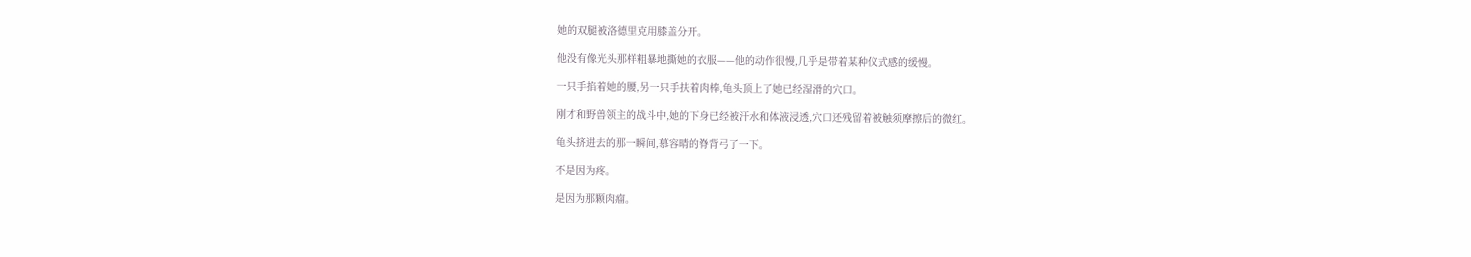她的双腿被洛德里克用膝盖分开。

他没有像光头那样粗暴地撕她的衣服——他的动作很慢,几乎是带着某种仪式感的缓慢。

一只手掐着她的腰,另一只手扶着肉棒,龟头顶上了她已经湿滑的穴口。

刚才和野兽领主的战斗中,她的下身已经被汗水和体液浸透,穴口还残留着被触须摩擦后的微红。

龟头挤进去的那一瞬间,慕容晴的脊背弓了一下。

不是因为疼。

是因为那颗肉瘤。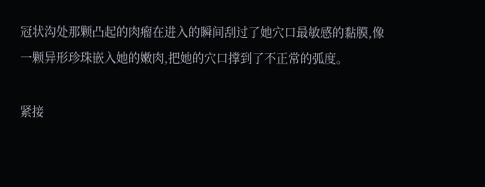冠状沟处那颗凸起的肉瘤在进入的瞬间刮过了她穴口最敏感的黏膜,像一颗异形珍珠嵌入她的嫩肉,把她的穴口撑到了不正常的弧度。

紧接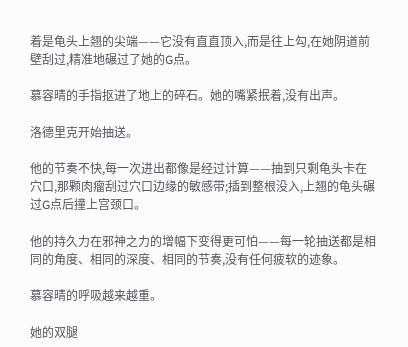着是龟头上翘的尖端——它没有直直顶入,而是往上勾,在她阴道前壁刮过,精准地碾过了她的G点。

慕容晴的手指抠进了地上的碎石。她的嘴紧抿着,没有出声。

洛德里克开始抽送。

他的节奏不快,每一次进出都像是经过计算——抽到只剩龟头卡在穴口,那颗肉瘤刮过穴口边缘的敏感带;插到整根没入,上翘的龟头碾过G点后撞上宫颈口。

他的持久力在邪神之力的增幅下变得更可怕——每一轮抽送都是相同的角度、相同的深度、相同的节奏,没有任何疲软的迹象。

慕容晴的呼吸越来越重。

她的双腿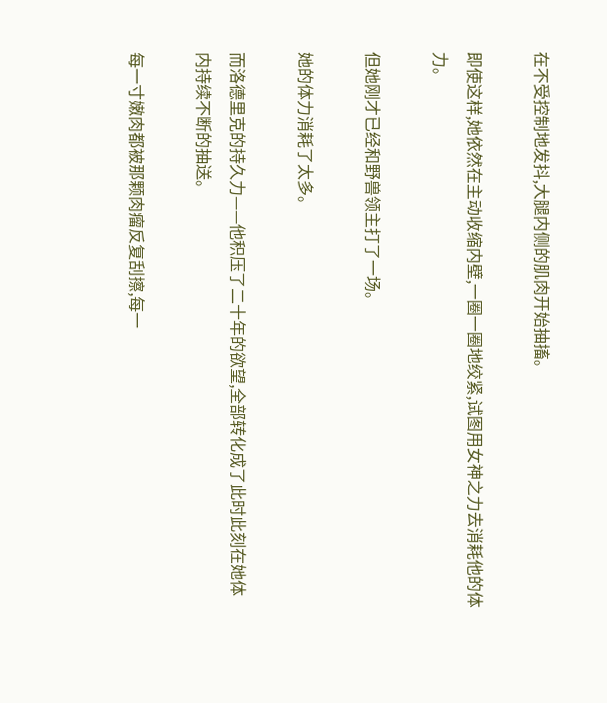在不受控制地发抖,大腿内侧的肌肉开始抽搐。

即使这样,她依然在主动收缩内壁,一圈一圈地绞紧,试图用女神之力去消耗他的体力。

但她刚才已经和野兽领主打了一场。

她的体力消耗了太多。

而洛德里克的持久力——他积压了二十年的欲望,全部转化成了此时此刻在她体内持续不断的抽送。

每一寸嫩肉都被那颗肉瘤反复刮擦,每一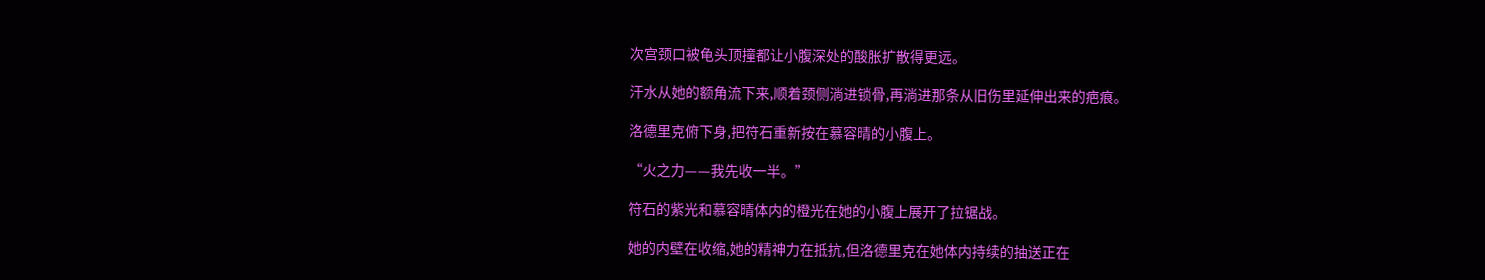次宫颈口被龟头顶撞都让小腹深处的酸胀扩散得更远。

汗水从她的额角流下来,顺着颈侧淌进锁骨,再淌进那条从旧伤里延伸出来的疤痕。

洛德里克俯下身,把符石重新按在慕容晴的小腹上。

“火之力——我先收一半。”

符石的紫光和慕容晴体内的橙光在她的小腹上展开了拉锯战。

她的内壁在收缩,她的精神力在抵抗,但洛德里克在她体内持续的抽送正在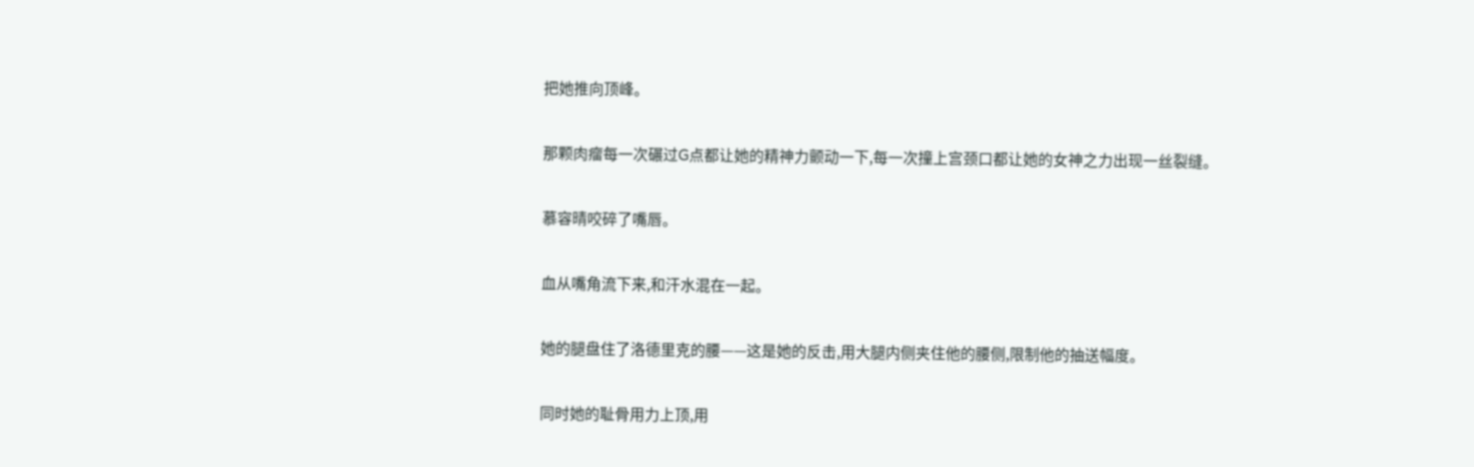把她推向顶峰。

那颗肉瘤每一次碾过G点都让她的精神力颤动一下,每一次撞上宫颈口都让她的女神之力出现一丝裂缝。

慕容晴咬碎了嘴唇。

血从嘴角流下来,和汗水混在一起。

她的腿盘住了洛德里克的腰——这是她的反击,用大腿内侧夹住他的腰侧,限制他的抽送幅度。

同时她的耻骨用力上顶,用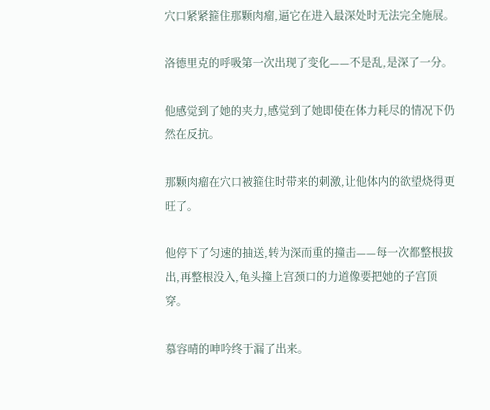穴口紧紧箍住那颗肉瘤,逼它在进入最深处时无法完全施展。

洛德里克的呼吸第一次出现了变化——不是乱,是深了一分。

他感觉到了她的夹力,感觉到了她即使在体力耗尽的情况下仍然在反抗。

那颗肉瘤在穴口被箍住时带来的刺激,让他体内的欲望烧得更旺了。

他停下了匀速的抽送,转为深而重的撞击——每一次都整根拔出,再整根没入,龟头撞上宫颈口的力道像要把她的子宫顶穿。

慕容晴的呻吟终于漏了出来。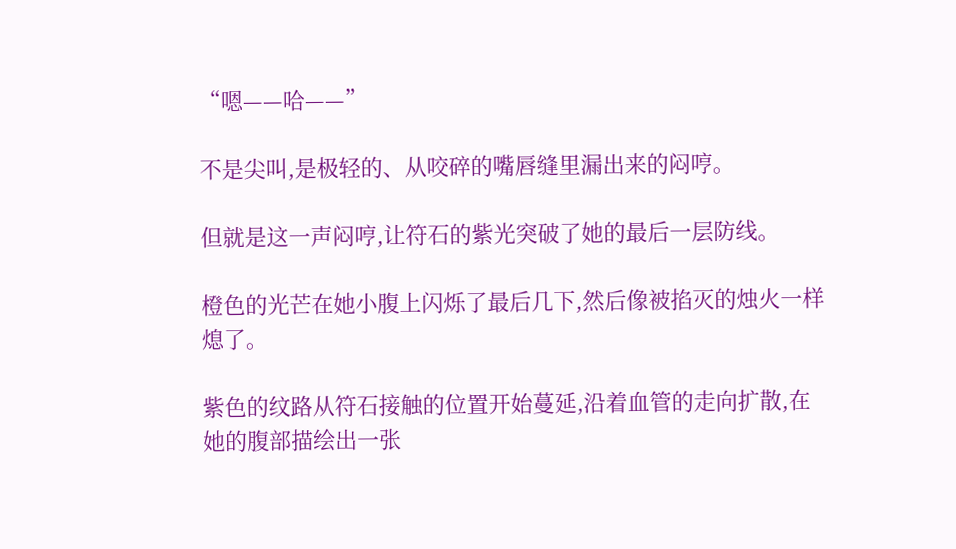“嗯——哈——”

不是尖叫,是极轻的、从咬碎的嘴唇缝里漏出来的闷哼。

但就是这一声闷哼,让符石的紫光突破了她的最后一层防线。

橙色的光芒在她小腹上闪烁了最后几下,然后像被掐灭的烛火一样熄了。

紫色的纹路从符石接触的位置开始蔓延,沿着血管的走向扩散,在她的腹部描绘出一张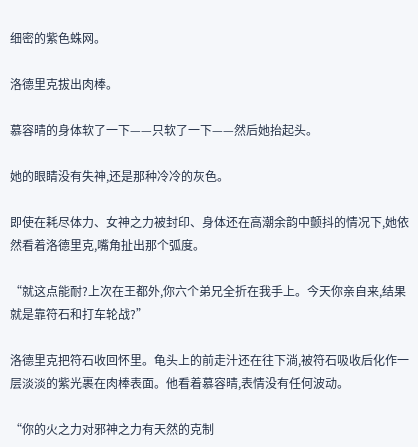细密的紫色蛛网。

洛德里克拔出肉棒。

慕容晴的身体软了一下——只软了一下——然后她抬起头。

她的眼睛没有失神,还是那种冷冷的灰色。

即使在耗尽体力、女神之力被封印、身体还在高潮余韵中颤抖的情况下,她依然看着洛德里克,嘴角扯出那个弧度。

“就这点能耐?上次在王都外,你六个弟兄全折在我手上。今天你亲自来,结果就是靠符石和打车轮战?”

洛德里克把符石收回怀里。龟头上的前走汁还在往下淌,被符石吸收后化作一层淡淡的紫光裹在肉棒表面。他看着慕容晴,表情没有任何波动。

“你的火之力对邪神之力有天然的克制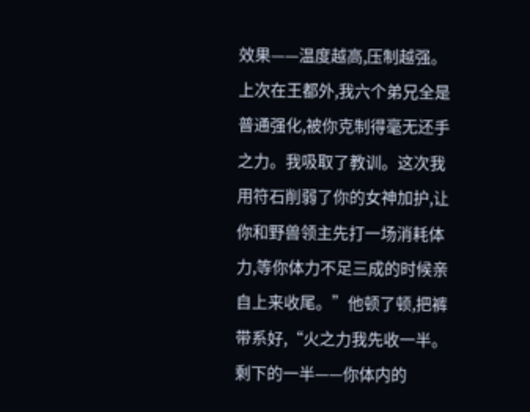效果——温度越高,压制越强。上次在王都外,我六个弟兄全是普通强化,被你克制得毫无还手之力。我吸取了教训。这次我用符石削弱了你的女神加护,让你和野兽领主先打一场消耗体力,等你体力不足三成的时候亲自上来收尾。”他顿了顿,把裤带系好,“火之力我先收一半。剩下的一半——你体内的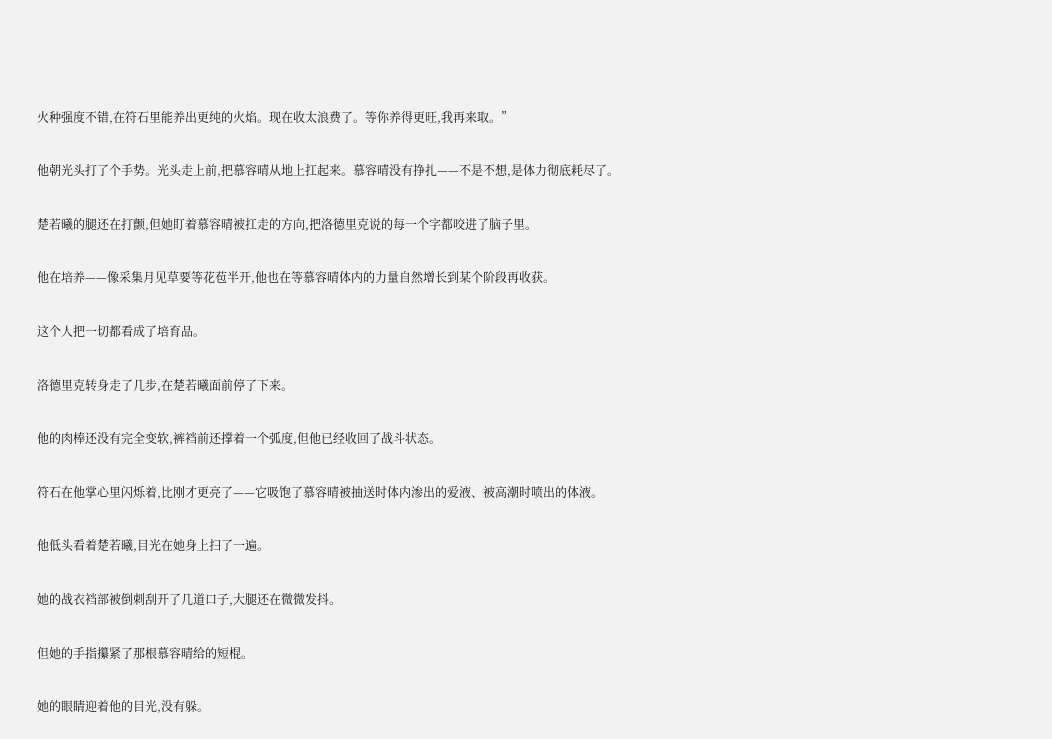火种强度不错,在符石里能养出更纯的火焰。现在收太浪费了。等你养得更旺,我再来取。”

他朝光头打了个手势。光头走上前,把慕容晴从地上扛起来。慕容晴没有挣扎——不是不想,是体力彻底耗尽了。

楚若曦的腿还在打颤,但她盯着慕容晴被扛走的方向,把洛德里克说的每一个字都咬进了脑子里。

他在培养——像采集月见草要等花苞半开,他也在等慕容晴体内的力量自然增长到某个阶段再收获。

这个人把一切都看成了培育品。

洛德里克转身走了几步,在楚若曦面前停了下来。

他的肉棒还没有完全变软,裤裆前还撑着一个弧度,但他已经收回了战斗状态。

符石在他掌心里闪烁着,比刚才更亮了——它吸饱了慕容晴被抽送时体内渗出的爱液、被高潮时喷出的体液。

他低头看着楚若曦,目光在她身上扫了一遍。

她的战衣裆部被倒刺刮开了几道口子,大腿还在微微发抖。

但她的手指攥紧了那根慕容晴给的短棍。

她的眼睛迎着他的目光,没有躲。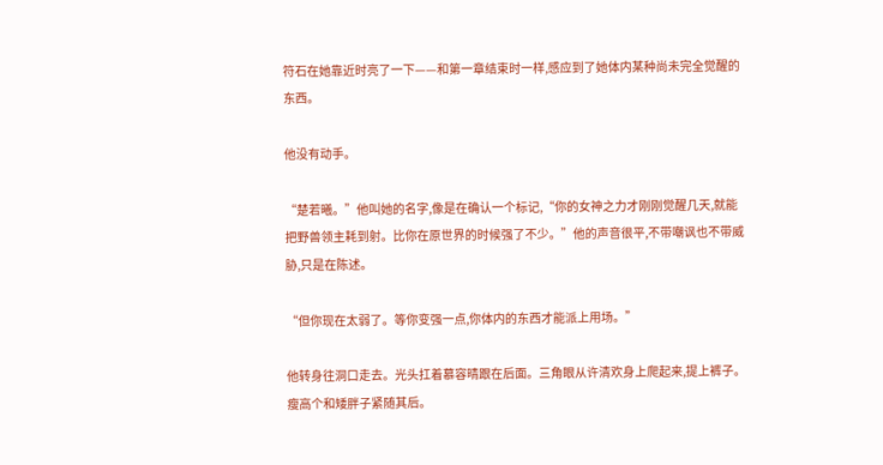符石在她靠近时亮了一下——和第一章结束时一样,感应到了她体内某种尚未完全觉醒的东西。

他没有动手。

“楚若曦。”他叫她的名字,像是在确认一个标记,“你的女神之力才刚刚觉醒几天,就能把野兽领主耗到射。比你在原世界的时候强了不少。”他的声音很平,不带嘲讽也不带威胁,只是在陈述。

“但你现在太弱了。等你变强一点,你体内的东西才能派上用场。”

他转身往洞口走去。光头扛着慕容晴跟在后面。三角眼从许清欢身上爬起来,提上裤子。瘦高个和矮胖子紧随其后。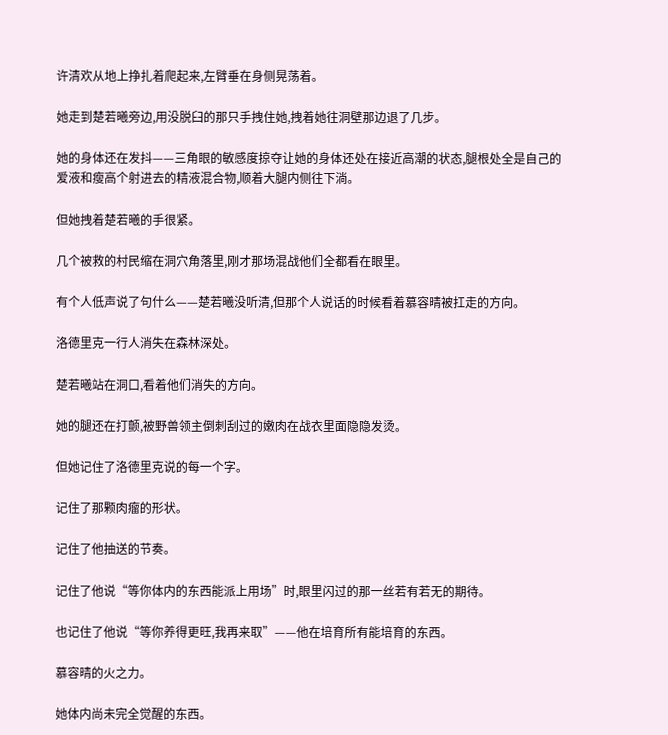许清欢从地上挣扎着爬起来,左臂垂在身侧晃荡着。

她走到楚若曦旁边,用没脱臼的那只手拽住她,拽着她往洞壁那边退了几步。

她的身体还在发抖——三角眼的敏感度掠夺让她的身体还处在接近高潮的状态,腿根处全是自己的爱液和瘦高个射进去的精液混合物,顺着大腿内侧往下淌。

但她拽着楚若曦的手很紧。

几个被救的村民缩在洞穴角落里,刚才那场混战他们全都看在眼里。

有个人低声说了句什么——楚若曦没听清,但那个人说话的时候看着慕容晴被扛走的方向。

洛德里克一行人消失在森林深处。

楚若曦站在洞口,看着他们消失的方向。

她的腿还在打颤,被野兽领主倒刺刮过的嫩肉在战衣里面隐隐发烫。

但她记住了洛德里克说的每一个字。

记住了那颗肉瘤的形状。

记住了他抽送的节奏。

记住了他说“等你体内的东西能派上用场”时,眼里闪过的那一丝若有若无的期待。

也记住了他说“等你养得更旺,我再来取”——他在培育所有能培育的东西。

慕容晴的火之力。

她体内尚未完全觉醒的东西。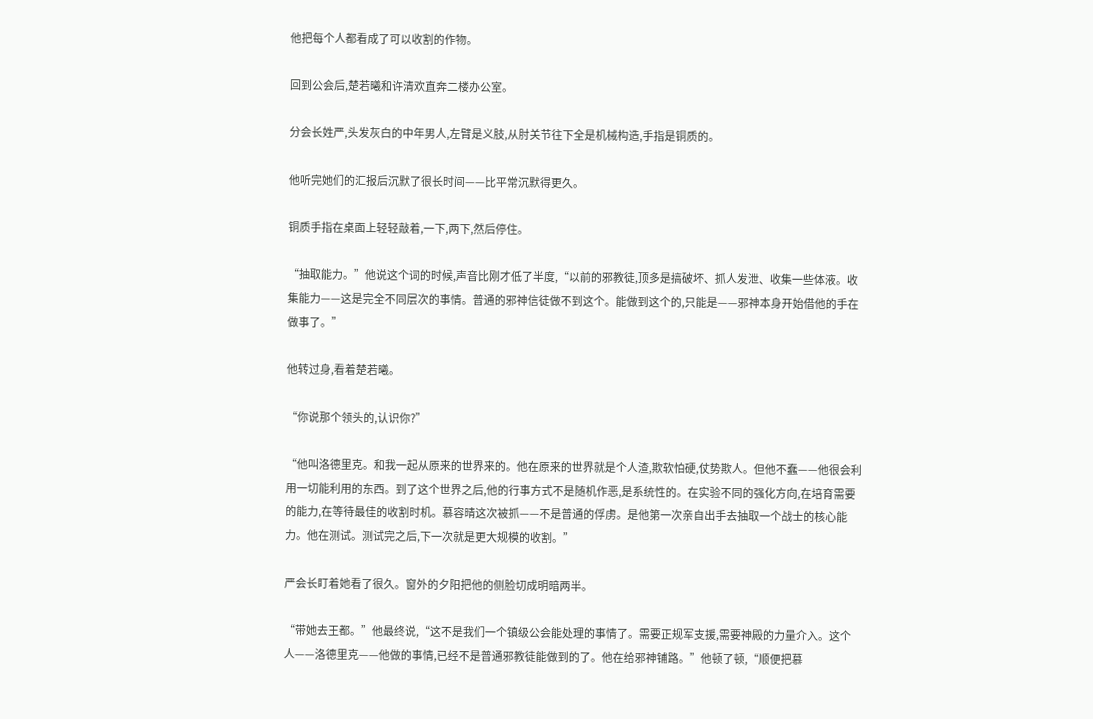他把每个人都看成了可以收割的作物。

回到公会后,楚若曦和许清欢直奔二楼办公室。

分会长姓严,头发灰白的中年男人,左臂是义肢,从肘关节往下全是机械构造,手指是铜质的。

他听完她们的汇报后沉默了很长时间——比平常沉默得更久。

铜质手指在桌面上轻轻敲着,一下,两下,然后停住。

“抽取能力。”他说这个词的时候,声音比刚才低了半度,“以前的邪教徒,顶多是搞破坏、抓人发泄、收集一些体液。收集能力——这是完全不同层次的事情。普通的邪神信徒做不到这个。能做到这个的,只能是——邪神本身开始借他的手在做事了。”

他转过身,看着楚若曦。

“你说那个领头的,认识你?”

“他叫洛德里克。和我一起从原来的世界来的。他在原来的世界就是个人渣,欺软怕硬,仗势欺人。但他不蠢——他很会利用一切能利用的东西。到了这个世界之后,他的行事方式不是随机作恶,是系统性的。在实验不同的强化方向,在培育需要的能力,在等待最佳的收割时机。慕容晴这次被抓——不是普通的俘虏。是他第一次亲自出手去抽取一个战士的核心能力。他在测试。测试完之后,下一次就是更大规模的收割。”

严会长盯着她看了很久。窗外的夕阳把他的侧脸切成明暗两半。

“带她去王都。”他最终说,“这不是我们一个镇级公会能处理的事情了。需要正规军支援,需要神殿的力量介入。这个人——洛德里克——他做的事情,已经不是普通邪教徒能做到的了。他在给邪神铺路。”他顿了顿,“顺便把慕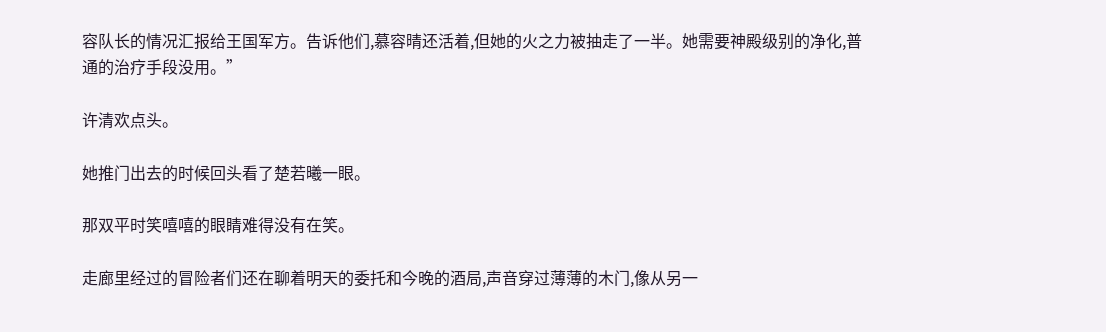容队长的情况汇报给王国军方。告诉他们,慕容晴还活着,但她的火之力被抽走了一半。她需要神殿级别的净化,普通的治疗手段没用。”

许清欢点头。

她推门出去的时候回头看了楚若曦一眼。

那双平时笑嘻嘻的眼睛难得没有在笑。

走廊里经过的冒险者们还在聊着明天的委托和今晚的酒局,声音穿过薄薄的木门,像从另一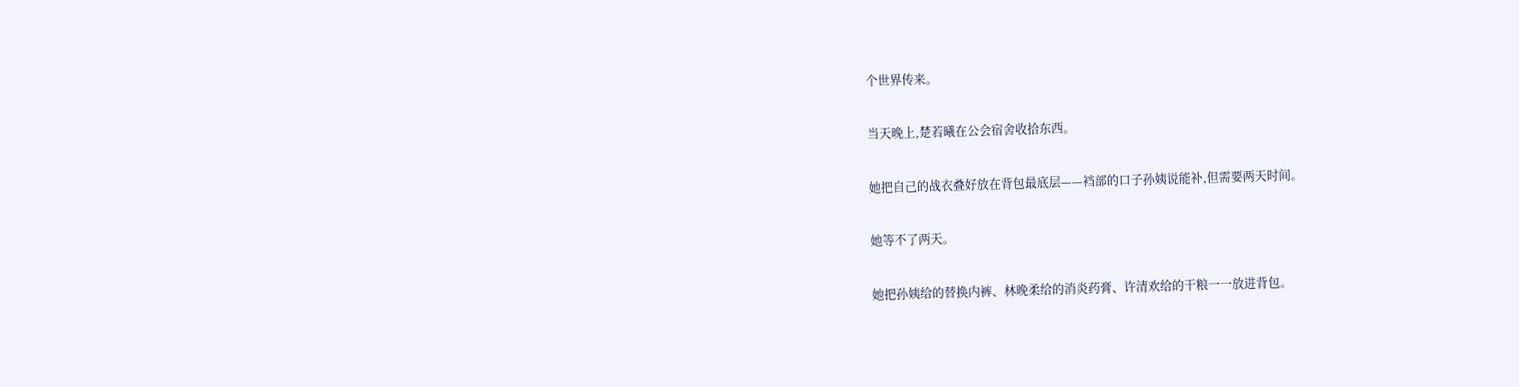个世界传来。

当天晚上,楚若曦在公会宿舍收拾东西。

她把自己的战衣叠好放在背包最底层——裆部的口子孙姨说能补,但需要两天时间。

她等不了两天。

她把孙姨给的替换内裤、林晚柔给的消炎药膏、许清欢给的干粮一一放进背包。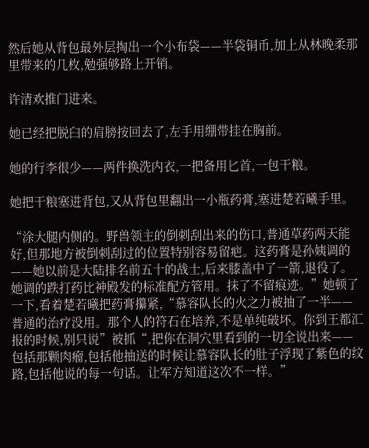然后她从背包最外层掏出一个小布袋——半袋铜币,加上从林晚柔那里带来的几枚,勉强够路上开销。

许清欢推门进来。

她已经把脱臼的肩膀按回去了,左手用绷带挂在胸前。

她的行李很少——两件换洗内衣,一把备用匕首,一包干粮。

她把干粮塞进背包,又从背包里翻出一小瓶药膏,塞进楚若曦手里。

“涂大腿内侧的。野兽领主的倒刺刮出来的伤口,普通草药两天能好,但那地方被倒刺刮过的位置特别容易留疤。这药膏是孙姨调的——她以前是大陆排名前五十的战士,后来膝盖中了一箭,退役了。她调的跌打药比神殿发的标准配方管用。抹了不留痕迹。”她顿了一下,看着楚若曦把药膏攥紧,“慕容队长的火之力被抽了一半——普通的治疗没用。那个人的符石在培养,不是单纯破坏。你到王都汇报的时候,别只说”被抓“,把你在洞穴里看到的一切全说出来——包括那颗肉瘤,包括他抽送的时候让慕容队长的肚子浮现了紫色的纹路,包括他说的每一句话。让军方知道这次不一样。”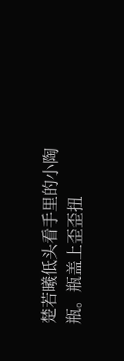楚若曦低头看手里的小陶瓶。瓶盖上歪歪扭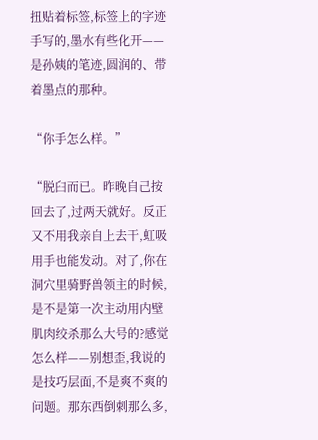扭贴着标签,标签上的字迹手写的,墨水有些化开——是孙姨的笔迹,圆润的、带着墨点的那种。

“你手怎么样。”

“脱臼而已。昨晚自己按回去了,过两天就好。反正又不用我亲自上去干,虹吸用手也能发动。对了,你在洞穴里骑野兽领主的时候,是不是第一次主动用内壁肌肉绞杀那么大号的?感觉怎么样——别想歪,我说的是技巧层面,不是爽不爽的问题。那东西倒刺那么多,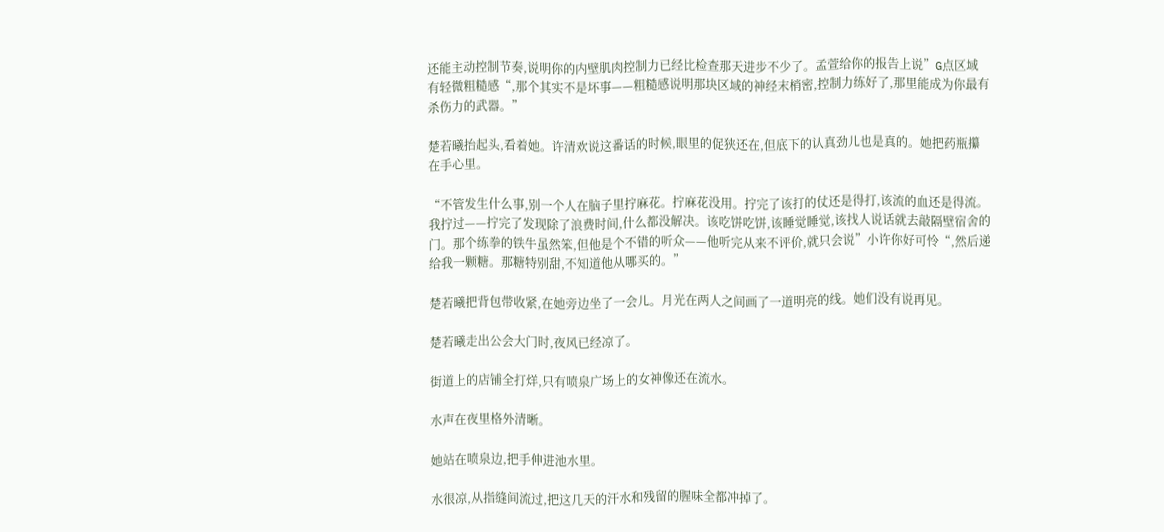还能主动控制节奏,说明你的内壁肌肉控制力已经比检查那天进步不少了。孟萱给你的报告上说”G点区域有轻微粗糙感“,那个其实不是坏事——粗糙感说明那块区域的神经末梢密,控制力练好了,那里能成为你最有杀伤力的武器。”

楚若曦抬起头,看着她。许清欢说这番话的时候,眼里的促狭还在,但底下的认真劲儿也是真的。她把药瓶攥在手心里。

“不管发生什么事,别一个人在脑子里拧麻花。拧麻花没用。拧完了该打的仗还是得打,该流的血还是得流。我拧过——拧完了发现除了浪费时间,什么都没解决。该吃饼吃饼,该睡觉睡觉,该找人说话就去敲隔壁宿舍的门。那个练拳的铁牛虽然笨,但他是个不错的听众——他听完从来不评价,就只会说”小许你好可怜“,然后递给我一颗糖。那糖特别甜,不知道他从哪买的。”

楚若曦把背包带收紧,在她旁边坐了一会儿。月光在两人之间画了一道明亮的线。她们没有说再见。

楚若曦走出公会大门时,夜风已经凉了。

街道上的店铺全打烊,只有喷泉广场上的女神像还在流水。

水声在夜里格外清晰。

她站在喷泉边,把手伸进池水里。

水很凉,从指缝间流过,把这几天的汗水和残留的腥味全都冲掉了。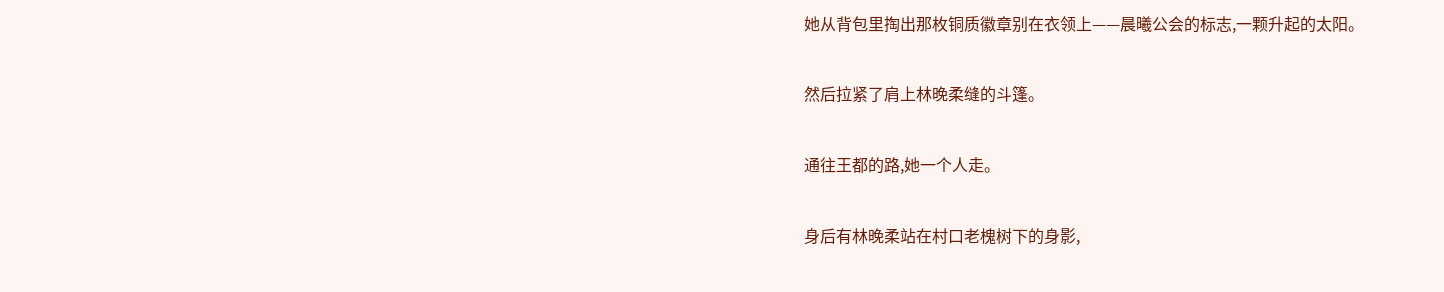她从背包里掏出那枚铜质徽章别在衣领上——晨曦公会的标志,一颗升起的太阳。

然后拉紧了肩上林晚柔缝的斗篷。

通往王都的路,她一个人走。

身后有林晚柔站在村口老槐树下的身影,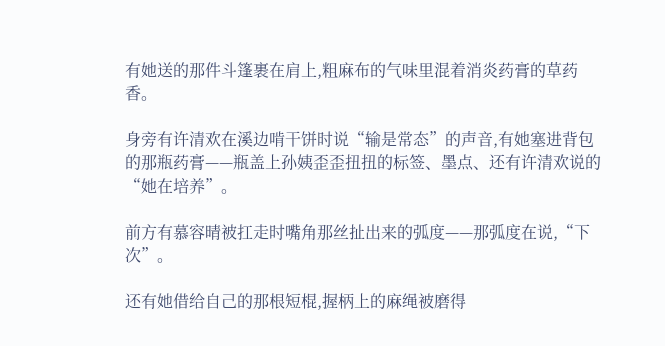有她送的那件斗篷裹在肩上,粗麻布的气味里混着消炎药膏的草药香。

身旁有许清欢在溪边啃干饼时说“输是常态”的声音,有她塞进背包的那瓶药膏——瓶盖上孙姨歪歪扭扭的标签、墨点、还有许清欢说的“她在培养”。

前方有慕容晴被扛走时嘴角那丝扯出来的弧度——那弧度在说,“下次”。

还有她借给自己的那根短棍,握柄上的麻绳被磨得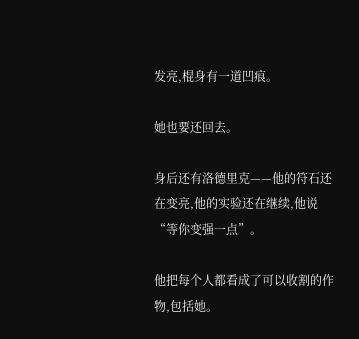发亮,棍身有一道凹痕。

她也要还回去。

身后还有洛德里克——他的符石还在变亮,他的实验还在继续,他说“等你变强一点”。

他把每个人都看成了可以收割的作物,包括她。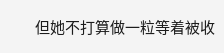但她不打算做一粒等着被收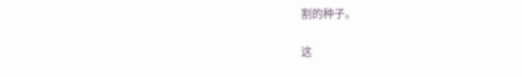割的种子。

这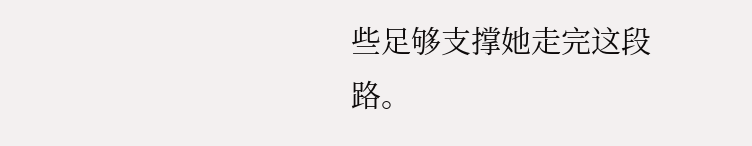些足够支撑她走完这段路。